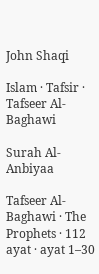John Shaqi

Islam · Tafsir · Tafseer Al-Baghawi

Surah Al-Anbiyaa

Tafseer Al-Baghawi · The Prophets · 112 ayat · ayat 1–30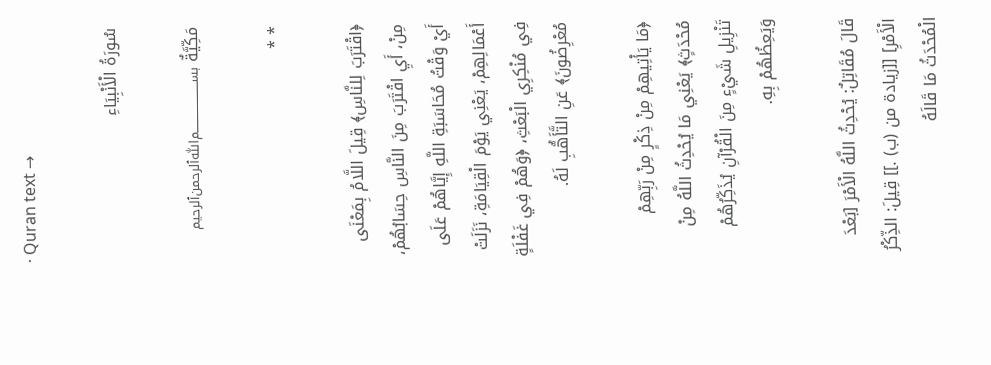· Quran text →

سُورَةُ الْأَنْبِيَاءِ

مَكِّيَّةٌ ﷽

* *

﴿اقْتَرَبَ لِلنَّاسِ﴾ قِيلَ اللَّامُ بِمَعْنَى مِنْ، أَيِ اقْتَرَبَ مِنَ النَّاسِ حِسَابُهُمْ، أَيْ وَقْتُ مُحَاسَبَةِ اللَّهِ إِيَّاهُمْ عَلَى أَعْمَالِهِمْ، يَعْنِي يَوْمَ الْقِيَامَةِ، نَزَلَتْ فِي مُنْكِرِي الْبَعْثِ، ﴿وَهُمْ فِي غَفْلَةٍ مُعْرِضُونَ﴾ عَنِ التَّأَهُّبِ لَهُ.

﴿مَا يَأْتِيهِمْ مِنْ ذِكْرٍ مِنْ رَبِّهِمْ مُحْدَثٍ﴾ يَعْنِي مَا يُحْدِثُ اللَّهُ مِنْ تَنْزِيلِ شَيْءٍ مِنَ الْقُرْآنِ يُذَكِّرُهُمْ وَيَعِظُهُمْ بِهِ.

قَالَ مُقَاتِلٌ: يُحْدِثُ اللَّهُ الْأَمْرَ [بَعْدَ الْأَمْرِ] [[زيادة من (ب) .]] قِيلَ: الذِّكْرُ الْمُحْدَثُ مَا قَالَهُ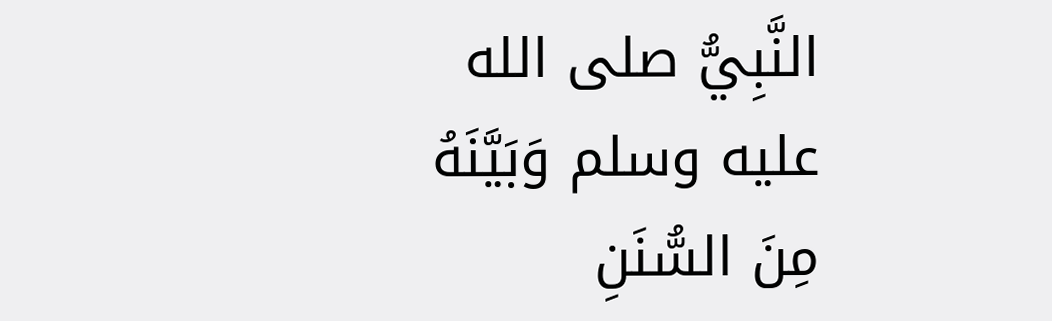النَّبِيُّ صلى الله عليه وسلم وَبَيَّنَهُ مِنَ السُّنَنِ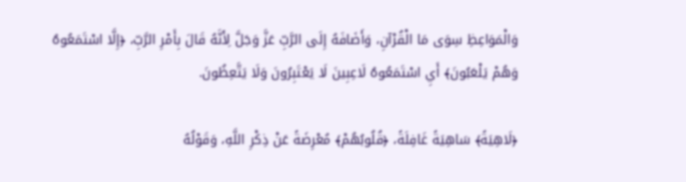وَالْمَوَاعِظِ سِوَى مَا الْقُرْآنِ، وَأَضَافَهُ إِلَى الرَّبِّ عَزَّ وَجَلَّ لِأَنَّهُ قَالَ بِأَمْرِ الرَّبِّ، ﴿إِلَّا اسْتَمَعُوهُ وَهُمْ يَلْعَبُونَ﴾ أَيِ اسْتَمَعُوهُ لَاعِبِينَ لَا يَعْتَبِرُونَ وَلَا يَتَّعِظُونَ.

﴿لَاهِيَةً﴾ سَاهِيَةً غَافِلَةً، ﴿قُلُوبُهُمْ﴾ مُعْرِضَةً عَنْ ذِكْرِ اللَّهِ، وَقَوْلُهُ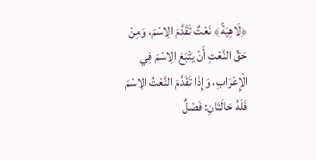﴿لَاهِيَةً﴾ نَعْتٌ تَقَدَّمَ الِاسْمَ، وَمِنْ حَقِّ النَّعْتِ أَنْ يَتْبَعَ الِاسْمَ فِي الْإِعْرَابِ، وَإِذَا تَقَدَّمَ النَّعْتُ الِاسْمَ فَلَهُ حَالَتَانِ: فَصْلٌ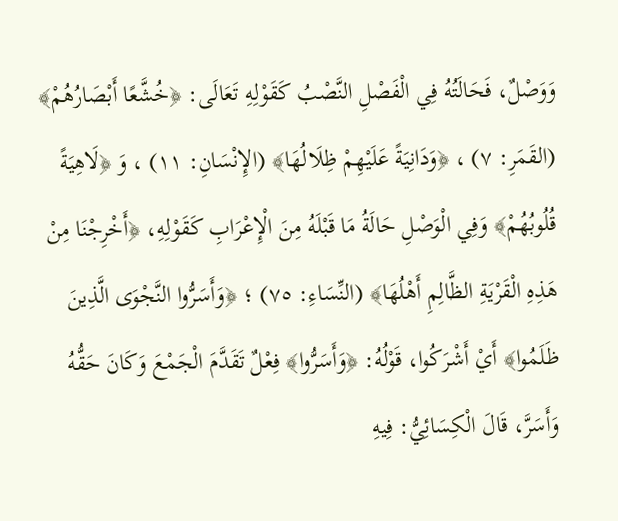وَوَصْلٌ، فَحَالَتُهُ فِي الْفَصْلِ النَّصْبُ كَقَوْلِهِ تَعَالَى: ﴿خُشَّعًا أَبْصَارُهُمْ﴾ (القَمَرِ: ٧) ، ﴿وَدَانِيَةً عَلَيْهِمْ ظِلَالُهَا﴾ (الإِنْسَانِ: ١١) ، وَ ﴿لَاهِيَةً قُلُوبُهُمْ﴾ وَفِي الْوَصْلِ حَالَةُ مَا قَبْلَهُ مِنَ الْإِعْرَابِ كَقَوْلِهِ، ﴿أَخْرِجْنَا مِنْ هَذِهِ الْقَرْيَةِ الظَّالِمِ أَهْلُهَا﴾ (النِّسَاءِ: ٧٥) ؛ ﴿وَأَسَرُّوا النَّجْوَى الَّذِينَ ظَلَمُوا﴾ أَيْ أَشْرَكُوا، قَوْلُهُ: ﴿وَأَسَرُّوا﴾ فِعْلٌ تَقَدَّمَ الْجَمْعَ وَكَانَ حَقُّهُ وَأَسَرَّ، قَالَ الْكِسَائِيُّ: فِيهِ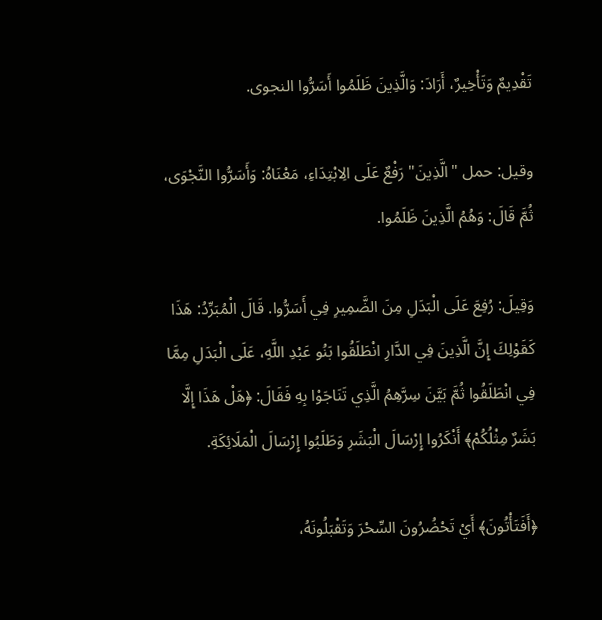تَقْدِيمٌ وَتَأْخِيرٌ، أَرَادَ: وَالَّذِينَ ظَلَمُوا أَسَرُّوا النجوى.

وقيل: حمل "الَّذِينَ" رَفْعٌ عَلَى الِابْتِدَاءِ، مَعْنَاهُ: وَأَسَرُّوا النَّجْوَى، ثُمَّ قَالَ: وَهُمُ الَّذِينَ ظَلَمُوا.

وَقِيلَ: رُفِعَ عَلَى الْبَدَلِ مِنَ الضَّمِيرِ فِي أَسَرُّوا. قَالَ الْمُبَرِّدُ: هَذَا كَقَوْلِكَ إِنَّ الَّذِينَ فِي الدَّارِ انْطَلَقُوا بَنُو عَبْدِ اللَّهِ، عَلَى الْبَدَلِ مِمَّا فِي انْطَلَقُوا ثُمَّ بَيَّنَ سِرَّهِمُ الَّذِي تَنَاجَوْا بِهِ فَقَالَ: ﴿هَلْ هَذَا إِلَّا بَشَرٌ مِثْلُكُمْ﴾ أَنْكَرُوا إِرْسَالَ الْبَشَرِ وَطَلَبُوا إِرْسَالَ الْمَلَائِكَةِ.

﴿أَفَتَأْتُونَ﴾ أَيْ تَحْضُرُونَ السِّحْرَ وَتَقْبَلُونَهُ،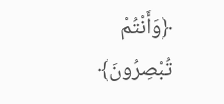﴿وَأَنْتُمْ تُبْصِرُونَ﴾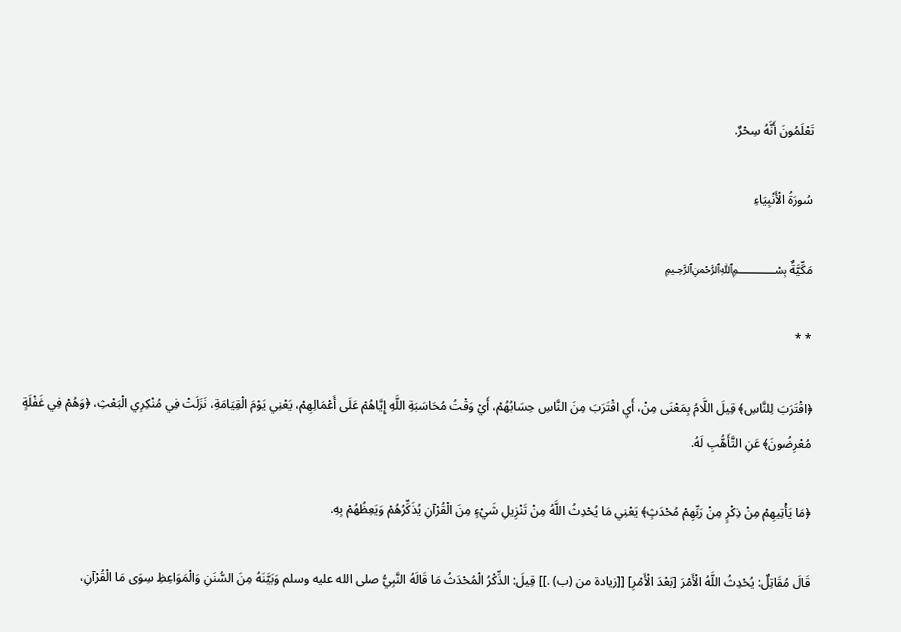تَعْلَمُونَ أَنَّهُ سِحْرٌ.

سُورَةُ الْأَنْبِيَاءِ

مَكِّيَّةٌ ﷽

* *

﴿اقْتَرَبَ لِلنَّاسِ﴾ قِيلَ اللَّامُ بِمَعْنَى مِنْ، أَيِ اقْتَرَبَ مِنَ النَّاسِ حِسَابُهُمْ، أَيْ وَقْتُ مُحَاسَبَةِ اللَّهِ إِيَّاهُمْ عَلَى أَعْمَالِهِمْ، يَعْنِي يَوْمَ الْقِيَامَةِ، نَزَلَتْ فِي مُنْكِرِي الْبَعْثِ، ﴿وَهُمْ فِي غَفْلَةٍ مُعْرِضُونَ﴾ عَنِ التَّأَهُّبِ لَهُ.

﴿مَا يَأْتِيهِمْ مِنْ ذِكْرٍ مِنْ رَبِّهِمْ مُحْدَثٍ﴾ يَعْنِي مَا يُحْدِثُ اللَّهُ مِنْ تَنْزِيلِ شَيْءٍ مِنَ الْقُرْآنِ يُذَكِّرُهُمْ وَيَعِظُهُمْ بِهِ.

قَالَ مُقَاتِلٌ: يُحْدِثُ اللَّهُ الْأَمْرَ [بَعْدَ الْأَمْرِ] [[زيادة من (ب) .]] قِيلَ: الذِّكْرُ الْمُحْدَثُ مَا قَالَهُ النَّبِيُّ صلى الله عليه وسلم وَبَيَّنَهُ مِنَ السُّنَنِ وَالْمَوَاعِظِ سِوَى مَا الْقُرْآنِ،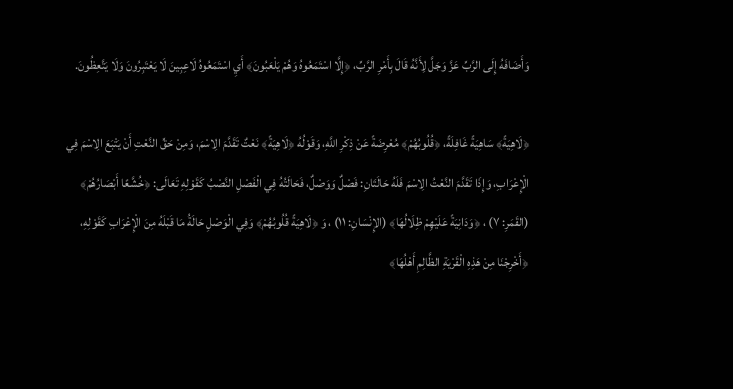وَأَضَافَهُ إِلَى الرَّبِّ عَزَّ وَجَلَّ لِأَنَّهُ قَالَ بِأَمْرِ الرَّبِّ، ﴿إِلَّا اسْتَمَعُوهُ وَهُمْ يَلْعَبُونَ﴾ أَيِ اسْتَمَعُوهُ لَاعِبِينَ لَا يَعْتَبِرُونَ وَلَا يَتَّعِظُونَ.

﴿لَاهِيَةً﴾ سَاهِيَةً غَافِلَةً، ﴿قُلُوبُهُمْ﴾ مُعْرِضَةً عَنْ ذِكْرِ اللَّهِ، وَقَوْلُهُ ﴿لَاهِيَةً﴾ نَعْتٌ تَقَدَّمَ الِاسْمَ، وَمِنْ حَقِّ النَّعْتِ أَنْ يَتْبَعَ الِاسْمَ فِي الْإِعْرَابِ، وَإِذَا تَقَدَّمَ النَّعْتُ الِاسْمَ فَلَهُ حَالَتَانِ: فَصْلٌ وَوَصْلٌ، فَحَالَتُهُ فِي الْفَصْلِ النَّصْبُ كَقَوْلِهِ تَعَالَى: ﴿خُشَّعًا أَبْصَارُهُمْ﴾ (القَمَرِ: ٧) ، ﴿وَدَانِيَةً عَلَيْهِمْ ظِلَالُهَا﴾ (الإِنْسَانِ: ١١) ، وَ ﴿لَاهِيَةً قُلُوبُهُمْ﴾ وَفِي الْوَصْلِ حَالَةُ مَا قَبْلَهُ مِنَ الْإِعْرَابِ كَقَوْلِهِ، ﴿أَخْرِجْنَا مِنْ هَذِهِ الْقَرْيَةِ الظَّالِمِ أَهْلُهَا﴾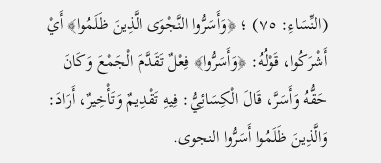(النِّسَاءِ: ٧٥) ؛ ﴿وَأَسَرُّوا النَّجْوَى الَّذِينَ ظَلَمُوا﴾ أَيْ أَشْرَكُوا، قَوْلُهُ: ﴿وَأَسَرُّوا﴾ فِعْلٌ تَقَدَّمَ الْجَمْعَ وَكَانَ حَقُّهُ وَأَسَرَّ، قَالَ الْكِسَائِيُّ: فِيهِ تَقْدِيمٌ وَتَأْخِيرٌ، أَرَادَ: وَالَّذِينَ ظَلَمُوا أَسَرُّوا النجوى.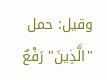وقيل: حمل "الَّذِينَ" رَفْعٌ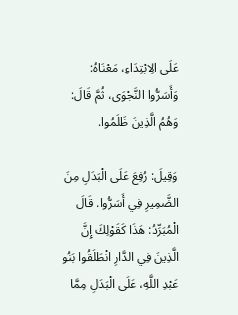عَلَى الِابْتِدَاءِ، مَعْنَاهُ: وَأَسَرُّوا النَّجْوَى، ثُمَّ قَالَ: وَهُمُ الَّذِينَ ظَلَمُوا.

وَقِيلَ: رُفِعَ عَلَى الْبَدَلِ مِنَ الضَّمِيرِ فِي أَسَرُّوا. قَالَ الْمُبَرِّدُ: هَذَا كَقَوْلِكَ إِنَّ الَّذِينَ فِي الدَّارِ انْطَلَقُوا بَنُو عَبْدِ اللَّهِ، عَلَى الْبَدَلِ مِمَّا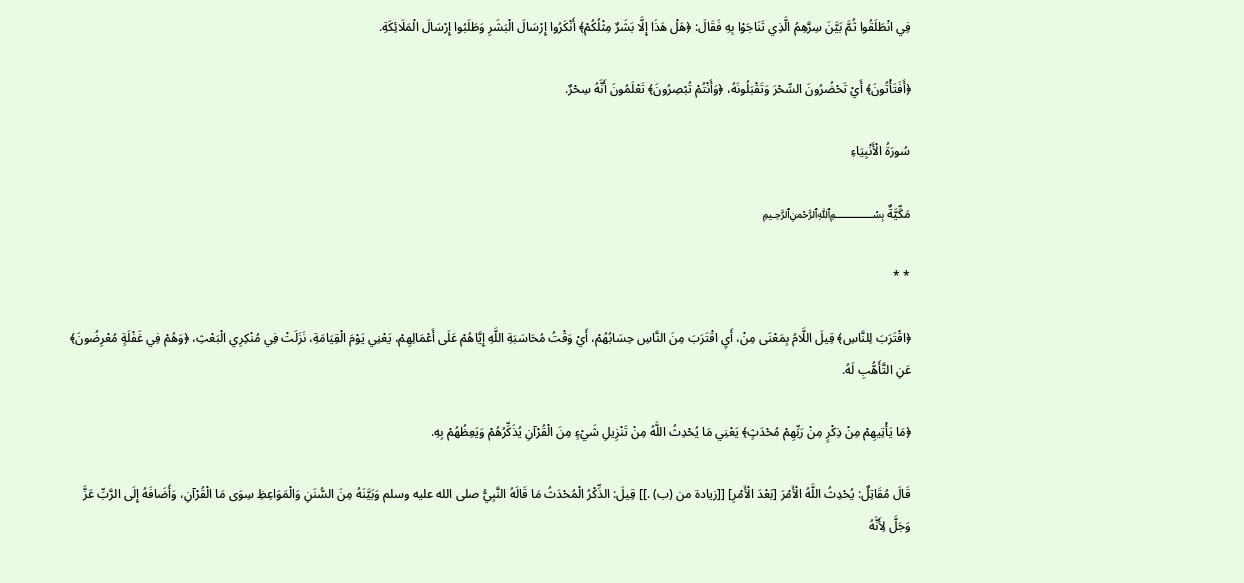فِي انْطَلَقُوا ثُمَّ بَيَّنَ سِرَّهِمُ الَّذِي تَنَاجَوْا بِهِ فَقَالَ: ﴿هَلْ هَذَا إِلَّا بَشَرٌ مِثْلُكُمْ﴾ أَنْكَرُوا إِرْسَالَ الْبَشَرِ وَطَلَبُوا إِرْسَالَ الْمَلَائِكَةِ.

﴿أَفَتَأْتُونَ﴾ أَيْ تَحْضُرُونَ السِّحْرَ وَتَقْبَلُونَهُ، ﴿وَأَنْتُمْ تُبْصِرُونَ﴾ تَعْلَمُونَ أَنَّهُ سِحْرٌ.

سُورَةُ الْأَنْبِيَاءِ

مَكِّيَّةٌ ﷽

* *

﴿اقْتَرَبَ لِلنَّاسِ﴾ قِيلَ اللَّامُ بِمَعْنَى مِنْ، أَيِ اقْتَرَبَ مِنَ النَّاسِ حِسَابُهُمْ، أَيْ وَقْتُ مُحَاسَبَةِ اللَّهِ إِيَّاهُمْ عَلَى أَعْمَالِهِمْ، يَعْنِي يَوْمَ الْقِيَامَةِ، نَزَلَتْ فِي مُنْكِرِي الْبَعْثِ، ﴿وَهُمْ فِي غَفْلَةٍ مُعْرِضُونَ﴾ عَنِ التَّأَهُّبِ لَهُ.

﴿مَا يَأْتِيهِمْ مِنْ ذِكْرٍ مِنْ رَبِّهِمْ مُحْدَثٍ﴾ يَعْنِي مَا يُحْدِثُ اللَّهُ مِنْ تَنْزِيلِ شَيْءٍ مِنَ الْقُرْآنِ يُذَكِّرُهُمْ وَيَعِظُهُمْ بِهِ.

قَالَ مُقَاتِلٌ: يُحْدِثُ اللَّهُ الْأَمْرَ [بَعْدَ الْأَمْرِ] [[زيادة من (ب) .]] قِيلَ: الذِّكْرُ الْمُحْدَثُ مَا قَالَهُ النَّبِيُّ صلى الله عليه وسلم وَبَيَّنَهُ مِنَ السُّنَنِ وَالْمَوَاعِظِ سِوَى مَا الْقُرْآنِ، وَأَضَافَهُ إِلَى الرَّبِّ عَزَّ وَجَلَّ لِأَنَّهُ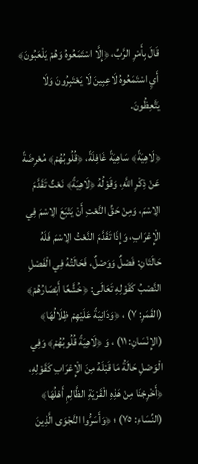قَالَ بِأَمْرِ الرَّبِّ، ﴿إِلَّا اسْتَمَعُوهُ وَهُمْ يَلْعَبُونَ﴾ أَيِ اسْتَمَعُوهُ لَاعِبِينَ لَا يَعْتَبِرُونَ وَلَا يَتَّعِظُونَ.

﴿لَاهِيَةً﴾ سَاهِيَةً غَافِلَةً، ﴿قُلُوبُهُمْ﴾ مُعْرِضَةً عَنْ ذِكْرِ اللَّهِ، وَقَوْلُهُ ﴿لَاهِيَةً﴾ نَعْتٌ تَقَدَّمَ الِاسْمَ، وَمِنْ حَقِّ النَّعْتِ أَنْ يَتْبَعَ الِاسْمَ فِي الْإِعْرَابِ، وَإِذَا تَقَدَّمَ النَّعْتُ الِاسْمَ فَلَهُ حَالَتَانِ: فَصْلٌ وَوَصْلٌ، فَحَالَتُهُ فِي الْفَصْلِ النَّصْبُ كَقَوْلِهِ تَعَالَى: ﴿خُشَّعًا أَبْصَارُهُمْ﴾ (القَمَرِ: ٧) ، ﴿وَدَانِيَةً عَلَيْهِمْ ظِلَالُهَا﴾ (الإِنْسَانِ: ١١) ، وَ ﴿لَاهِيَةً قُلُوبُهُمْ﴾ وَفِي الْوَصْلِ حَالَةُ مَا قَبْلَهُ مِنَ الْإِعْرَابِ كَقَوْلِهِ، ﴿أَخْرِجْنَا مِنْ هَذِهِ الْقَرْيَةِ الظَّالِمِ أَهْلُهَا﴾ (النِّسَاءِ: ٧٥) ؛ ﴿وَأَسَرُّوا النَّجْوَى الَّذِينَ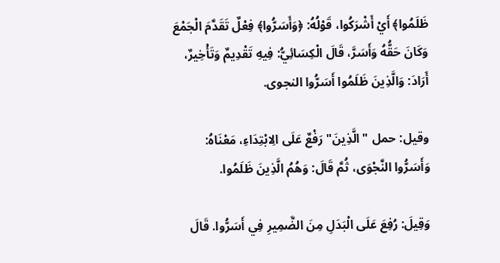ظَلَمُوا﴾ أَيْ أَشْرَكُوا، قَوْلُهُ: ﴿وَأَسَرُّوا﴾ فِعْلٌ تَقَدَّمَ الْجَمْعَ وَكَانَ حَقُّهُ وَأَسَرَّ، قَالَ الْكِسَائِيُّ: فِيهِ تَقْدِيمٌ وَتَأْخِيرٌ، أَرَادَ: وَالَّذِينَ ظَلَمُوا أَسَرُّوا النجوى.

وقيل: حمل "الَّذِينَ" رَفْعٌ عَلَى الِابْتِدَاءِ، مَعْنَاهُ: وَأَسَرُّوا النَّجْوَى، ثُمَّ قَالَ: وَهُمُ الَّذِينَ ظَلَمُوا.

وَقِيلَ: رُفِعَ عَلَى الْبَدَلِ مِنَ الضَّمِيرِ فِي أَسَرُّوا. قَالَ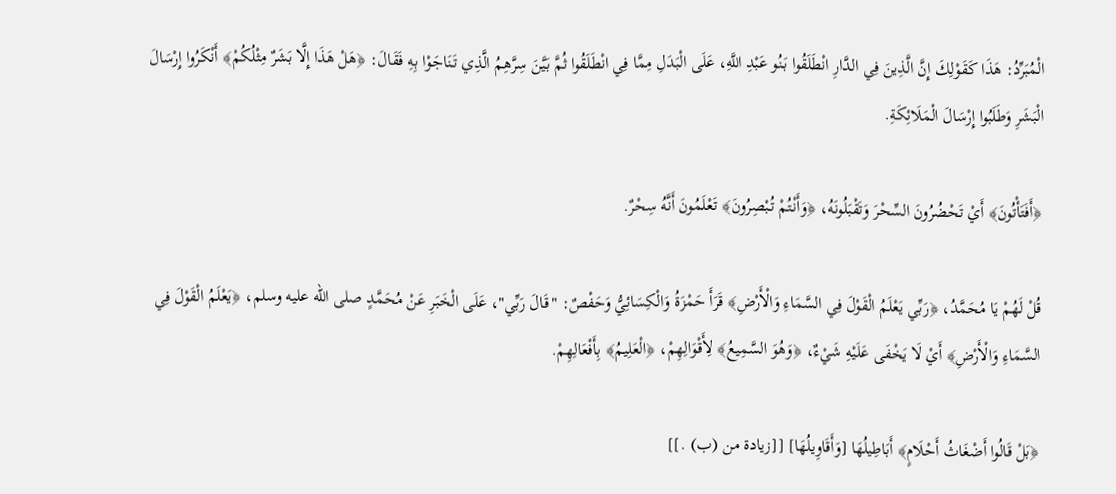الْمُبَرِّدُ: هَذَا كَقَوْلِكَ إِنَّ الَّذِينَ فِي الدَّارِ انْطَلَقُوا بَنُو عَبْدِ اللَّهِ، عَلَى الْبَدَلِ مِمَّا فِي انْطَلَقُوا ثُمَّ بَيَّنَ سِرَّهِمُ الَّذِي تَنَاجَوْا بِهِ فَقَالَ: ﴿هَلْ هَذَا إِلَّا بَشَرٌ مِثْلُكُمْ﴾ أَنْكَرُوا إِرْسَالَ الْبَشَرِ وَطَلَبُوا إِرْسَالَ الْمَلَائِكَةِ.

﴿أَفَتَأْتُونَ﴾ أَيْ تَحْضُرُونَ السِّحْرَ وَتَقْبَلُونَهُ، ﴿وَأَنْتُمْ تُبْصِرُونَ﴾ تَعْلَمُونَ أَنَّهُ سِحْرٌ.

قُلْ لَهُمْ يَا مُحَمَّدُ، ﴿رَبِّي يَعْلَمُ الْقَوْلَ فِي السَّمَاءِ وَالْأَرْضِ﴾ قَرَأَ حَمْزَةُ وَالْكِسَائِيُّ وَحَفْصٌ: "قَالَ رَبِّي"، عَلَى الْخَبَرِ عَنْ مُحَمَّدٍ صلى الله عليه وسلم، ﴿يَعْلَمُ الْقَوْلَ فِي السَّمَاءِ وَالْأَرْضِ﴾ أَيْ لَا يَخْفَى عَلَيْهِ شَيْءٌ، ﴿وَهُوَ السَّمِيعُ﴾ لِأَقْوَالِهِمْ، ﴿الْعَلِيمُ﴾ بِأَفْعَالِهِمْ.

﴿بَلْ قَالُوا أَضْغَاثُ أَحْلَامٍ﴾ أَبَاطِيلُهَا [وَأَقَاوِيلُهَا] [[زيادة من (ب) .]]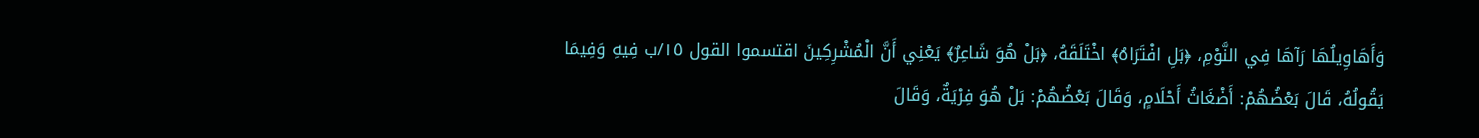وَأَهَاوِيلُهَا رَآهَا فِي النَّوْمِ، ﴿بَلِ افْتَرَاهُ﴾ اخْتَلَقَهُ، ﴿بَلْ هُوَ شَاعِرٌ﴾ يَعْنِي أَنَّ الْمُشْرِكِينَ اقتسموا القول ١٥/ب فِيهِ وَفِيمَا يَقُولُهُ، قَالَ بَعْضُهُمْ: أَضْغَاثُ أَحْلَامٍ، وَقَالَ بَعْضُهُمْ: بَلْ هُوَ فِرْيَةٌ، وَقَالَ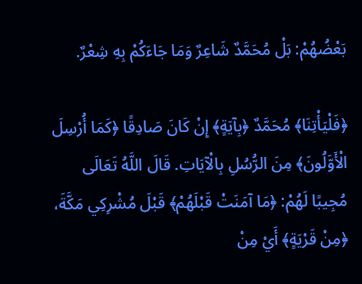بَعْضُهُمْ: بَلْ مُحَمَّدٌ شَاعِرٌ وَمَا جَاءَكُمْ بِهِ شِعْرٌ.

﴿فَلْيَأْتِنَا﴾ مُحَمَّدٌ ﴿بِآيَةٍ﴾ إِنْ كَانَ صَادِقًا ﴿كَمَا أُرْسِلَ الْأَوَّلُونَ﴾ مِنَ الرُّسُلِ بِالْآيَاتِ. قَالَ اللَّهُ تَعَالَى مُجِيبًا لَهُمْ: ﴿مَا آمَنَتْ قَبْلَهُمْ﴾ قَبْلَ مُشْرِكِي مَكَّةَ، ﴿مِنْ قَرْيَةٍ﴾ أَيْ مِنْ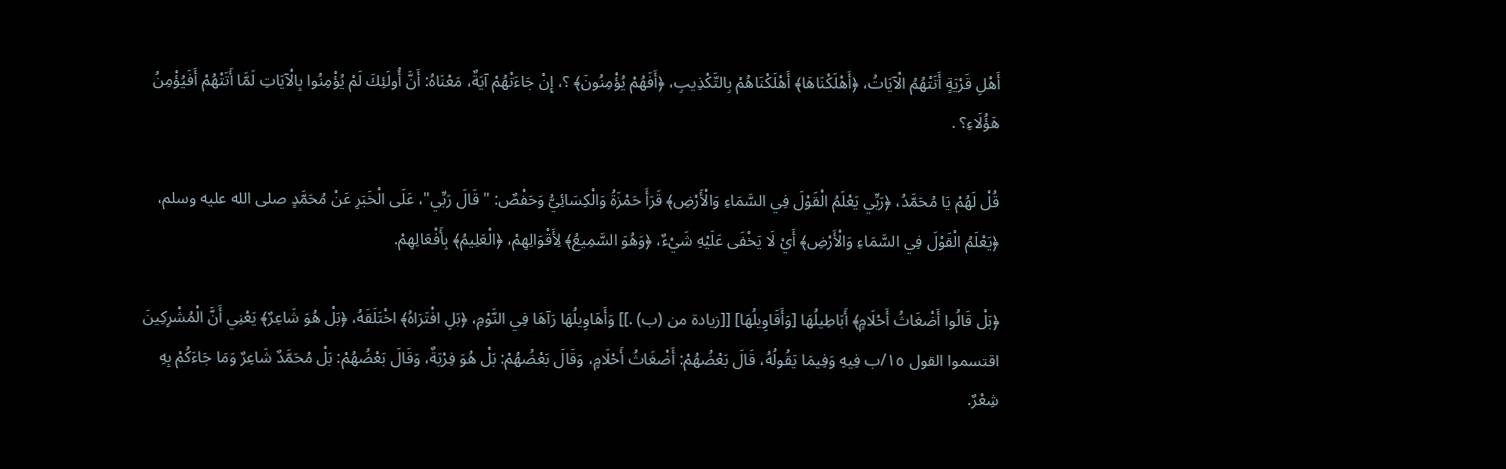أَهْلِ قَرْيَةٍ أَتَتْهُمُ الْآيَاتُ، ﴿أَهْلَكْنَاهَا﴾ أَهْلَكْنَاهُمْ بِالتَّكْذِيبِ، ﴿أَفَهُمْ يُؤْمِنُونَ﴾ ؟، إِنْ جَاءَتْهُمْ آيَةٌ، مَعْنَاهُ: أَنَّ أُولَئِكَ لَمْ يُؤْمِنُوا بِالْآيَاتِ لَمَّا أَتَتْهُمْ أَفَيُؤْمِنُ هَؤُلَاءِ؟ .

قُلْ لَهُمْ يَا مُحَمَّدُ، ﴿رَبِّي يَعْلَمُ الْقَوْلَ فِي السَّمَاءِ وَالْأَرْضِ﴾ قَرَأَ حَمْزَةُ وَالْكِسَائِيُّ وَحَفْصٌ: "قَالَ رَبِّي"، عَلَى الْخَبَرِ عَنْ مُحَمَّدٍ صلى الله عليه وسلم، ﴿يَعْلَمُ الْقَوْلَ فِي السَّمَاءِ وَالْأَرْضِ﴾ أَيْ لَا يَخْفَى عَلَيْهِ شَيْءٌ، ﴿وَهُوَ السَّمِيعُ﴾ لِأَقْوَالِهِمْ، ﴿الْعَلِيمُ﴾ بِأَفْعَالِهِمْ.

﴿بَلْ قَالُوا أَضْغَاثُ أَحْلَامٍ﴾ أَبَاطِيلُهَا [وَأَقَاوِيلُهَا] [[زيادة من (ب) .]] وَأَهَاوِيلُهَا رَآهَا فِي النَّوْمِ، ﴿بَلِ افْتَرَاهُ﴾ اخْتَلَقَهُ، ﴿بَلْ هُوَ شَاعِرٌ﴾ يَعْنِي أَنَّ الْمُشْرِكِينَ اقتسموا القول ١٥/ب فِيهِ وَفِيمَا يَقُولُهُ، قَالَ بَعْضُهُمْ: أَضْغَاثُ أَحْلَامٍ، وَقَالَ بَعْضُهُمْ: بَلْ هُوَ فِرْيَةٌ، وَقَالَ بَعْضُهُمْ: بَلْ مُحَمَّدٌ شَاعِرٌ وَمَا جَاءَكُمْ بِهِ شِعْرٌ.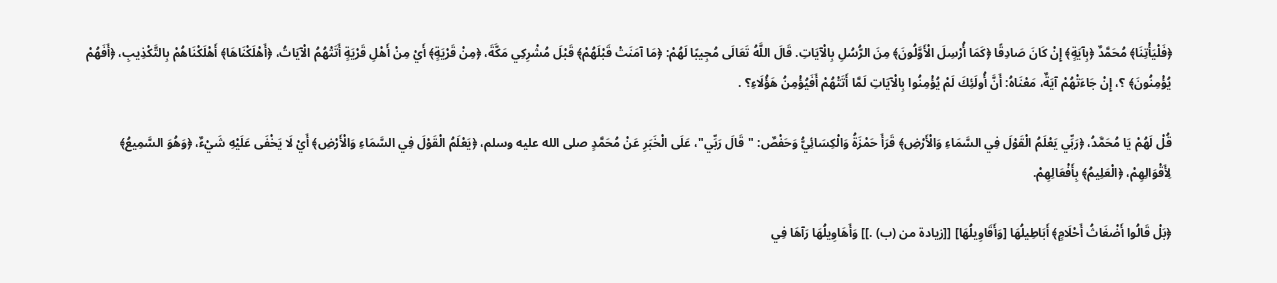﴿فَلْيَأْتِنَا﴾ مُحَمَّدٌ ﴿بِآيَةٍ﴾ إِنْ كَانَ صَادِقًا ﴿كَمَا أُرْسِلَ الْأَوَّلُونَ﴾ مِنَ الرُّسُلِ بِالْآيَاتِ. قَالَ اللَّهُ تَعَالَى مُجِيبًا لَهُمْ: ﴿مَا آمَنَتْ قَبْلَهُمْ﴾ قَبْلَ مُشْرِكِي مَكَّةَ، ﴿مِنْ قَرْيَةٍ﴾ أَيْ مِنْ أَهْلِ قَرْيَةٍ أَتَتْهُمُ الْآيَاتُ، ﴿أَهْلَكْنَاهَا﴾ أَهْلَكْنَاهُمْ بِالتَّكْذِيبِ، ﴿أَفَهُمْ يُؤْمِنُونَ﴾ ؟، إِنْ جَاءَتْهُمْ آيَةٌ، مَعْنَاهُ: أَنَّ أُولَئِكَ لَمْ يُؤْمِنُوا بِالْآيَاتِ لَمَّا أَتَتْهُمْ أَفَيُؤْمِنُ هَؤُلَاءِ؟ .

قُلْ لَهُمْ يَا مُحَمَّدُ، ﴿رَبِّي يَعْلَمُ الْقَوْلَ فِي السَّمَاءِ وَالْأَرْضِ﴾ قَرَأَ حَمْزَةُ وَالْكِسَائِيُّ وَحَفْصٌ: "قَالَ رَبِّي"، عَلَى الْخَبَرِ عَنْ مُحَمَّدٍ صلى الله عليه وسلم، ﴿يَعْلَمُ الْقَوْلَ فِي السَّمَاءِ وَالْأَرْضِ﴾ أَيْ لَا يَخْفَى عَلَيْهِ شَيْءٌ، ﴿وَهُوَ السَّمِيعُ﴾ لِأَقْوَالِهِمْ، ﴿الْعَلِيمُ﴾ بِأَفْعَالِهِمْ.

﴿بَلْ قَالُوا أَضْغَاثُ أَحْلَامٍ﴾ أَبَاطِيلُهَا [وَأَقَاوِيلُهَا] [[زيادة من (ب) .]] وَأَهَاوِيلُهَا رَآهَا فِي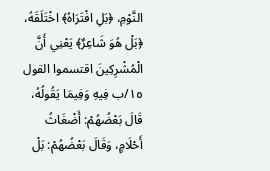النَّوْمِ، ﴿بَلِ افْتَرَاهُ﴾ اخْتَلَقَهُ، ﴿بَلْ هُوَ شَاعِرٌ﴾ يَعْنِي أَنَّ الْمُشْرِكِينَ اقتسموا القول ١٥/ب فِيهِ وَفِيمَا يَقُولُهُ، قَالَ بَعْضُهُمْ: أَضْغَاثُ أَحْلَامٍ، وَقَالَ بَعْضُهُمْ: بَلْ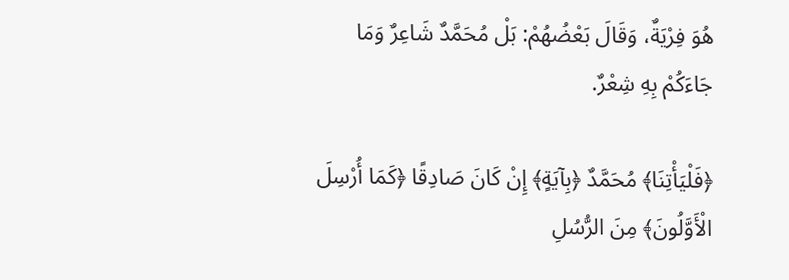هُوَ فِرْيَةٌ، وَقَالَ بَعْضُهُمْ: بَلْ مُحَمَّدٌ شَاعِرٌ وَمَا جَاءَكُمْ بِهِ شِعْرٌ.

﴿فَلْيَأْتِنَا﴾ مُحَمَّدٌ ﴿بِآيَةٍ﴾ إِنْ كَانَ صَادِقًا ﴿كَمَا أُرْسِلَ الْأَوَّلُونَ﴾ مِنَ الرُّسُلِ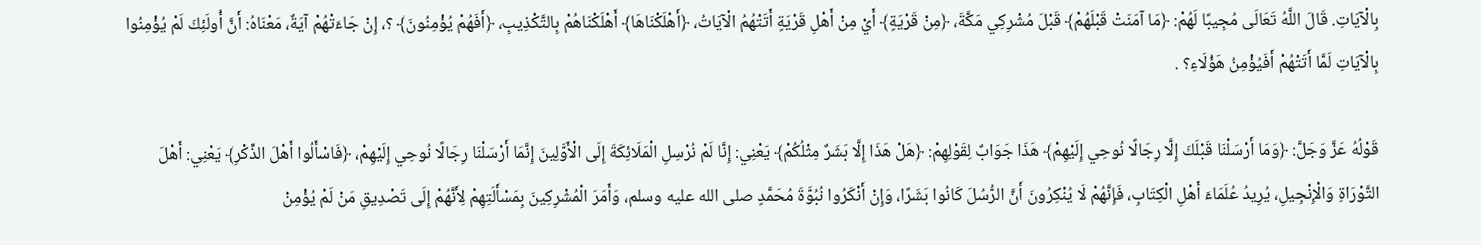بِالْآيَاتِ. قَالَ اللَّهُ تَعَالَى مُجِيبًا لَهُمْ: ﴿مَا آمَنَتْ قَبْلَهُمْ﴾ قَبْلَ مُشْرِكِي مَكَّةَ، ﴿مِنْ قَرْيَةٍ﴾ أَيْ مِنْ أَهْلِ قَرْيَةٍ أَتَتْهُمُ الْآيَاتُ، ﴿أَهْلَكْنَاهَا﴾ أَهْلَكْنَاهُمْ بِالتَّكْذِيبِ، ﴿أَفَهُمْ يُؤْمِنُونَ﴾ ؟، إِنْ جَاءَتْهُمْ آيَةٌ، مَعْنَاهُ: أَنَّ أُولَئِكَ لَمْ يُؤْمِنُوا بِالْآيَاتِ لَمَّا أَتَتْهُمْ أَفَيُؤْمِنُ هَؤُلَاءِ؟ .

قَوْلُهُ عَزَّ وَجَلَّ: ﴿وَمَا أَرْسَلْنَا قَبْلَكَ إِلَّا رِجَالًا نُوحِي إِلَيْهِمْ﴾ هَذَا جَوَابٌ لِقَوْلِهِمْ: ﴿هَلْ هَذَا إِلَّا بَشَرٌ مِثْلُكُمْ﴾ يَعْنِي: إِنَّا لَمْ نُرْسِلِ الْمَلَائِكَةَ إِلَى الْأَوَّلِينَ إِنَّمَا أَرْسَلْنَا رِجَالًا نُوحِي إِلَيْهِمْ، ﴿فَاسْأَلُوا أَهْلَ الذِّكْرِ﴾ يَعْنِي: أَهْلَ التَّوْرَاةِ وَالْإِنْجِيلِ، يُرِيدُ عُلَمَاءَ أَهْلِ الْكِتَابِ، فَإِنَّهُمْ لَا يُنْكِرُونَ أَنَّ الرُّسُلَ كَانُوا بَشَرًا، وَإِنْ أَنْكَرُوا نُبُوَّةَ مُحَمَّدٍ صلى الله عليه وسلم، وَأَمَرَ الْمُشْرِكِينَ بِمَسْأَلَتِهِمْ لِأَنَّهُمْ إِلَى تَصْدِيقِ مَنْ لَمْ يُؤْمِنْ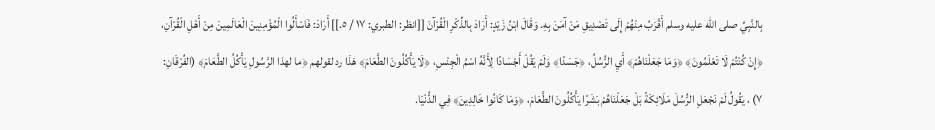بِالنَّبِيِّ صلى الله عليه وسلم أَقْرَبُ مِنْهُمْ إِلَى تَصْدِيقِ مَنْ آمَنَ بِهِ. وَقَالَ ابْنُ زَيْدٍ: أَرَادَ بِالذِّكْرِ الْقُرْآنَ [[انظر: الطبري: ١٧ / ٥.]] أَرَادَ: فَاسْأَلُوا الْمُؤْمِنِينَ الْعَالَمِينَ مِنْ أَهْلِ الْقُرْآنِ، ﴿إِنْ كُنْتُمْ لَا تَعْلَمُونَ﴾ ﴿وَمَا جَعَلْنَاهُمْ﴾ أَيِ الرُّسُلُ، ﴿جَسَدًا﴾ وَلَمْ يَقُلْ أَجْسَادًا لِأَنَّهُ اسْمُ الْجِنْسِ، ﴿لَا يَأْكُلُونَ الطَّعَامَ﴾ هَذَا رد لقولهم ﴿ما لهذا الرَّسُولِ يَأْكُلُ الطَّعَامَ﴾ (الفُرْقَانِ: ٧) ، يَقُولُ لَمْ نَجْعَلِ الرُّسُلَ مَلَائِكَةً بَلْ جَعَلْنَاهُمْ بَشَرًا يَأْكُلُونَ الطَّعَامَ، ﴿وَمَا كَانُوا خَالِدِينَ﴾ فِي الدُّنْيَا.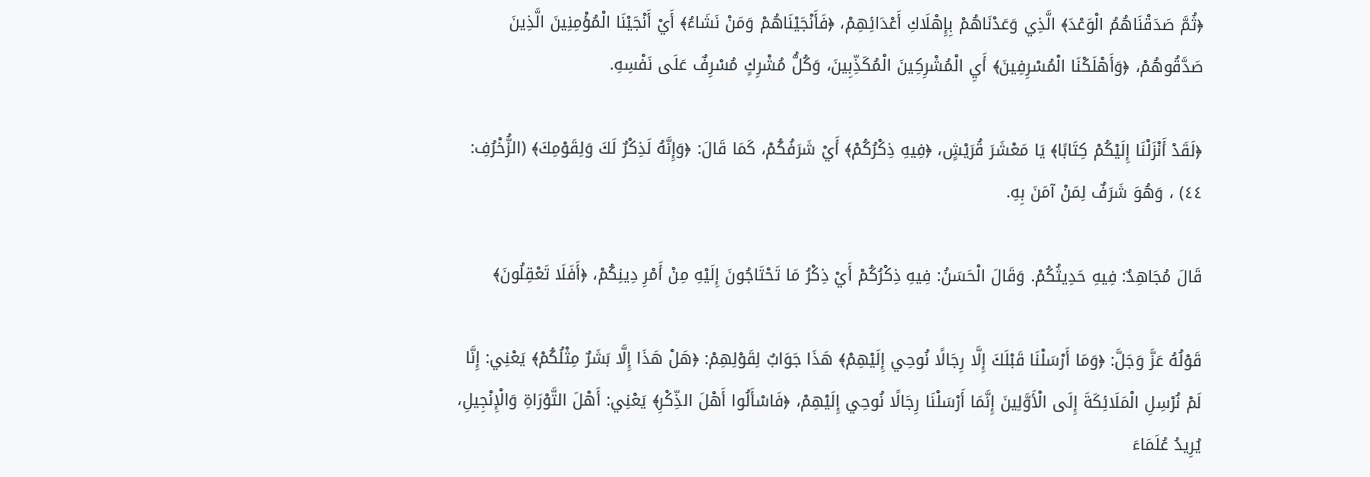﴿ثُمَّ صَدَقْنَاهُمُ الْوَعْدَ﴾ الَّذِي وَعَدْنَاهُمْ بِإِهْلَاكِ أَعْدَائِهِمْ، ﴿فَأَنْجَيْنَاهُمْ وَمَنْ نَشَاءُ﴾ أَيْ أَنْجَيْنَا الْمُؤْمِنِينَ الَّذِينَ صَدَّقُوهُمْ، ﴿وَأَهْلَكْنَا الْمُسْرِفِينَ﴾ أَيِ الْمُشْرِكِينَ الْمُكَذِّبِينَ، وَكُلُّ مُشْرِكٍ مُسْرِفٌ عَلَى نَفْسِهِ.

﴿لَقَدْ أَنْزَلْنَا إِلَيْكُمْ كِتَابًا﴾ يَا مَعْشَرَ قُرَيْشٍ، ﴿فِيهِ ذِكْرُكُمْ﴾ أَيْ شَرَفُكُمْ، كَمَا قَالَ: ﴿وَإِنَّهُ لَذِكْرٌ لَكَ وَلِقَوْمِكَ﴾ (الزُّخْرُفِ: ٤٤) ، وَهُوَ شَرَفٌ لِمَنْ آمَنَ بِهِ.

قَالَ مُجَاهِدٌ: فِيهِ حَدِيثُكُمْ. وَقَالَ الْحَسَنُ: فِيهِ ذِكْرُكُمْ أَيْ ذِكْرُ مَا تَحْتَاجُونَ إِلَيْهِ مِنْ أَمْرِ دِينِكُمْ، ﴿أَفَلَا تَعْقِلُونَ﴾

قَوْلُهُ عَزَّ وَجَلَّ: ﴿وَمَا أَرْسَلْنَا قَبْلَكَ إِلَّا رِجَالًا نُوحِي إِلَيْهِمْ﴾ هَذَا جَوَابٌ لِقَوْلِهِمْ: ﴿هَلْ هَذَا إِلَّا بَشَرٌ مِثْلُكُمْ﴾ يَعْنِي: إِنَّا لَمْ نُرْسِلِ الْمَلَائِكَةَ إِلَى الْأَوَّلِينَ إِنَّمَا أَرْسَلْنَا رِجَالًا نُوحِي إِلَيْهِمْ، ﴿فَاسْأَلُوا أَهْلَ الذِّكْرِ﴾ يَعْنِي: أَهْلَ التَّوْرَاةِ وَالْإِنْجِيلِ، يُرِيدُ عُلَمَاءَ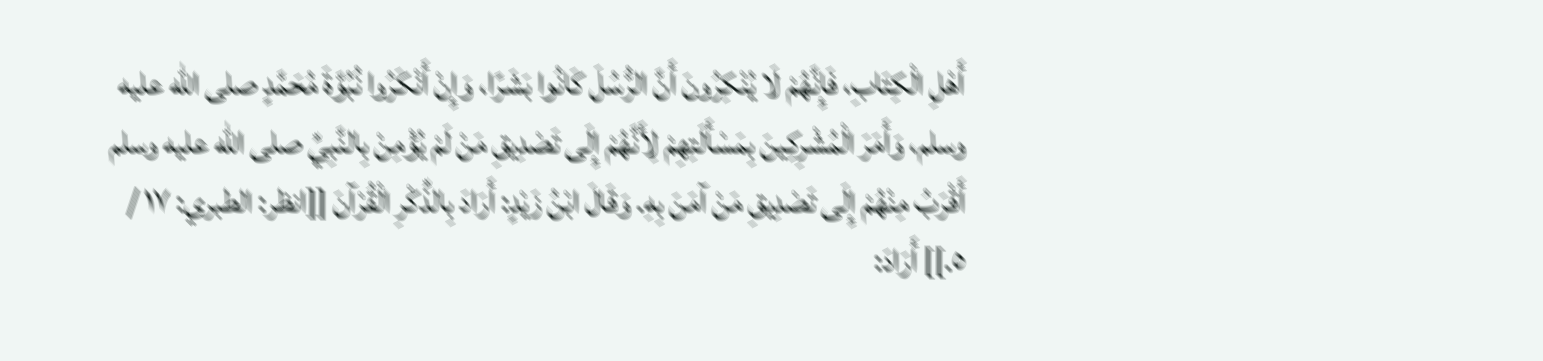أَهْلِ الْكِتَابِ، فَإِنَّهُمْ لَا يُنْكِرُونَ أَنَّ الرُّسُلَ كَانُوا بَشَرًا، وَإِنْ أَنْكَرُوا نُبُوَّةَ مُحَمَّدٍ صلى الله عليه وسلم، وَأَمَرَ الْمُشْرِكِينَ بِمَسْأَلَتِهِمْ لِأَنَّهُمْ إِلَى تَصْدِيقِ مَنْ لَمْ يُؤْمِنْ بِالنَّبِيِّ صلى الله عليه وسلم أَقْرَبُ مِنْهُمْ إِلَى تَصْدِيقِ مَنْ آمَنَ بِهِ. وَقَالَ ابْنُ زَيْدٍ: أَرَادَ بِالذِّكْرِ الْقُرْآنَ [[انظر: الطبري: ١٧ / ٥.]] أَرَادَ: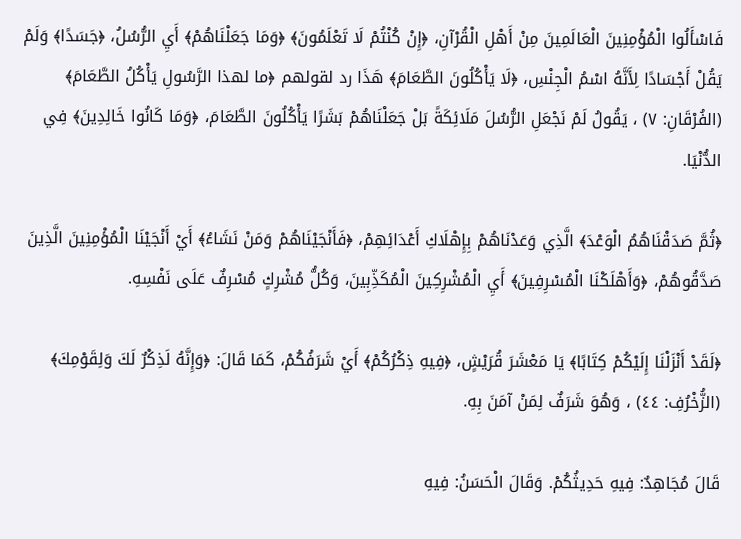فَاسْأَلُوا الْمُؤْمِنِينَ الْعَالَمِينَ مِنْ أَهْلِ الْقُرْآنِ، ﴿إِنْ كُنْتُمْ لَا تَعْلَمُونَ﴾ ﴿وَمَا جَعَلْنَاهُمْ﴾ أَيِ الرُّسُلُ، ﴿جَسَدًا﴾ وَلَمْ يَقُلْ أَجْسَادًا لِأَنَّهُ اسْمُ الْجِنْسِ، ﴿لَا يَأْكُلُونَ الطَّعَامَ﴾ هَذَا رد لقولهم ﴿ما لهذا الرَّسُولِ يَأْكُلُ الطَّعَامَ﴾ (الفُرْقَانِ: ٧) ، يَقُولُ لَمْ نَجْعَلِ الرُّسُلَ مَلَائِكَةً بَلْ جَعَلْنَاهُمْ بَشَرًا يَأْكُلُونَ الطَّعَامَ، ﴿وَمَا كَانُوا خَالِدِينَ﴾ فِي الدُّنْيَا.

﴿ثُمَّ صَدَقْنَاهُمُ الْوَعْدَ﴾ الَّذِي وَعَدْنَاهُمْ بِإِهْلَاكِ أَعْدَائِهِمْ، ﴿فَأَنْجَيْنَاهُمْ وَمَنْ نَشَاءُ﴾ أَيْ أَنْجَيْنَا الْمُؤْمِنِينَ الَّذِينَ صَدَّقُوهُمْ، ﴿وَأَهْلَكْنَا الْمُسْرِفِينَ﴾ أَيِ الْمُشْرِكِينَ الْمُكَذِّبِينَ، وَكُلُّ مُشْرِكٍ مُسْرِفٌ عَلَى نَفْسِهِ.

﴿لَقَدْ أَنْزَلْنَا إِلَيْكُمْ كِتَابًا﴾ يَا مَعْشَرَ قُرَيْشٍ، ﴿فِيهِ ذِكْرُكُمْ﴾ أَيْ شَرَفُكُمْ، كَمَا قَالَ: ﴿وَإِنَّهُ لَذِكْرٌ لَكَ وَلِقَوْمِكَ﴾ (الزُّخْرُفِ: ٤٤) ، وَهُوَ شَرَفٌ لِمَنْ آمَنَ بِهِ.

قَالَ مُجَاهِدٌ: فِيهِ حَدِيثُكُمْ. وَقَالَ الْحَسَنُ: فِيهِ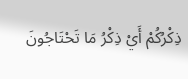ذِكْرُكُمْ أَيْ ذِكْرُ مَا تَحْتَاجُونَ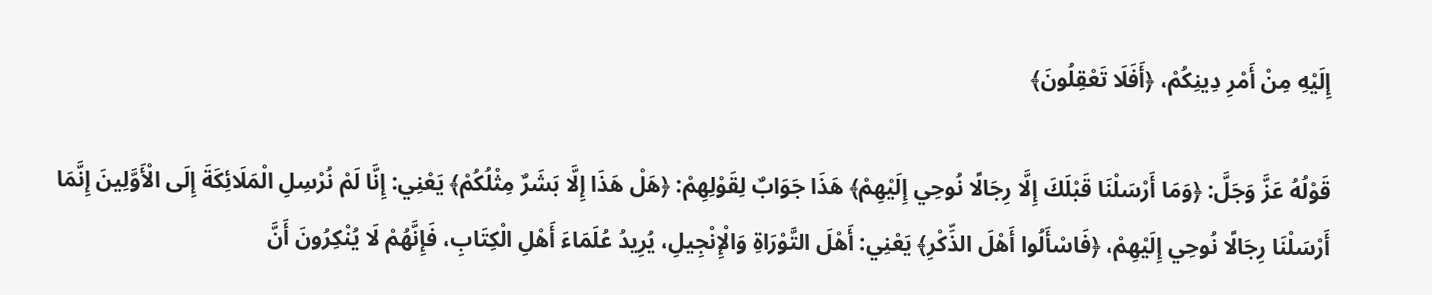إِلَيْهِ مِنْ أَمْرِ دِينِكُمْ، ﴿أَفَلَا تَعْقِلُونَ﴾

قَوْلُهُ عَزَّ وَجَلَّ: ﴿وَمَا أَرْسَلْنَا قَبْلَكَ إِلَّا رِجَالًا نُوحِي إِلَيْهِمْ﴾ هَذَا جَوَابٌ لِقَوْلِهِمْ: ﴿هَلْ هَذَا إِلَّا بَشَرٌ مِثْلُكُمْ﴾ يَعْنِي: إِنَّا لَمْ نُرْسِلِ الْمَلَائِكَةَ إِلَى الْأَوَّلِينَ إِنَّمَا أَرْسَلْنَا رِجَالًا نُوحِي إِلَيْهِمْ، ﴿فَاسْأَلُوا أَهْلَ الذِّكْرِ﴾ يَعْنِي: أَهْلَ التَّوْرَاةِ وَالْإِنْجِيلِ، يُرِيدُ عُلَمَاءَ أَهْلِ الْكِتَابِ، فَإِنَّهُمْ لَا يُنْكِرُونَ أَنَّ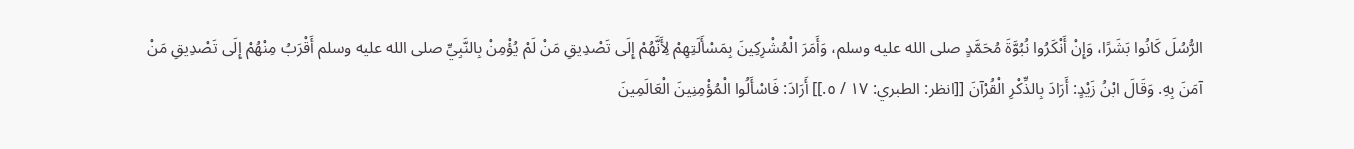الرُّسُلَ كَانُوا بَشَرًا، وَإِنْ أَنْكَرُوا نُبُوَّةَ مُحَمَّدٍ صلى الله عليه وسلم، وَأَمَرَ الْمُشْرِكِينَ بِمَسْأَلَتِهِمْ لِأَنَّهُمْ إِلَى تَصْدِيقِ مَنْ لَمْ يُؤْمِنْ بِالنَّبِيِّ صلى الله عليه وسلم أَقْرَبُ مِنْهُمْ إِلَى تَصْدِيقِ مَنْ آمَنَ بِهِ. وَقَالَ ابْنُ زَيْدٍ: أَرَادَ بِالذِّكْرِ الْقُرْآنَ [[انظر: الطبري: ١٧ / ٥.]] أَرَادَ: فَاسْأَلُوا الْمُؤْمِنِينَ الْعَالَمِينَ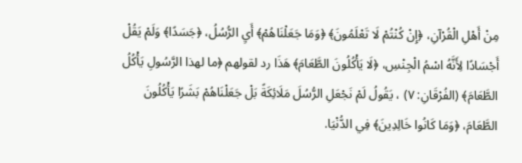مِنْ أَهْلِ الْقُرْآنِ، ﴿إِنْ كُنْتُمْ لَا تَعْلَمُونَ﴾ ﴿وَمَا جَعَلْنَاهُمْ﴾ أَيِ الرُّسُلُ، ﴿جَسَدًا﴾ وَلَمْ يَقُلْ أَجْسَادًا لِأَنَّهُ اسْمُ الْجِنْسِ، ﴿لَا يَأْكُلُونَ الطَّعَامَ﴾ هَذَا رد لقولهم ﴿ما لهذا الرَّسُولِ يَأْكُلُ الطَّعَامَ﴾ (الفُرْقَانِ: ٧) ، يَقُولُ لَمْ نَجْعَلِ الرُّسُلَ مَلَائِكَةً بَلْ جَعَلْنَاهُمْ بَشَرًا يَأْكُلُونَ الطَّعَامَ، ﴿وَمَا كَانُوا خَالِدِينَ﴾ فِي الدُّنْيَا.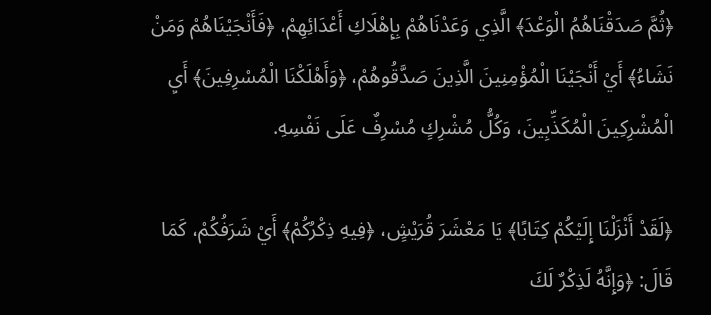﴿ثُمَّ صَدَقْنَاهُمُ الْوَعْدَ﴾ الَّذِي وَعَدْنَاهُمْ بِإِهْلَاكِ أَعْدَائِهِمْ، ﴿فَأَنْجَيْنَاهُمْ وَمَنْ نَشَاءُ﴾ أَيْ أَنْجَيْنَا الْمُؤْمِنِينَ الَّذِينَ صَدَّقُوهُمْ، ﴿وَأَهْلَكْنَا الْمُسْرِفِينَ﴾ أَيِ الْمُشْرِكِينَ الْمُكَذِّبِينَ، وَكُلُّ مُشْرِكٍ مُسْرِفٌ عَلَى نَفْسِهِ.

﴿لَقَدْ أَنْزَلْنَا إِلَيْكُمْ كِتَابًا﴾ يَا مَعْشَرَ قُرَيْشٍ، ﴿فِيهِ ذِكْرُكُمْ﴾ أَيْ شَرَفُكُمْ، كَمَا قَالَ: ﴿وَإِنَّهُ لَذِكْرٌ لَكَ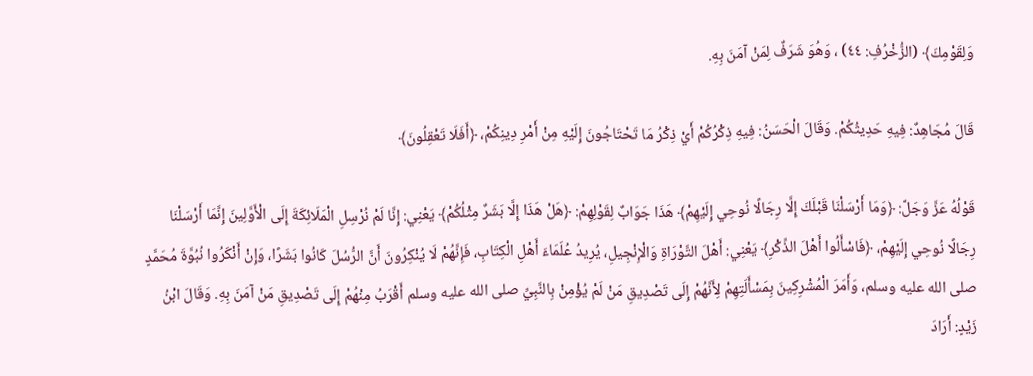وَلِقَوْمِكَ﴾ (الزُّخْرُفِ: ٤٤) ، وَهُوَ شَرَفٌ لِمَنْ آمَنَ بِهِ.

قَالَ مُجَاهِدٌ: فِيهِ حَدِيثُكُمْ. وَقَالَ الْحَسَنُ: فِيهِ ذِكْرُكُمْ أَيْ ذِكْرُ مَا تَحْتَاجُونَ إِلَيْهِ مِنْ أَمْرِ دِينِكُمْ، ﴿أَفَلَا تَعْقِلُونَ﴾

قَوْلُهُ عَزَّ وَجَلَّ: ﴿وَمَا أَرْسَلْنَا قَبْلَكَ إِلَّا رِجَالًا نُوحِي إِلَيْهِمْ﴾ هَذَا جَوَابٌ لِقَوْلِهِمْ: ﴿هَلْ هَذَا إِلَّا بَشَرٌ مِثْلُكُمْ﴾ يَعْنِي: إِنَّا لَمْ نُرْسِلِ الْمَلَائِكَةَ إِلَى الْأَوَّلِينَ إِنَّمَا أَرْسَلْنَا رِجَالًا نُوحِي إِلَيْهِمْ، ﴿فَاسْأَلُوا أَهْلَ الذِّكْرِ﴾ يَعْنِي: أَهْلَ التَّوْرَاةِ وَالْإِنْجِيلِ، يُرِيدُ عُلَمَاءَ أَهْلِ الْكِتَابِ، فَإِنَّهُمْ لَا يُنْكِرُونَ أَنَّ الرُّسُلَ كَانُوا بَشَرًا، وَإِنْ أَنْكَرُوا نُبُوَّةَ مُحَمَّدٍ صلى الله عليه وسلم، وَأَمَرَ الْمُشْرِكِينَ بِمَسْأَلَتِهِمْ لِأَنَّهُمْ إِلَى تَصْدِيقِ مَنْ لَمْ يُؤْمِنْ بِالنَّبِيِّ صلى الله عليه وسلم أَقْرَبُ مِنْهُمْ إِلَى تَصْدِيقِ مَنْ آمَنَ بِهِ. وَقَالَ ابْنُ زَيْدٍ: أَرَادَ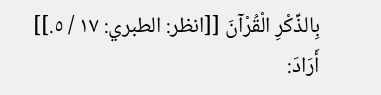بِالذِّكْرِ الْقُرْآنَ [[انظر: الطبري: ١٧ / ٥.]] أَرَادَ: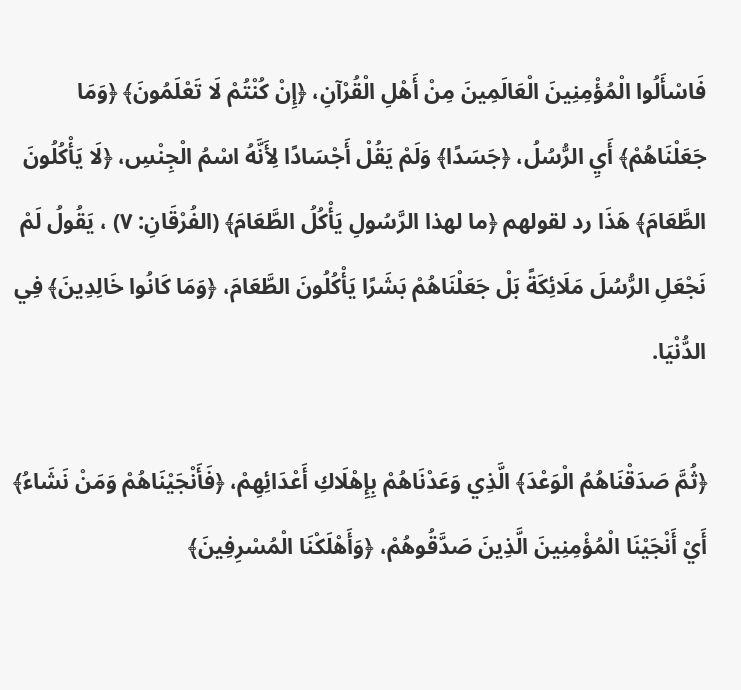فَاسْأَلُوا الْمُؤْمِنِينَ الْعَالَمِينَ مِنْ أَهْلِ الْقُرْآنِ، ﴿إِنْ كُنْتُمْ لَا تَعْلَمُونَ﴾ ﴿وَمَا جَعَلْنَاهُمْ﴾ أَيِ الرُّسُلُ، ﴿جَسَدًا﴾ وَلَمْ يَقُلْ أَجْسَادًا لِأَنَّهُ اسْمُ الْجِنْسِ، ﴿لَا يَأْكُلُونَ الطَّعَامَ﴾ هَذَا رد لقولهم ﴿ما لهذا الرَّسُولِ يَأْكُلُ الطَّعَامَ﴾ (الفُرْقَانِ: ٧) ، يَقُولُ لَمْ نَجْعَلِ الرُّسُلَ مَلَائِكَةً بَلْ جَعَلْنَاهُمْ بَشَرًا يَأْكُلُونَ الطَّعَامَ، ﴿وَمَا كَانُوا خَالِدِينَ﴾ فِي الدُّنْيَا.

﴿ثُمَّ صَدَقْنَاهُمُ الْوَعْدَ﴾ الَّذِي وَعَدْنَاهُمْ بِإِهْلَاكِ أَعْدَائِهِمْ، ﴿فَأَنْجَيْنَاهُمْ وَمَنْ نَشَاءُ﴾ أَيْ أَنْجَيْنَا الْمُؤْمِنِينَ الَّذِينَ صَدَّقُوهُمْ، ﴿وَأَهْلَكْنَا الْمُسْرِفِينَ﴾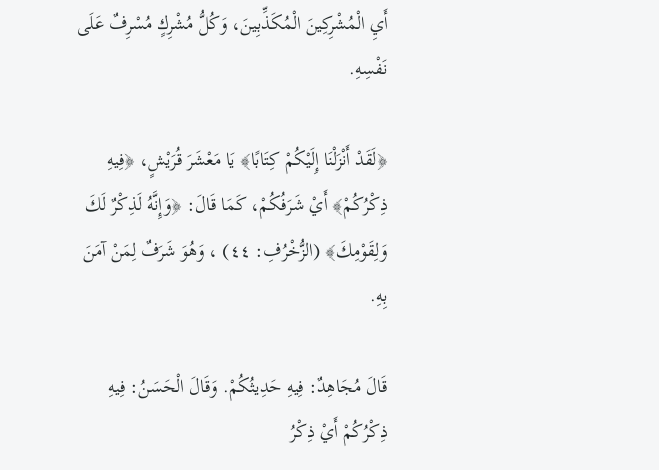أَيِ الْمُشْرِكِينَ الْمُكَذِّبِينَ، وَكُلُّ مُشْرِكٍ مُسْرِفٌ عَلَى نَفْسِهِ.

﴿لَقَدْ أَنْزَلْنَا إِلَيْكُمْ كِتَابًا﴾ يَا مَعْشَرَ قُرَيْشٍ، ﴿فِيهِ ذِكْرُكُمْ﴾ أَيْ شَرَفُكُمْ، كَمَا قَالَ: ﴿وَإِنَّهُ لَذِكْرٌ لَكَ وَلِقَوْمِكَ﴾ (الزُّخْرُفِ: ٤٤) ، وَهُوَ شَرَفٌ لِمَنْ آمَنَ بِهِ.

قَالَ مُجَاهِدٌ: فِيهِ حَدِيثُكُمْ. وَقَالَ الْحَسَنُ: فِيهِ ذِكْرُكُمْ أَيْ ذِكْرُ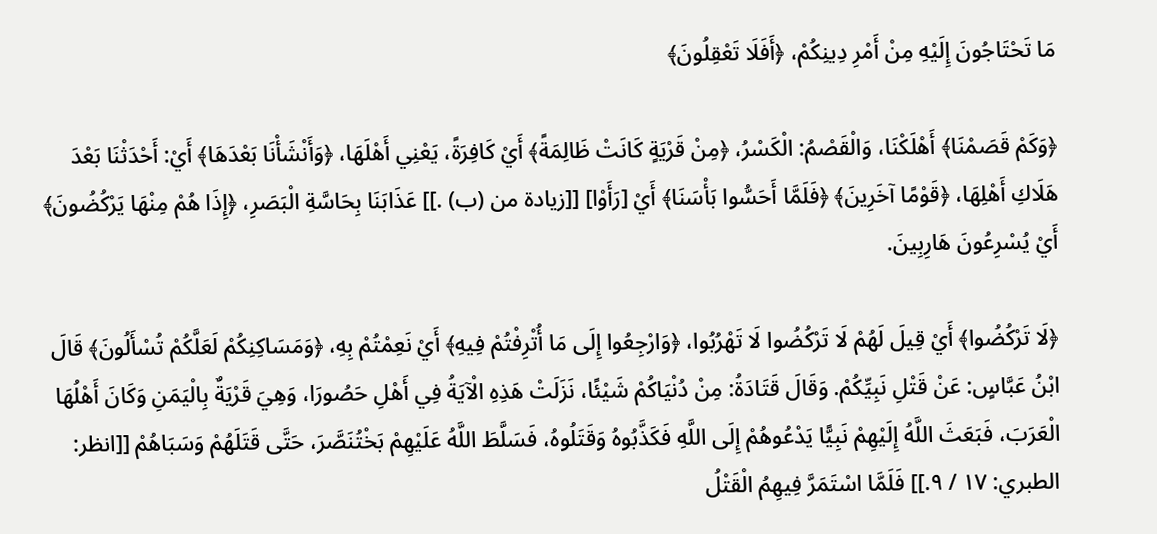مَا تَحْتَاجُونَ إِلَيْهِ مِنْ أَمْرِ دِينِكُمْ، ﴿أَفَلَا تَعْقِلُونَ﴾

﴿وَكَمْ قَصَمْنَا﴾ أَهْلَكْنَا، وَالْقَصْمُ: الْكَسْرُ، ﴿مِنْ قَرْيَةٍ كَانَتْ ظَالِمَةً﴾ أَيْ كَافِرَةً، يَعْنِي أَهْلَهَا، ﴿وَأَنْشَأْنَا بَعْدَهَا﴾ أَيْ: أَحْدَثْنَا بَعْدَ هَلَاكِ أَهْلِهَا، ﴿قَوْمًا آخَرِينَ﴾ ﴿فَلَمَّا أَحَسُّوا بَأْسَنَا﴾ أَيْ [رَأَوْا] [[زيادة من (ب) .]] عَذَابَنَا بِحَاسَّةِ الْبَصَرِ، ﴿إِذَا هُمْ مِنْهَا يَرْكُضُونَ﴾ أَيْ يُسْرِعُونَ هَارِبِينَ.

﴿لَا تَرْكُضُوا﴾ أَيْ قِيلَ لَهُمْ لَا تَرْكُضُوا لَا تَهْرُبُوا، ﴿وَارْجِعُوا إِلَى مَا أُتْرِفْتُمْ فِيهِ﴾ أَيْ نَعِمْتُمْ بِهِ، ﴿وَمَسَاكِنِكُمْ لَعَلَّكُمْ تُسْأَلُونَ﴾ قَالَ ابْنُ عَبَّاسٍ: عَنْ قَتْلِ نَبِيِّكُمْ. وَقَالَ قَتَادَةُ: مِنْ دُنْيَاكُمْ شَيْئًا، نَزَلَتْ هَذِهِ الْآيَةُ فِي أَهْلِ حَصُورَا، وَهِيَ قَرْيَةٌ بِالْيَمَنِ وَكَانَ أَهْلُهَا الْعَرَبَ، فَبَعَثَ اللَّهُ إِلَيْهِمْ نَبِيًّا يَدْعُوهُمْ إِلَى اللَّهِ فَكَذَّبُوهُ وَقَتَلُوهُ، فَسَلَّطَ اللَّهُ عَلَيْهِمْ بَخْتُنَصَّرَ، حَتَّى قَتَلَهُمْ وَسَبَاهُمْ [[انظر: الطبري: ١٧ / ٩.]] فَلَمَّا اسْتَمَرَّ فِيهِمُ الْقَتْلُ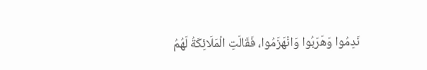نَدِمُوا وَهَرَبُوا وَانْهَزَمُوا، فَقَالَتِ الْمَلَائِكَةُ لَهُمُ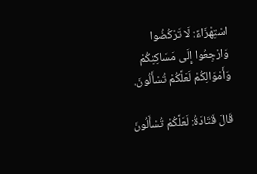اسْتِهْزَاءً: لَا تَرْكُضُوا وَارْجِعُوا إِلَى مَسَاكِنِكُمْ وَأَمْوَالِكُمْ لَعَلَّكُمْ تُسْأَلُونَ.

قَالَ قَتَادَةُ: لَعَلَّكُمْ تُسْأَلُونَ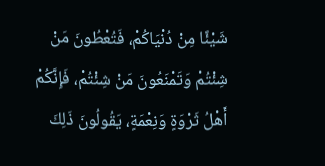شَيْئًا مِنْ دُنْيَاكُمْ، فَتُعْطُونَ مَنْ شِئْتُمْ وَتَمْنَعُونَ مَنْ شِئْتُمْ، فَإِنَّكُمْ أَهْلُ ثَرْوَةٍ وَنِعْمَةٍ، يَقُولُونَ ذَلِكَ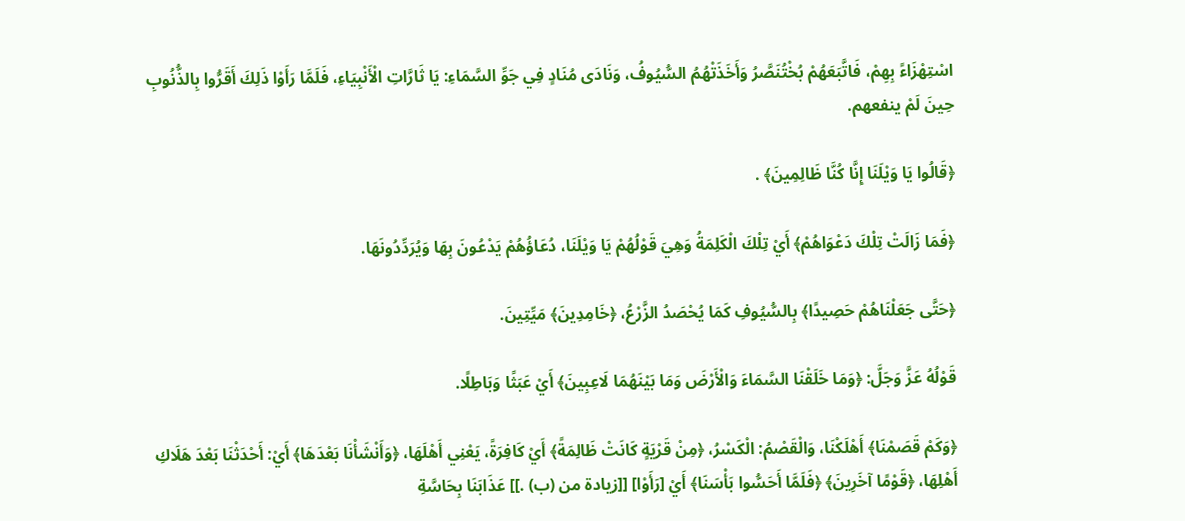اسْتِهْزَاءً بِهِمْ، فَاتَّبَعَهُمْ بُخْتُنَصَّرُ وَأَخَذَتْهُمُ السُّيُوفُ، وَنَادَى مُنَادٍ فِي جَوِّ السَّمَاءِ: يَا ثَارَّاتِ الْأَنْبِيَاءِ، فَلَمَّا رَأَوْا ذَلِكَ أَقَرُّوا بِالذُّنُوبِ حِينَ لَمْ ينفعهم.

﴿قَالُوا يَا وَيْلَنَا إِنَّا كُنَّا ظَالِمِينَ﴾ .

﴿فَمَا زَالَتْ تِلْكَ دَعْوَاهُمْ﴾ أَيْ تِلْكَ الْكَلِمَةُ وَهِيَ قَوْلُهُمْ يَا وَيْلَنَا، دُعَاؤُهُمْ يَدْعُونَ بِهَا وَيُرَدِّدُونَهَا.

﴿حَتَّى جَعَلْنَاهُمْ حَصِيدًا﴾ بِالسُّيُوفِ كَمَا يُحْصَدُ الزَّرْعُ، ﴿خَامِدِينَ﴾ مَيِّتِينَ.

قَوْلُهُ عَزَّ وَجَلَّ: ﴿وَمَا خَلَقْنَا السَّمَاءَ وَالْأَرْضَ وَمَا بَيْنَهُمَا لَاعِبِينَ﴾ أَيْ عَبَثًا وَبَاطِلًا.

﴿وَكَمْ قَصَمْنَا﴾ أَهْلَكْنَا، وَالْقَصْمُ: الْكَسْرُ، ﴿مِنْ قَرْيَةٍ كَانَتْ ظَالِمَةً﴾ أَيْ كَافِرَةً، يَعْنِي أَهْلَهَا، ﴿وَأَنْشَأْنَا بَعْدَهَا﴾ أَيْ: أَحْدَثْنَا بَعْدَ هَلَاكِ أَهْلِهَا، ﴿قَوْمًا آخَرِينَ﴾ ﴿فَلَمَّا أَحَسُّوا بَأْسَنَا﴾ أَيْ [رَأَوْا] [[زيادة من (ب) .]] عَذَابَنَا بِحَاسَّةِ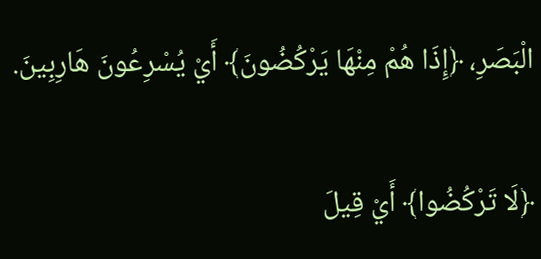الْبَصَرِ، ﴿إِذَا هُمْ مِنْهَا يَرْكُضُونَ﴾ أَيْ يُسْرِعُونَ هَارِبِينَ.

﴿لَا تَرْكُضُوا﴾ أَيْ قِيلَ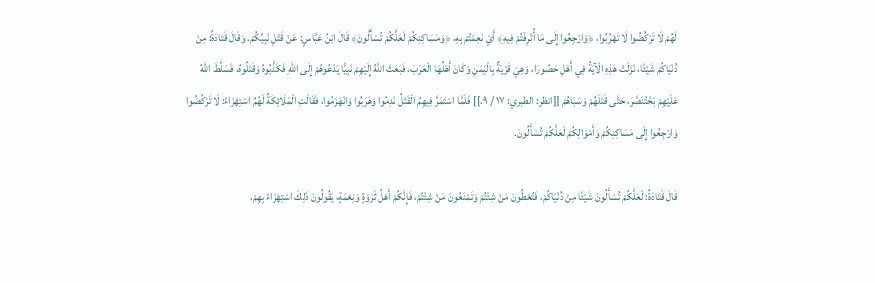لَهُمْ لَا تَرْكُضُوا لَا تَهْرُبُوا، ﴿وَارْجِعُوا إِلَى مَا أُتْرِفْتُمْ فِيهِ﴾ أَيْ نَعِمْتُمْ بِهِ، ﴿وَمَسَاكِنِكُمْ لَعَلَّكُمْ تُسْأَلُونَ﴾ قَالَ ابْنُ عَبَّاسٍ: عَنْ قَتْلِ نَبِيِّكُمْ. وَقَالَ قَتَادَةُ: مِنْ دُنْيَاكُمْ شَيْئًا، نَزَلَتْ هَذِهِ الْآيَةُ فِي أَهْلِ حَصُورَا، وَهِيَ قَرْيَةٌ بِالْيَمَنِ وَكَانَ أَهْلُهَا الْعَرَبَ، فَبَعَثَ اللَّهُ إِلَيْهِمْ نَبِيًّا يَدْعُوهُمْ إِلَى اللَّهِ فَكَذَّبُوهُ وَقَتَلُوهُ، فَسَلَّطَ اللَّهُ عَلَيْهِمْ بَخْتُنَصَّرَ، حَتَّى قَتَلَهُمْ وَسَبَاهُمْ [[انظر: الطبري: ١٧ / ٩.]] فَلَمَّا اسْتَمَرَّ فِيهِمُ الْقَتْلُ نَدِمُوا وَهَرَبُوا وَانْهَزَمُوا، فَقَالَتِ الْمَلَائِكَةُ لَهُمُ اسْتِهْزَاءً: لَا تَرْكُضُوا وَارْجِعُوا إِلَى مَسَاكِنِكُمْ وَأَمْوَالِكُمْ لَعَلَّكُمْ تُسْأَلُونَ.

قَالَ قَتَادَةُ: لَعَلَّكُمْ تُسْأَلُونَ شَيْئًا مِنْ دُنْيَاكُمْ، فَتُعْطُونَ مَنْ شِئْتُمْ وَتَمْنَعُونَ مَنْ شِئْتُمْ، فَإِنَّكُمْ أَهْلُ ثَرْوَةٍ وَنِعْمَةٍ، يَقُولُونَ ذَلِكَ اسْتِهْزَاءً بِهِمْ،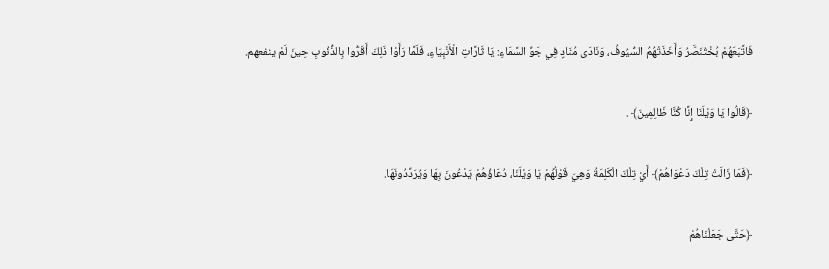فَاتَّبَعَهُمْ بُخْتُنَصَّرُ وَأَخَذَتْهُمُ السُّيُوفُ، وَنَادَى مُنَادٍ فِي جَوِّ السَّمَاءِ: يَا ثَارَّاتِ الْأَنْبِيَاءِ، فَلَمَّا رَأَوْا ذَلِكَ أَقَرُّوا بِالذُّنُوبِ حِينَ لَمْ ينفعهم.

﴿قَالُوا يَا وَيْلَنَا إِنَّا كُنَّا ظَالِمِينَ﴾ .

﴿فَمَا زَالَتْ تِلْكَ دَعْوَاهُمْ﴾ أَيْ تِلْكَ الْكَلِمَةُ وَهِيَ قَوْلُهُمْ يَا وَيْلَنَا، دُعَاؤُهُمْ يَدْعُونَ بِهَا وَيُرَدِّدُونَهَا.

﴿حَتَّى جَعَلْنَاهُمْ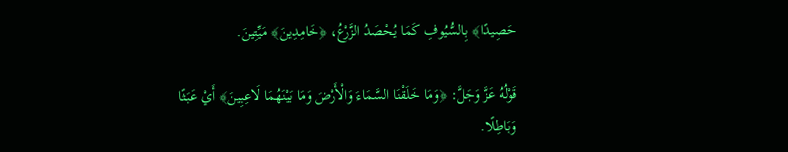حَصِيدًا﴾ بِالسُّيُوفِ كَمَا يُحْصَدُ الزَّرْعُ، ﴿خَامِدِينَ﴾ مَيِّتِينَ.

قَوْلُهُ عَزَّ وَجَلَّ: ﴿وَمَا خَلَقْنَا السَّمَاءَ وَالْأَرْضَ وَمَا بَيْنَهُمَا لَاعِبِينَ﴾ أَيْ عَبَثًا وَبَاطِلًا.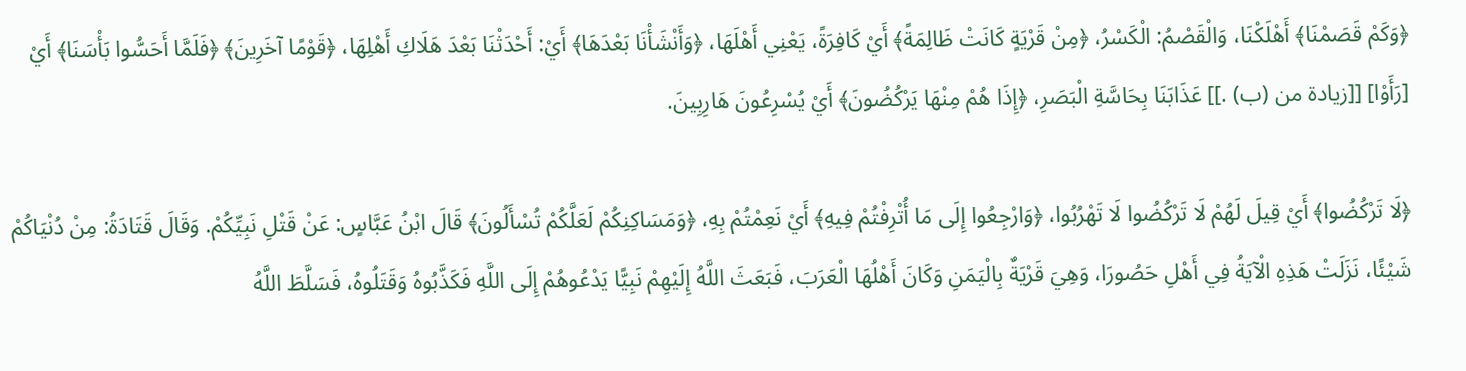﴿وَكَمْ قَصَمْنَا﴾ أَهْلَكْنَا، وَالْقَصْمُ: الْكَسْرُ، ﴿مِنْ قَرْيَةٍ كَانَتْ ظَالِمَةً﴾ أَيْ كَافِرَةً، يَعْنِي أَهْلَهَا، ﴿وَأَنْشَأْنَا بَعْدَهَا﴾ أَيْ: أَحْدَثْنَا بَعْدَ هَلَاكِ أَهْلِهَا، ﴿قَوْمًا آخَرِينَ﴾ ﴿فَلَمَّا أَحَسُّوا بَأْسَنَا﴾ أَيْ [رَأَوْا] [[زيادة من (ب) .]] عَذَابَنَا بِحَاسَّةِ الْبَصَرِ، ﴿إِذَا هُمْ مِنْهَا يَرْكُضُونَ﴾ أَيْ يُسْرِعُونَ هَارِبِينَ.

﴿لَا تَرْكُضُوا﴾ أَيْ قِيلَ لَهُمْ لَا تَرْكُضُوا لَا تَهْرُبُوا، ﴿وَارْجِعُوا إِلَى مَا أُتْرِفْتُمْ فِيهِ﴾ أَيْ نَعِمْتُمْ بِهِ، ﴿وَمَسَاكِنِكُمْ لَعَلَّكُمْ تُسْأَلُونَ﴾ قَالَ ابْنُ عَبَّاسٍ: عَنْ قَتْلِ نَبِيِّكُمْ. وَقَالَ قَتَادَةُ: مِنْ دُنْيَاكُمْ شَيْئًا، نَزَلَتْ هَذِهِ الْآيَةُ فِي أَهْلِ حَصُورَا، وَهِيَ قَرْيَةٌ بِالْيَمَنِ وَكَانَ أَهْلُهَا الْعَرَبَ، فَبَعَثَ اللَّهُ إِلَيْهِمْ نَبِيًّا يَدْعُوهُمْ إِلَى اللَّهِ فَكَذَّبُوهُ وَقَتَلُوهُ، فَسَلَّطَ اللَّهُ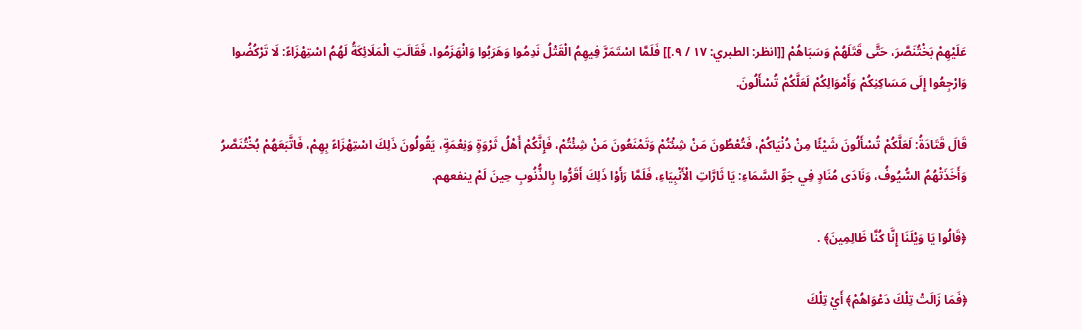عَلَيْهِمْ بَخْتُنَصَّرَ، حَتَّى قَتَلَهُمْ وَسَبَاهُمْ [[انظر: الطبري: ١٧ / ٩.]] فَلَمَّا اسْتَمَرَّ فِيهِمُ الْقَتْلُ نَدِمُوا وَهَرَبُوا وَانْهَزَمُوا، فَقَالَتِ الْمَلَائِكَةُ لَهُمُ اسْتِهْزَاءً: لَا تَرْكُضُوا وَارْجِعُوا إِلَى مَسَاكِنِكُمْ وَأَمْوَالِكُمْ لَعَلَّكُمْ تُسْأَلُونَ.

قَالَ قَتَادَةُ: لَعَلَّكُمْ تُسْأَلُونَ شَيْئًا مِنْ دُنْيَاكُمْ، فَتُعْطُونَ مَنْ شِئْتُمْ وَتَمْنَعُونَ مَنْ شِئْتُمْ، فَإِنَّكُمْ أَهْلُ ثَرْوَةٍ وَنِعْمَةٍ، يَقُولُونَ ذَلِكَ اسْتِهْزَاءً بِهِمْ، فَاتَّبَعَهُمْ بُخْتُنَصَّرُ وَأَخَذَتْهُمُ السُّيُوفُ، وَنَادَى مُنَادٍ فِي جَوِّ السَّمَاءِ: يَا ثَارَّاتِ الْأَنْبِيَاءِ، فَلَمَّا رَأَوْا ذَلِكَ أَقَرُّوا بِالذُّنُوبِ حِينَ لَمْ ينفعهم.

﴿قَالُوا يَا وَيْلَنَا إِنَّا كُنَّا ظَالِمِينَ﴾ .

﴿فَمَا زَالَتْ تِلْكَ دَعْوَاهُمْ﴾ أَيْ تِلْكَ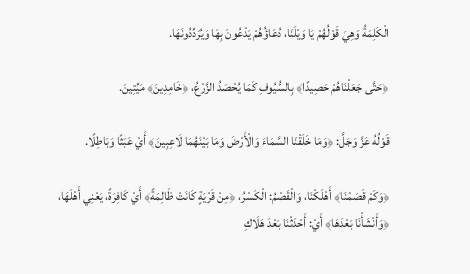الْكَلِمَةُ وَهِيَ قَوْلُهُمْ يَا وَيْلَنَا، دُعَاؤُهُمْ يَدْعُونَ بِهَا وَيُرَدِّدُونَهَا.

﴿حَتَّى جَعَلْنَاهُمْ حَصِيدًا﴾ بِالسُّيُوفِ كَمَا يُحْصَدُ الزَّرْعُ، ﴿خَامِدِينَ﴾ مَيِّتِينَ.

قَوْلُهُ عَزَّ وَجَلَّ: ﴿وَمَا خَلَقْنَا السَّمَاءَ وَالْأَرْضَ وَمَا بَيْنَهُمَا لَاعِبِينَ﴾ أَيْ عَبَثًا وَبَاطِلًا.

﴿وَكَمْ قَصَمْنَا﴾ أَهْلَكْنَا، وَالْقَصْمُ: الْكَسْرُ، ﴿مِنْ قَرْيَةٍ كَانَتْ ظَالِمَةً﴾ أَيْ كَافِرَةً، يَعْنِي أَهْلَهَا، ﴿وَأَنْشَأْنَا بَعْدَهَا﴾ أَيْ: أَحْدَثْنَا بَعْدَ هَلَاكِ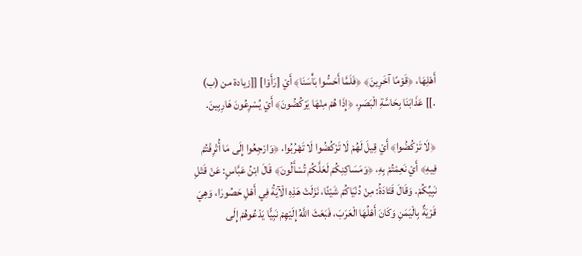أَهْلِهَا، ﴿قَوْمًا آخَرِينَ﴾ ﴿فَلَمَّا أَحَسُّوا بَأْسَنَا﴾ أَيْ [رَأَوْا] [[زيادة من (ب) .]] عَذَابَنَا بِحَاسَّةِ الْبَصَرِ، ﴿إِذَا هُمْ مِنْهَا يَرْكُضُونَ﴾ أَيْ يُسْرِعُونَ هَارِبِينَ.

﴿لَا تَرْكُضُوا﴾ أَيْ قِيلَ لَهُمْ لَا تَرْكُضُوا لَا تَهْرُبُوا، ﴿وَارْجِعُوا إِلَى مَا أُتْرِفْتُمْ فِيهِ﴾ أَيْ نَعِمْتُمْ بِهِ، ﴿وَمَسَاكِنِكُمْ لَعَلَّكُمْ تُسْأَلُونَ﴾ قَالَ ابْنُ عَبَّاسٍ: عَنْ قَتْلِ نَبِيِّكُمْ. وَقَالَ قَتَادَةُ: مِنْ دُنْيَاكُمْ شَيْئًا، نَزَلَتْ هَذِهِ الْآيَةُ فِي أَهْلِ حَصُورَا، وَهِيَ قَرْيَةٌ بِالْيَمَنِ وَكَانَ أَهْلُهَا الْعَرَبَ، فَبَعَثَ اللَّهُ إِلَيْهِمْ نَبِيًّا يَدْعُوهُمْ إِلَى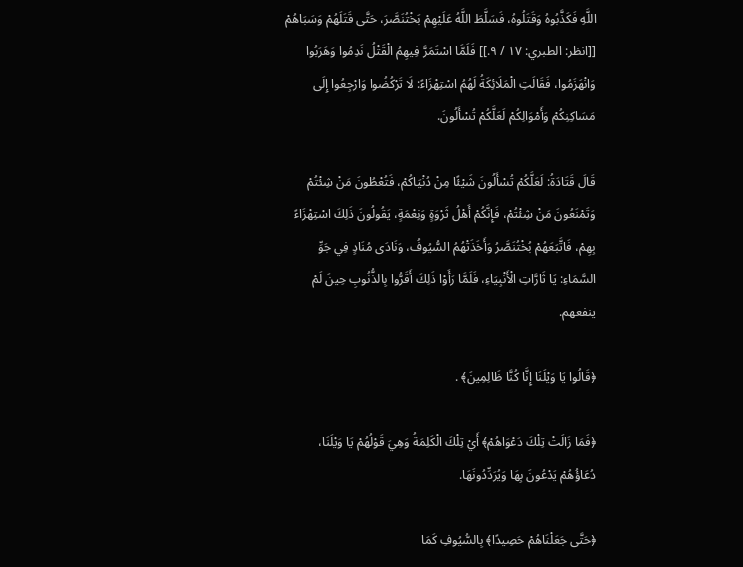اللَّهِ فَكَذَّبُوهُ وَقَتَلُوهُ، فَسَلَّطَ اللَّهُ عَلَيْهِمْ بَخْتُنَصَّرَ، حَتَّى قَتَلَهُمْ وَسَبَاهُمْ [[انظر: الطبري: ١٧ / ٩.]] فَلَمَّا اسْتَمَرَّ فِيهِمُ الْقَتْلُ نَدِمُوا وَهَرَبُوا وَانْهَزَمُوا، فَقَالَتِ الْمَلَائِكَةُ لَهُمُ اسْتِهْزَاءً: لَا تَرْكُضُوا وَارْجِعُوا إِلَى مَسَاكِنِكُمْ وَأَمْوَالِكُمْ لَعَلَّكُمْ تُسْأَلُونَ.

قَالَ قَتَادَةُ: لَعَلَّكُمْ تُسْأَلُونَ شَيْئًا مِنْ دُنْيَاكُمْ، فَتُعْطُونَ مَنْ شِئْتُمْ وَتَمْنَعُونَ مَنْ شِئْتُمْ، فَإِنَّكُمْ أَهْلُ ثَرْوَةٍ وَنِعْمَةٍ، يَقُولُونَ ذَلِكَ اسْتِهْزَاءً بِهِمْ، فَاتَّبَعَهُمْ بُخْتُنَصَّرُ وَأَخَذَتْهُمُ السُّيُوفُ، وَنَادَى مُنَادٍ فِي جَوِّ السَّمَاءِ: يَا ثَارَّاتِ الْأَنْبِيَاءِ، فَلَمَّا رَأَوْا ذَلِكَ أَقَرُّوا بِالذُّنُوبِ حِينَ لَمْ ينفعهم.

﴿قَالُوا يَا وَيْلَنَا إِنَّا كُنَّا ظَالِمِينَ﴾ .

﴿فَمَا زَالَتْ تِلْكَ دَعْوَاهُمْ﴾ أَيْ تِلْكَ الْكَلِمَةُ وَهِيَ قَوْلُهُمْ يَا وَيْلَنَا، دُعَاؤُهُمْ يَدْعُونَ بِهَا وَيُرَدِّدُونَهَا.

﴿حَتَّى جَعَلْنَاهُمْ حَصِيدًا﴾ بِالسُّيُوفِ كَمَا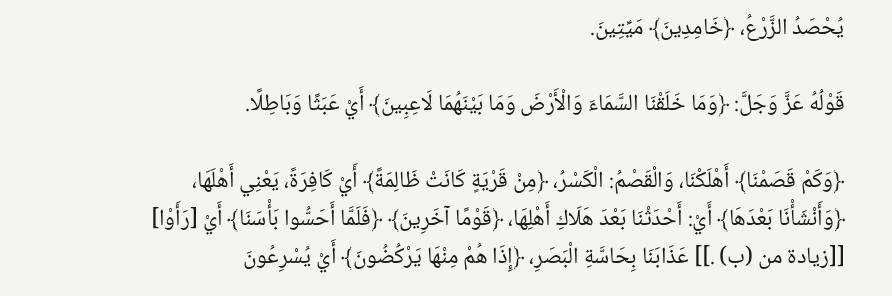يُحْصَدُ الزَّرْعُ، ﴿خَامِدِينَ﴾ مَيِّتِينَ.

قَوْلُهُ عَزَّ وَجَلَّ: ﴿وَمَا خَلَقْنَا السَّمَاءَ وَالْأَرْضَ وَمَا بَيْنَهُمَا لَاعِبِينَ﴾ أَيْ عَبَثًا وَبَاطِلًا.

﴿وَكَمْ قَصَمْنَا﴾ أَهْلَكْنَا، وَالْقَصْمُ: الْكَسْرُ، ﴿مِنْ قَرْيَةٍ كَانَتْ ظَالِمَةً﴾ أَيْ كَافِرَةً، يَعْنِي أَهْلَهَا، ﴿وَأَنْشَأْنَا بَعْدَهَا﴾ أَيْ: أَحْدَثْنَا بَعْدَ هَلَاكِ أَهْلِهَا، ﴿قَوْمًا آخَرِينَ﴾ ﴿فَلَمَّا أَحَسُّوا بَأْسَنَا﴾ أَيْ [رَأَوْا] [[زيادة من (ب) .]] عَذَابَنَا بِحَاسَّةِ الْبَصَرِ، ﴿إِذَا هُمْ مِنْهَا يَرْكُضُونَ﴾ أَيْ يُسْرِعُونَ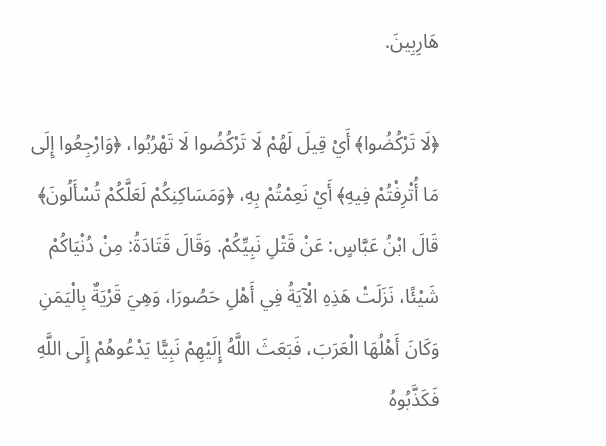هَارِبِينَ.

﴿لَا تَرْكُضُوا﴾ أَيْ قِيلَ لَهُمْ لَا تَرْكُضُوا لَا تَهْرُبُوا، ﴿وَارْجِعُوا إِلَى مَا أُتْرِفْتُمْ فِيهِ﴾ أَيْ نَعِمْتُمْ بِهِ، ﴿وَمَسَاكِنِكُمْ لَعَلَّكُمْ تُسْأَلُونَ﴾ قَالَ ابْنُ عَبَّاسٍ: عَنْ قَتْلِ نَبِيِّكُمْ. وَقَالَ قَتَادَةُ: مِنْ دُنْيَاكُمْ شَيْئًا، نَزَلَتْ هَذِهِ الْآيَةُ فِي أَهْلِ حَصُورَا، وَهِيَ قَرْيَةٌ بِالْيَمَنِ وَكَانَ أَهْلُهَا الْعَرَبَ، فَبَعَثَ اللَّهُ إِلَيْهِمْ نَبِيًّا يَدْعُوهُمْ إِلَى اللَّهِ فَكَذَّبُوهُ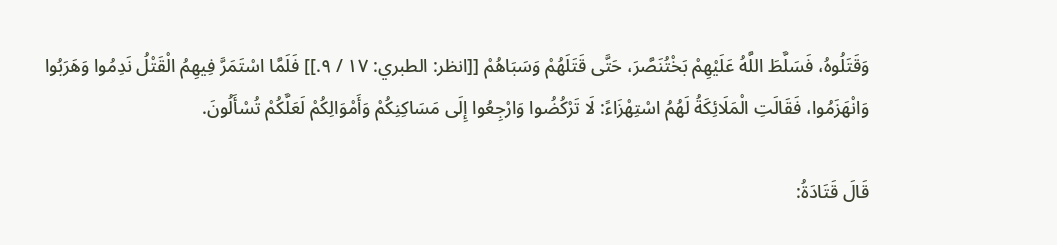وَقَتَلُوهُ، فَسَلَّطَ اللَّهُ عَلَيْهِمْ بَخْتُنَصَّرَ، حَتَّى قَتَلَهُمْ وَسَبَاهُمْ [[انظر: الطبري: ١٧ / ٩.]] فَلَمَّا اسْتَمَرَّ فِيهِمُ الْقَتْلُ نَدِمُوا وَهَرَبُوا وَانْهَزَمُوا، فَقَالَتِ الْمَلَائِكَةُ لَهُمُ اسْتِهْزَاءً: لَا تَرْكُضُوا وَارْجِعُوا إِلَى مَسَاكِنِكُمْ وَأَمْوَالِكُمْ لَعَلَّكُمْ تُسْأَلُونَ.

قَالَ قَتَادَةُ: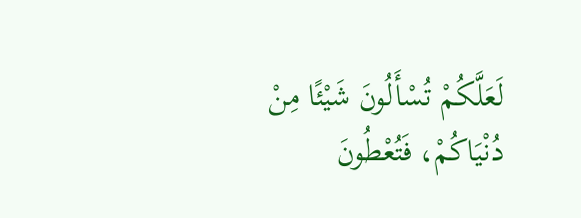لَعَلَّكُمْ تُسْأَلُونَ شَيْئًا مِنْ دُنْيَاكُمْ، فَتُعْطُونَ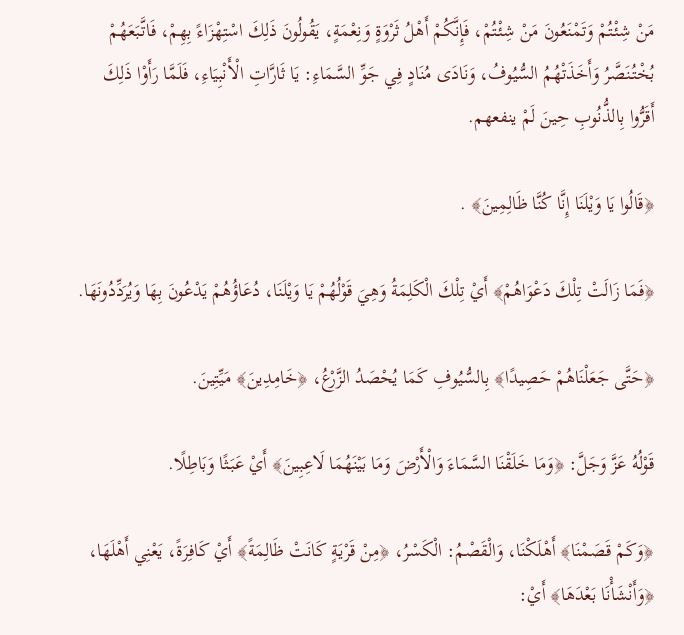مَنْ شِئْتُمْ وَتَمْنَعُونَ مَنْ شِئْتُمْ، فَإِنَّكُمْ أَهْلُ ثَرْوَةٍ وَنِعْمَةٍ، يَقُولُونَ ذَلِكَ اسْتِهْزَاءً بِهِمْ، فَاتَّبَعَهُمْ بُخْتُنَصَّرُ وَأَخَذَتْهُمُ السُّيُوفُ، وَنَادَى مُنَادٍ فِي جَوِّ السَّمَاءِ: يَا ثَارَّاتِ الْأَنْبِيَاءِ، فَلَمَّا رَأَوْا ذَلِكَ أَقَرُّوا بِالذُّنُوبِ حِينَ لَمْ ينفعهم.

﴿قَالُوا يَا وَيْلَنَا إِنَّا كُنَّا ظَالِمِينَ﴾ .

﴿فَمَا زَالَتْ تِلْكَ دَعْوَاهُمْ﴾ أَيْ تِلْكَ الْكَلِمَةُ وَهِيَ قَوْلُهُمْ يَا وَيْلَنَا، دُعَاؤُهُمْ يَدْعُونَ بِهَا وَيُرَدِّدُونَهَا.

﴿حَتَّى جَعَلْنَاهُمْ حَصِيدًا﴾ بِالسُّيُوفِ كَمَا يُحْصَدُ الزَّرْعُ، ﴿خَامِدِينَ﴾ مَيِّتِينَ.

قَوْلُهُ عَزَّ وَجَلَّ: ﴿وَمَا خَلَقْنَا السَّمَاءَ وَالْأَرْضَ وَمَا بَيْنَهُمَا لَاعِبِينَ﴾ أَيْ عَبَثًا وَبَاطِلًا.

﴿وَكَمْ قَصَمْنَا﴾ أَهْلَكْنَا، وَالْقَصْمُ: الْكَسْرُ، ﴿مِنْ قَرْيَةٍ كَانَتْ ظَالِمَةً﴾ أَيْ كَافِرَةً، يَعْنِي أَهْلَهَا، ﴿وَأَنْشَأْنَا بَعْدَهَا﴾ أَيْ: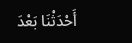أَحْدَثْنَا بَعْدَ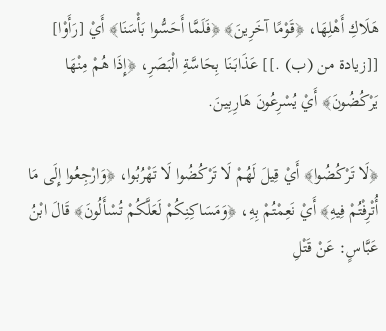هَلَاكِ أَهْلِهَا، ﴿قَوْمًا آخَرِينَ﴾ ﴿فَلَمَّا أَحَسُّوا بَأْسَنَا﴾ أَيْ [رَأَوْا] [[زيادة من (ب) .]] عَذَابَنَا بِحَاسَّةِ الْبَصَرِ، ﴿إِذَا هُمْ مِنْهَا يَرْكُضُونَ﴾ أَيْ يُسْرِعُونَ هَارِبِينَ.

﴿لَا تَرْكُضُوا﴾ أَيْ قِيلَ لَهُمْ لَا تَرْكُضُوا لَا تَهْرُبُوا، ﴿وَارْجِعُوا إِلَى مَا أُتْرِفْتُمْ فِيهِ﴾ أَيْ نَعِمْتُمْ بِهِ، ﴿وَمَسَاكِنِكُمْ لَعَلَّكُمْ تُسْأَلُونَ﴾ قَالَ ابْنُ عَبَّاسٍ: عَنْ قَتْلِ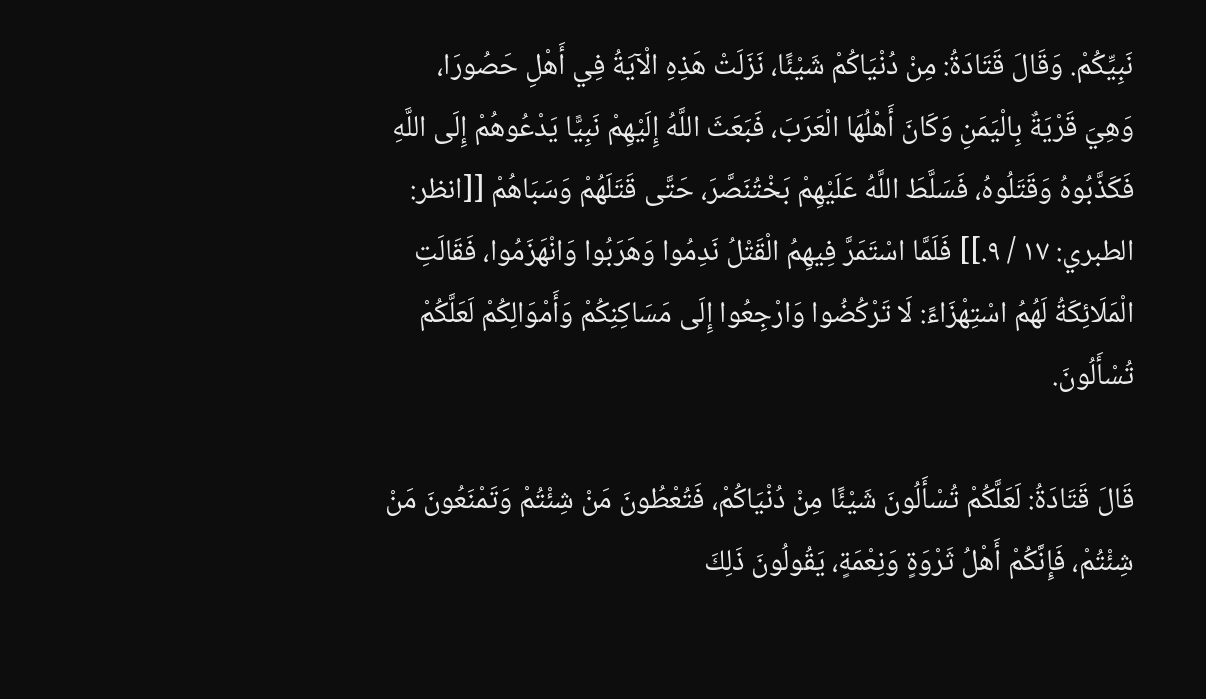نَبِيِّكُمْ. وَقَالَ قَتَادَةُ: مِنْ دُنْيَاكُمْ شَيْئًا، نَزَلَتْ هَذِهِ الْآيَةُ فِي أَهْلِ حَصُورَا، وَهِيَ قَرْيَةٌ بِالْيَمَنِ وَكَانَ أَهْلُهَا الْعَرَبَ، فَبَعَثَ اللَّهُ إِلَيْهِمْ نَبِيًّا يَدْعُوهُمْ إِلَى اللَّهِ فَكَذَّبُوهُ وَقَتَلُوهُ، فَسَلَّطَ اللَّهُ عَلَيْهِمْ بَخْتُنَصَّرَ، حَتَّى قَتَلَهُمْ وَسَبَاهُمْ [[انظر: الطبري: ١٧ / ٩.]] فَلَمَّا اسْتَمَرَّ فِيهِمُ الْقَتْلُ نَدِمُوا وَهَرَبُوا وَانْهَزَمُوا، فَقَالَتِ الْمَلَائِكَةُ لَهُمُ اسْتِهْزَاءً: لَا تَرْكُضُوا وَارْجِعُوا إِلَى مَسَاكِنِكُمْ وَأَمْوَالِكُمْ لَعَلَّكُمْ تُسْأَلُونَ.

قَالَ قَتَادَةُ: لَعَلَّكُمْ تُسْأَلُونَ شَيْئًا مِنْ دُنْيَاكُمْ، فَتُعْطُونَ مَنْ شِئْتُمْ وَتَمْنَعُونَ مَنْ شِئْتُمْ، فَإِنَّكُمْ أَهْلُ ثَرْوَةٍ وَنِعْمَةٍ، يَقُولُونَ ذَلِكَ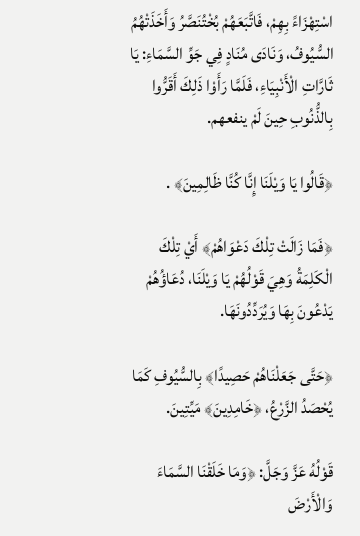اسْتِهْزَاءً بِهِمْ، فَاتَّبَعَهُمْ بُخْتُنَصَّرُ وَأَخَذَتْهُمُ السُّيُوفُ، وَنَادَى مُنَادٍ فِي جَوِّ السَّمَاءِ: يَا ثَارَّاتِ الْأَنْبِيَاءِ، فَلَمَّا رَأَوْا ذَلِكَ أَقَرُّوا بِالذُّنُوبِ حِينَ لَمْ ينفعهم.

﴿قَالُوا يَا وَيْلَنَا إِنَّا كُنَّا ظَالِمِينَ﴾ .

﴿فَمَا زَالَتْ تِلْكَ دَعْوَاهُمْ﴾ أَيْ تِلْكَ الْكَلِمَةُ وَهِيَ قَوْلُهُمْ يَا وَيْلَنَا، دُعَاؤُهُمْ يَدْعُونَ بِهَا وَيُرَدِّدُونَهَا.

﴿حَتَّى جَعَلْنَاهُمْ حَصِيدًا﴾ بِالسُّيُوفِ كَمَا يُحْصَدُ الزَّرْعُ، ﴿خَامِدِينَ﴾ مَيِّتِينَ.

قَوْلُهُ عَزَّ وَجَلَّ: ﴿وَمَا خَلَقْنَا السَّمَاءَ وَالْأَرْضَ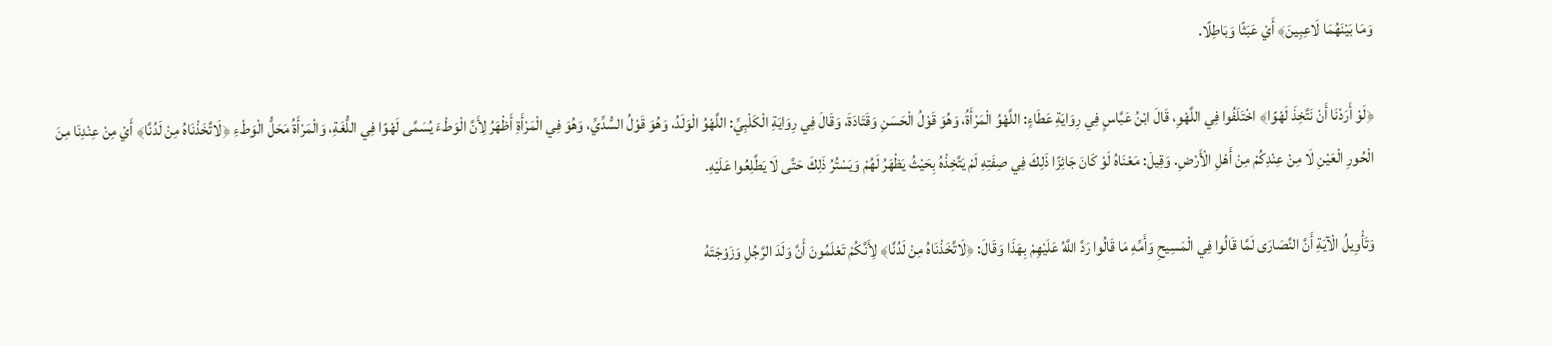وَمَا بَيْنَهُمَا لَاعِبِينَ﴾ أَيْ عَبَثًا وَبَاطِلًا.

﴿لَوْ أَرَدْنَا أَنْ نَتَّخِذَ لَهْوًا﴾ اخْتَلَفُوا فِي اللَّهْوِ، قَالَ ابْنُ عَبَّاسٍ فِي رِوَايَةِ عَطَاءٍ: اللَّهْوُ الْمَرْأَةُ، وَهُوَ قَوْلُ الْحَسَنِ وَقَتَادَةَ، وَقَالَ فِي رِوَايَةِ الْكَلْبِيِّ: اللَّهْوُ الْوَلَدُ، وَهُوَ قَوْلُ السُّدِّيِّ، وَهُوَ فِي الْمَرْأَةِ أَظْهَرُ لِأَنَّ الْوَطْءَ يُسَمَّى لَهْوًا فِي اللُّغَةِ، وَالْمَرْأَةُ مَحَلُّ الْوَطْءِ ﴿لَاتَّخَذْنَاهُ مِنْ لَدُنَّا﴾ أَيْ مِنْ عِنْدِنَا مِنَ الْحُورِ الْعَيْنِ لَا مِنْ عِنْدِكُمْ مِنْ أَهْلِ الْأَرْضِ. وَقِيلَ: مَعْنَاهُ لَوْ كَانَ جَائِزًا ذَلِكَ فِي صِفَتِهِ لَمْ يَتَّخِذْهُ بِحَيْثُ يَظْهَرُ لَهُمْ وَيَسْتُرُ ذَلِكَ حَتَّى لَا يَطَّلِعُوا عَلَيْهِ.

وَتَأْوِيلُ الْآيَةِ أَنَّ النَّصَارَى لَمَّا قَالُوا فِي الْمَسِيحِ وَأَمِّهِ مَا قَالُوا رَدَّ اللَّهُ عَلَيْهِمْ بِهَذَا وَقَالَ: ﴿لَاتَّخَذْنَاهُ مِنْ لَدُنَّا﴾ لِأَنَّكُمْ تَعْلَمُونَ أَنَّ وَلَدَ الرَّجُلِ وَزَوْجَتَهُ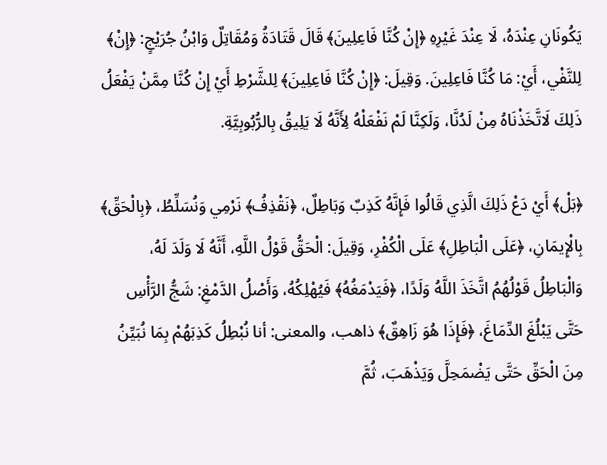يَكُونَانِ عِنْدَهُ، لَا عِنْدَ غَيْرِهِ ﴿إِنْ كُنَّا فَاعِلِينَ﴾ قَالَ قَتَادَةُ وَمُقَاتِلٌ وَابْنُ جُرَيْجٍ: ﴿إِنْ﴾ لِلنَّفْي، أَيْ: مَا كُنَّا فَاعِلِينَ. وَقِيلَ: ﴿إِنْ كُنَّا فَاعِلِينَ﴾ لِلشَّرْطِ أَيْ إِنْ كُنَّا مِمَّنْ يَفْعَلُ ذَلِكَ لَاتَّخَذْنَاهُ مِنْ لَدُنَّا، وَلَكِنَّا لَمْ نَفْعَلْهُ لِأَنَّهُ لَا يَلِيقُ بِالرُّبُوبِيَّةِ.

﴿بَلْ﴾ أَيْ دَعْ ذَلِكَ الَّذِي قَالُوا فَإِنَّهُ كَذِبٌ وَبَاطِلٌ، ﴿نَقْذِفُ﴾ نَرْمِي وَنُسَلِّطُ، ﴿بِالْحَقِّ﴾ بِالْإِيمَانِ، ﴿عَلَى الْبَاطِلِ﴾ عَلَى الْكُفْرِ، وَقِيلَ: الْحَقُّ قَوْلُ اللَّهِ، أَنَّهُ لَا وَلَدَ لَهُ، وَالْبَاطِلُ قَوْلُهُمُ اتَّخَذَ اللَّهُ وَلَدًا، ﴿فَيَدْمَغُهُ﴾ فَيُهْلِكُهُ، وَأَصْلُ الدَّمْغِ: شَجُّ الرَّأْسِ حَتَّى يَبْلُغَ الدِّمَاغَ، ﴿فَإِذَا هُوَ زَاهِقٌ﴾ ذاهب، والمعنى: أنا نُبْطِلُ كَذِبَهُمْ بِمَا نُبَيِّنُ مِنَ الْحَقِّ حَتَّى يَضْمَحِلَّ وَيَذْهَبَ، ثُمَّ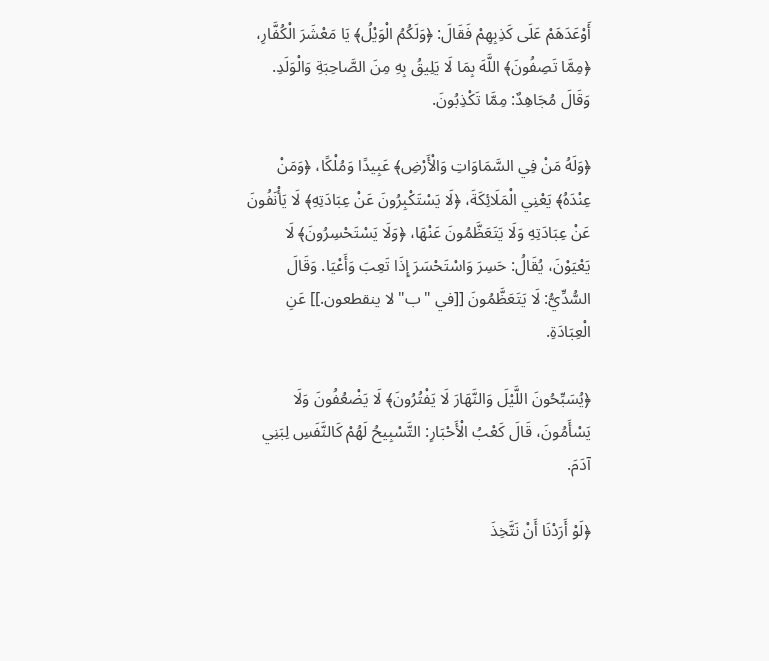أَوْعَدَهَمْ عَلَى كَذِبِهِمْ فَقَالَ: ﴿وَلَكُمُ الْوَيْلُ﴾ يَا مَعْشَرَ الْكُفَّارِ، ﴿مِمَّا تَصِفُونَ﴾ اللَّهَ بِمَا لَا يَلِيقُ بِهِ مِنَ الصَّاحِبَةِ وَالْوَلَدِ. وَقَالَ مُجَاهِدٌ: مِمَّا تَكْذِبُونَ.

﴿وَلَهُ مَنْ فِي السَّمَاوَاتِ وَالْأَرْضِ﴾ عَبِيدًا وَمُلْكًا، ﴿وَمَنْ عِنْدَهُ﴾ يَعْنِي الْمَلَائِكَةَ، ﴿لَا يَسْتَكْبِرُونَ عَنْ عِبَادَتِهِ﴾ لَا يَأْنَفُونَ عَنْ عِبَادَتِهِ وَلَا يَتَعَظَّمُونَ عَنْهَا، ﴿وَلَا يَسْتَحْسِرُونَ﴾ لَا يَعْيَوْنَ، يُقَالُ: حَسِرَ وَاسْتَحْسَرَ إِذَا تَعِبَ وَأَعْيَا. وَقَالَ السُّدِّيُّ: لَا يَتَعَظَّمُونَ [[في "ب" لا ينقطعون.]] عَنِ الْعِبَادَةِ.

﴿يُسَبِّحُونَ اللَّيْلَ وَالنَّهَارَ لَا يَفْتُرُونَ﴾ لَا يَضْعُفُونَ وَلَا يَسْأَمُونَ، قَالَ كَعْبُ الْأَحْبَارِ: التَّسْبِيحُ لَهُمْ كَالنَّفَسِ لِبَنِي آدَمَ.

﴿لَوْ أَرَدْنَا أَنْ نَتَّخِذَ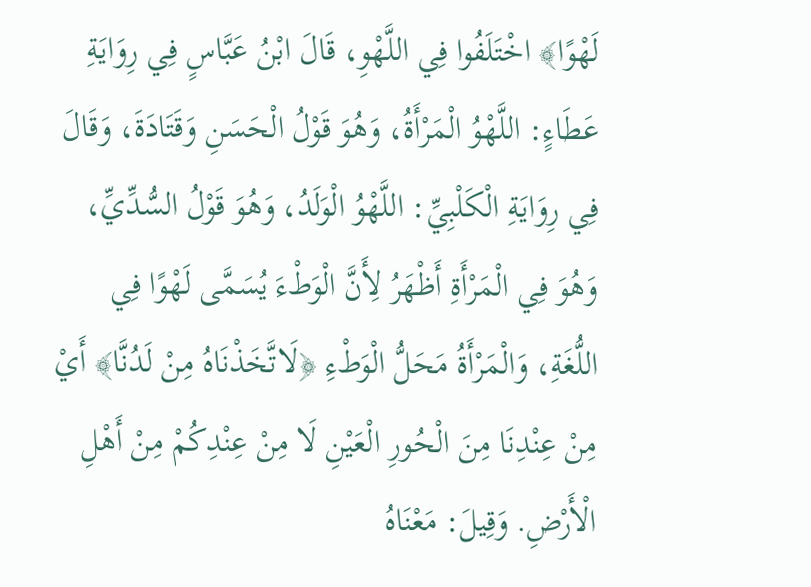لَهْوًا﴾ اخْتَلَفُوا فِي اللَّهْوِ، قَالَ ابْنُ عَبَّاسٍ فِي رِوَايَةِ عَطَاءٍ: اللَّهْوُ الْمَرْأَةُ، وَهُوَ قَوْلُ الْحَسَنِ وَقَتَادَةَ، وَقَالَ فِي رِوَايَةِ الْكَلْبِيِّ: اللَّهْوُ الْوَلَدُ، وَهُوَ قَوْلُ السُّدِّيِّ، وَهُوَ فِي الْمَرْأَةِ أَظْهَرُ لِأَنَّ الْوَطْءَ يُسَمَّى لَهْوًا فِي اللُّغَةِ، وَالْمَرْأَةُ مَحَلُّ الْوَطْءِ ﴿لَاتَّخَذْنَاهُ مِنْ لَدُنَّا﴾ أَيْ مِنْ عِنْدِنَا مِنَ الْحُورِ الْعَيْنِ لَا مِنْ عِنْدِكُمْ مِنْ أَهْلِ الْأَرْضِ. وَقِيلَ: مَعْنَاهُ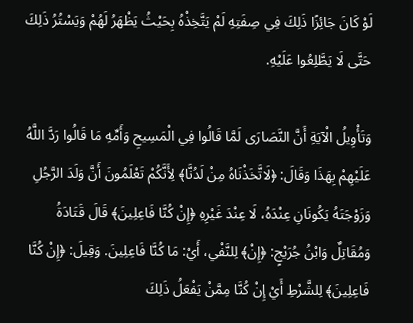لَوْ كَانَ جَائِزًا ذَلِكَ فِي صِفَتِهِ لَمْ يَتَّخِذْهُ بِحَيْثُ يَظْهَرُ لَهُمْ وَيَسْتُرُ ذَلِكَ حَتَّى لَا يَطَّلِعُوا عَلَيْهِ.

وَتَأْوِيلُ الْآيَةِ أَنَّ النَّصَارَى لَمَّا قَالُوا فِي الْمَسِيحِ وَأَمِّهِ مَا قَالُوا رَدَّ اللَّهُ عَلَيْهِمْ بِهَذَا وَقَالَ: ﴿لَاتَّخَذْنَاهُ مِنْ لَدُنَّا﴾ لِأَنَّكُمْ تَعْلَمُونَ أَنَّ وَلَدَ الرَّجُلِ وَزَوْجَتَهُ يَكُونَانِ عِنْدَهُ، لَا عِنْدَ غَيْرِهِ ﴿إِنْ كُنَّا فَاعِلِينَ﴾ قَالَ قَتَادَةُ وَمُقَاتِلٌ وَابْنُ جُرَيْجٍ: ﴿إِنْ﴾ لِلنَّفْي، أَيْ: مَا كُنَّا فَاعِلِينَ. وَقِيلَ: ﴿إِنْ كُنَّا فَاعِلِينَ﴾ لِلشَّرْطِ أَيْ إِنْ كُنَّا مِمَّنْ يَفْعَلُ ذَلِكَ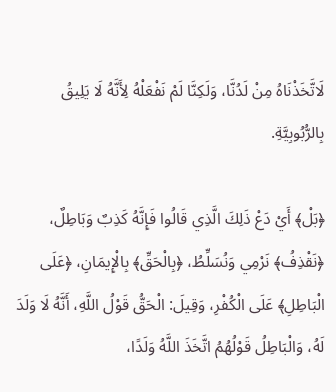لَاتَّخَذْنَاهُ مِنْ لَدُنَّا، وَلَكِنَّا لَمْ نَفْعَلْهُ لِأَنَّهُ لَا يَلِيقُ بِالرُّبُوبِيَّةِ.

﴿بَلْ﴾ أَيْ دَعْ ذَلِكَ الَّذِي قَالُوا فَإِنَّهُ كَذِبٌ وَبَاطِلٌ، ﴿نَقْذِفُ﴾ نَرْمِي وَنُسَلِّطُ، ﴿بِالْحَقِّ﴾ بِالْإِيمَانِ، ﴿عَلَى الْبَاطِلِ﴾ عَلَى الْكُفْرِ، وَقِيلَ: الْحَقُّ قَوْلُ اللَّهِ، أَنَّهُ لَا وَلَدَ لَهُ، وَالْبَاطِلُ قَوْلُهُمُ اتَّخَذَ اللَّهُ وَلَدًا،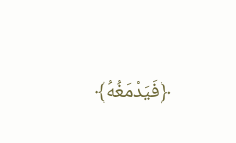﴿فَيَدْمَغُهُ﴾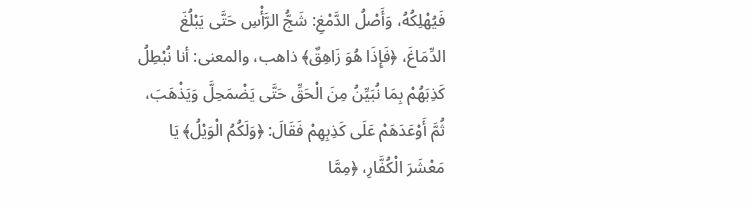فَيُهْلِكُهُ، وَأَصْلُ الدَّمْغِ: شَجُّ الرَّأْسِ حَتَّى يَبْلُغَ الدِّمَاغَ، ﴿فَإِذَا هُوَ زَاهِقٌ﴾ ذاهب، والمعنى: أنا نُبْطِلُ كَذِبَهُمْ بِمَا نُبَيِّنُ مِنَ الْحَقِّ حَتَّى يَضْمَحِلَّ وَيَذْهَبَ، ثُمَّ أَوْعَدَهَمْ عَلَى كَذِبِهِمْ فَقَالَ: ﴿وَلَكُمُ الْوَيْلُ﴾ يَا مَعْشَرَ الْكُفَّارِ، ﴿مِمَّا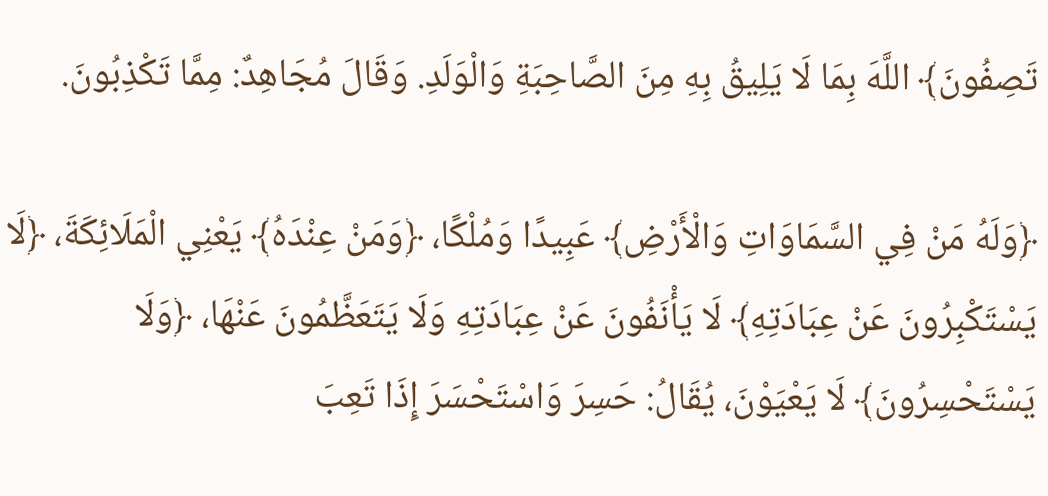تَصِفُونَ﴾ اللَّهَ بِمَا لَا يَلِيقُ بِهِ مِنَ الصَّاحِبَةِ وَالْوَلَدِ. وَقَالَ مُجَاهِدٌ: مِمَّا تَكْذِبُونَ.

﴿وَلَهُ مَنْ فِي السَّمَاوَاتِ وَالْأَرْضِ﴾ عَبِيدًا وَمُلْكًا، ﴿وَمَنْ عِنْدَهُ﴾ يَعْنِي الْمَلَائِكَةَ، ﴿لَا يَسْتَكْبِرُونَ عَنْ عِبَادَتِهِ﴾ لَا يَأْنَفُونَ عَنْ عِبَادَتِهِ وَلَا يَتَعَظَّمُونَ عَنْهَا، ﴿وَلَا يَسْتَحْسِرُونَ﴾ لَا يَعْيَوْنَ، يُقَالُ: حَسِرَ وَاسْتَحْسَرَ إِذَا تَعِبَ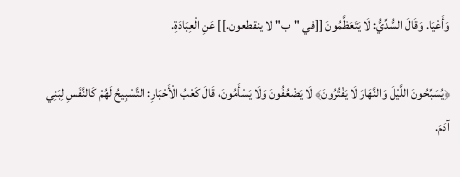وَأَعْيَا. وَقَالَ السُّدِّيُّ: لَا يَتَعَظَّمُونَ [[في "ب" لا ينقطعون.]] عَنِ الْعِبَادَةِ.

﴿يُسَبِّحُونَ اللَّيْلَ وَالنَّهَارَ لَا يَفْتُرُونَ﴾ لَا يَضْعُفُونَ وَلَا يَسْأَمُونَ، قَالَ كَعْبُ الْأَحْبَارِ: التَّسْبِيحُ لَهُمْ كَالنَّفَسِ لِبَنِي آدَمَ.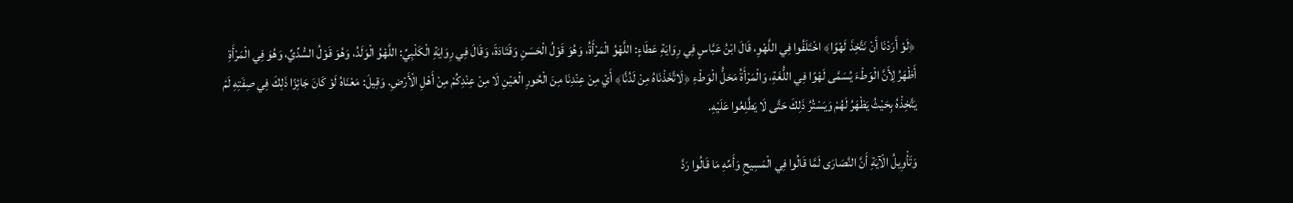﴿لَوْ أَرَدْنَا أَنْ نَتَّخِذَ لَهْوًا﴾ اخْتَلَفُوا فِي اللَّهْوِ، قَالَ ابْنُ عَبَّاسٍ فِي رِوَايَةِ عَطَاءٍ: اللَّهْوُ الْمَرْأَةُ، وَهُوَ قَوْلُ الْحَسَنِ وَقَتَادَةَ، وَقَالَ فِي رِوَايَةِ الْكَلْبِيِّ: اللَّهْوُ الْوَلَدُ، وَهُوَ قَوْلُ السُّدِّيِّ، وَهُوَ فِي الْمَرْأَةِ أَظْهَرُ لِأَنَّ الْوَطْءَ يُسَمَّى لَهْوًا فِي اللُّغَةِ، وَالْمَرْأَةُ مَحَلُّ الْوَطْءِ ﴿لَاتَّخَذْنَاهُ مِنْ لَدُنَّا﴾ أَيْ مِنْ عِنْدِنَا مِنَ الْحُورِ الْعَيْنِ لَا مِنْ عِنْدِكُمْ مِنْ أَهْلِ الْأَرْضِ. وَقِيلَ: مَعْنَاهُ لَوْ كَانَ جَائِزًا ذَلِكَ فِي صِفَتِهِ لَمْ يَتَّخِذْهُ بِحَيْثُ يَظْهَرُ لَهُمْ وَيَسْتُرُ ذَلِكَ حَتَّى لَا يَطَّلِعُوا عَلَيْهِ.

وَتَأْوِيلُ الْآيَةِ أَنَّ النَّصَارَى لَمَّا قَالُوا فِي الْمَسِيحِ وَأَمِّهِ مَا قَالُوا رَدَّ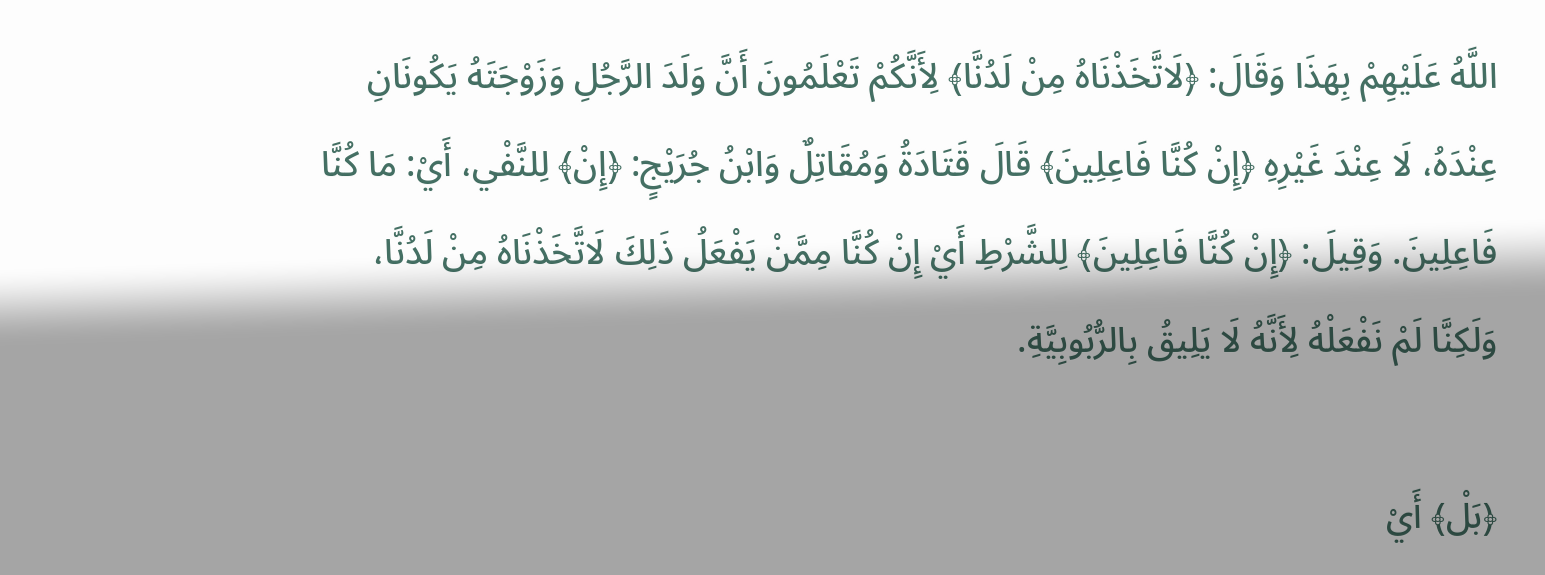اللَّهُ عَلَيْهِمْ بِهَذَا وَقَالَ: ﴿لَاتَّخَذْنَاهُ مِنْ لَدُنَّا﴾ لِأَنَّكُمْ تَعْلَمُونَ أَنَّ وَلَدَ الرَّجُلِ وَزَوْجَتَهُ يَكُونَانِ عِنْدَهُ، لَا عِنْدَ غَيْرِهِ ﴿إِنْ كُنَّا فَاعِلِينَ﴾ قَالَ قَتَادَةُ وَمُقَاتِلٌ وَابْنُ جُرَيْجٍ: ﴿إِنْ﴾ لِلنَّفْي، أَيْ: مَا كُنَّا فَاعِلِينَ. وَقِيلَ: ﴿إِنْ كُنَّا فَاعِلِينَ﴾ لِلشَّرْطِ أَيْ إِنْ كُنَّا مِمَّنْ يَفْعَلُ ذَلِكَ لَاتَّخَذْنَاهُ مِنْ لَدُنَّا، وَلَكِنَّا لَمْ نَفْعَلْهُ لِأَنَّهُ لَا يَلِيقُ بِالرُّبُوبِيَّةِ.

﴿بَلْ﴾ أَيْ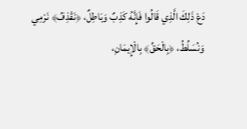دَعْ ذَلِكَ الَّذِي قَالُوا فَإِنَّهُ كَذِبٌ وَبَاطِلٌ، ﴿نَقْذِفُ﴾ نَرْمِي وَنُسَلِّطُ، ﴿بِالْحَقِّ﴾ بِالْإِيمَانِ،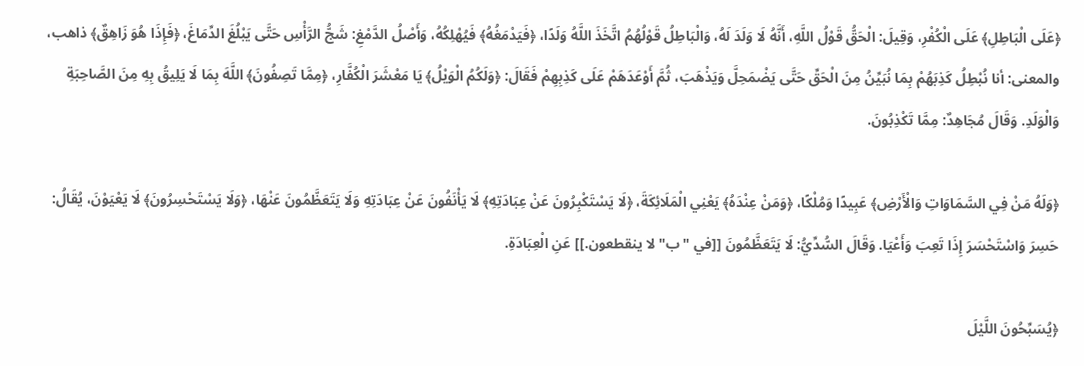﴿عَلَى الْبَاطِلِ﴾ عَلَى الْكُفْرِ، وَقِيلَ: الْحَقُّ قَوْلُ اللَّهِ، أَنَّهُ لَا وَلَدَ لَهُ، وَالْبَاطِلُ قَوْلُهُمُ اتَّخَذَ اللَّهُ وَلَدًا، ﴿فَيَدْمَغُهُ﴾ فَيُهْلِكُهُ، وَأَصْلُ الدَّمْغِ: شَجُّ الرَّأْسِ حَتَّى يَبْلُغَ الدِّمَاغَ، ﴿فَإِذَا هُوَ زَاهِقٌ﴾ ذاهب، والمعنى: أنا نُبْطِلُ كَذِبَهُمْ بِمَا نُبَيِّنُ مِنَ الْحَقِّ حَتَّى يَضْمَحِلَّ وَيَذْهَبَ، ثُمَّ أَوْعَدَهَمْ عَلَى كَذِبِهِمْ فَقَالَ: ﴿وَلَكُمُ الْوَيْلُ﴾ يَا مَعْشَرَ الْكُفَّارِ، ﴿مِمَّا تَصِفُونَ﴾ اللَّهَ بِمَا لَا يَلِيقُ بِهِ مِنَ الصَّاحِبَةِ وَالْوَلَدِ. وَقَالَ مُجَاهِدٌ: مِمَّا تَكْذِبُونَ.

﴿وَلَهُ مَنْ فِي السَّمَاوَاتِ وَالْأَرْضِ﴾ عَبِيدًا وَمُلْكًا، ﴿وَمَنْ عِنْدَهُ﴾ يَعْنِي الْمَلَائِكَةَ، ﴿لَا يَسْتَكْبِرُونَ عَنْ عِبَادَتِهِ﴾ لَا يَأْنَفُونَ عَنْ عِبَادَتِهِ وَلَا يَتَعَظَّمُونَ عَنْهَا، ﴿وَلَا يَسْتَحْسِرُونَ﴾ لَا يَعْيَوْنَ، يُقَالُ: حَسِرَ وَاسْتَحْسَرَ إِذَا تَعِبَ وَأَعْيَا. وَقَالَ السُّدِّيُّ: لَا يَتَعَظَّمُونَ [[في "ب" لا ينقطعون.]] عَنِ الْعِبَادَةِ.

﴿يُسَبِّحُونَ اللَّيْلَ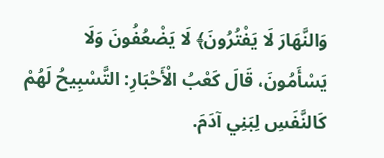وَالنَّهَارَ لَا يَفْتُرُونَ﴾ لَا يَضْعُفُونَ وَلَا يَسْأَمُونَ، قَالَ كَعْبُ الْأَحْبَارِ: التَّسْبِيحُ لَهُمْ كَالنَّفَسِ لِبَنِي آدَمَ.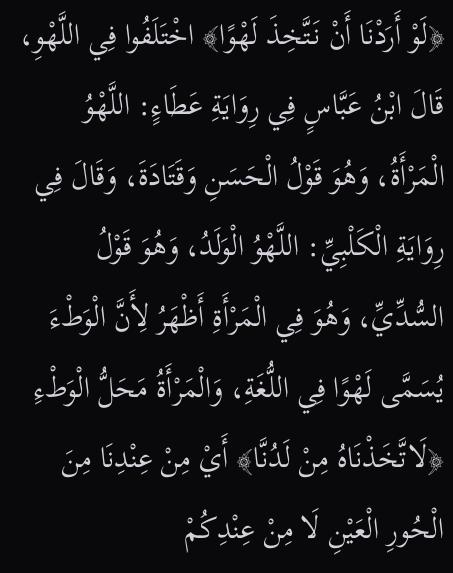﴿لَوْ أَرَدْنَا أَنْ نَتَّخِذَ لَهْوًا﴾ اخْتَلَفُوا فِي اللَّهْوِ، قَالَ ابْنُ عَبَّاسٍ فِي رِوَايَةِ عَطَاءٍ: اللَّهْوُ الْمَرْأَةُ، وَهُوَ قَوْلُ الْحَسَنِ وَقَتَادَةَ، وَقَالَ فِي رِوَايَةِ الْكَلْبِيِّ: اللَّهْوُ الْوَلَدُ، وَهُوَ قَوْلُ السُّدِّيِّ، وَهُوَ فِي الْمَرْأَةِ أَظْهَرُ لِأَنَّ الْوَطْءَ يُسَمَّى لَهْوًا فِي اللُّغَةِ، وَالْمَرْأَةُ مَحَلُّ الْوَطْءِ ﴿لَاتَّخَذْنَاهُ مِنْ لَدُنَّا﴾ أَيْ مِنْ عِنْدِنَا مِنَ الْحُورِ الْعَيْنِ لَا مِنْ عِنْدِكُمْ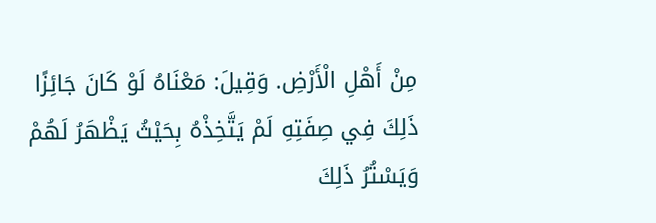مِنْ أَهْلِ الْأَرْضِ. وَقِيلَ: مَعْنَاهُ لَوْ كَانَ جَائِزًا ذَلِكَ فِي صِفَتِهِ لَمْ يَتَّخِذْهُ بِحَيْثُ يَظْهَرُ لَهُمْ وَيَسْتُرُ ذَلِكَ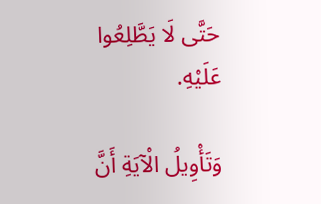حَتَّى لَا يَطَّلِعُوا عَلَيْهِ.

وَتَأْوِيلُ الْآيَةِ أَنَّ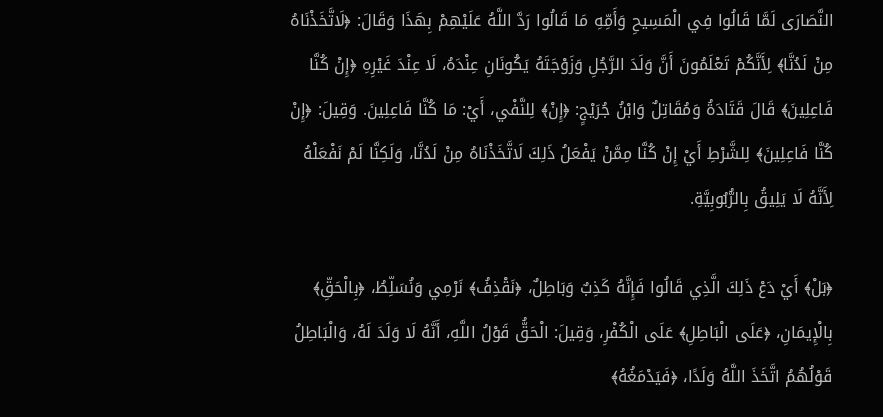النَّصَارَى لَمَّا قَالُوا فِي الْمَسِيحِ وَأَمِّهِ مَا قَالُوا رَدَّ اللَّهُ عَلَيْهِمْ بِهَذَا وَقَالَ: ﴿لَاتَّخَذْنَاهُ مِنْ لَدُنَّا﴾ لِأَنَّكُمْ تَعْلَمُونَ أَنَّ وَلَدَ الرَّجُلِ وَزَوْجَتَهُ يَكُونَانِ عِنْدَهُ، لَا عِنْدَ غَيْرِهِ ﴿إِنْ كُنَّا فَاعِلِينَ﴾ قَالَ قَتَادَةُ وَمُقَاتِلٌ وَابْنُ جُرَيْجٍ: ﴿إِنْ﴾ لِلنَّفْي، أَيْ: مَا كُنَّا فَاعِلِينَ. وَقِيلَ: ﴿إِنْ كُنَّا فَاعِلِينَ﴾ لِلشَّرْطِ أَيْ إِنْ كُنَّا مِمَّنْ يَفْعَلُ ذَلِكَ لَاتَّخَذْنَاهُ مِنْ لَدُنَّا، وَلَكِنَّا لَمْ نَفْعَلْهُ لِأَنَّهُ لَا يَلِيقُ بِالرُّبُوبِيَّةِ.

﴿بَلْ﴾ أَيْ دَعْ ذَلِكَ الَّذِي قَالُوا فَإِنَّهُ كَذِبٌ وَبَاطِلٌ، ﴿نَقْذِفُ﴾ نَرْمِي وَنُسَلِّطُ، ﴿بِالْحَقِّ﴾ بِالْإِيمَانِ، ﴿عَلَى الْبَاطِلِ﴾ عَلَى الْكُفْرِ، وَقِيلَ: الْحَقُّ قَوْلُ اللَّهِ، أَنَّهُ لَا وَلَدَ لَهُ، وَالْبَاطِلُ قَوْلُهُمُ اتَّخَذَ اللَّهُ وَلَدًا، ﴿فَيَدْمَغُهُ﴾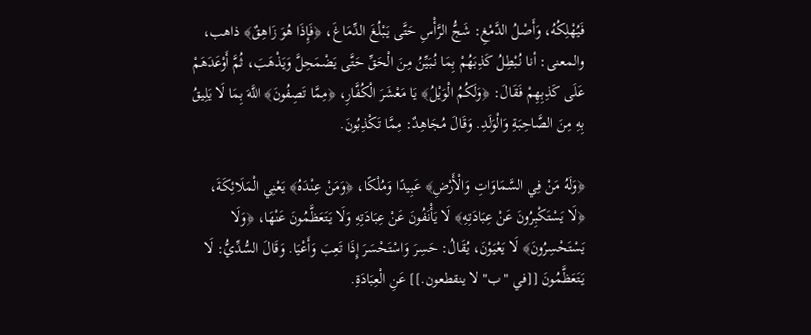فَيُهْلِكُهُ، وَأَصْلُ الدَّمْغِ: شَجُّ الرَّأْسِ حَتَّى يَبْلُغَ الدِّمَاغَ، ﴿فَإِذَا هُوَ زَاهِقٌ﴾ ذاهب، والمعنى: أنا نُبْطِلُ كَذِبَهُمْ بِمَا نُبَيِّنُ مِنَ الْحَقِّ حَتَّى يَضْمَحِلَّ وَيَذْهَبَ، ثُمَّ أَوْعَدَهَمْ عَلَى كَذِبِهِمْ فَقَالَ: ﴿وَلَكُمُ الْوَيْلُ﴾ يَا مَعْشَرَ الْكُفَّارِ، ﴿مِمَّا تَصِفُونَ﴾ اللَّهَ بِمَا لَا يَلِيقُ بِهِ مِنَ الصَّاحِبَةِ وَالْوَلَدِ. وَقَالَ مُجَاهِدٌ: مِمَّا تَكْذِبُونَ.

﴿وَلَهُ مَنْ فِي السَّمَاوَاتِ وَالْأَرْضِ﴾ عَبِيدًا وَمُلْكًا، ﴿وَمَنْ عِنْدَهُ﴾ يَعْنِي الْمَلَائِكَةَ، ﴿لَا يَسْتَكْبِرُونَ عَنْ عِبَادَتِهِ﴾ لَا يَأْنَفُونَ عَنْ عِبَادَتِهِ وَلَا يَتَعَظَّمُونَ عَنْهَا، ﴿وَلَا يَسْتَحْسِرُونَ﴾ لَا يَعْيَوْنَ، يُقَالُ: حَسِرَ وَاسْتَحْسَرَ إِذَا تَعِبَ وَأَعْيَا. وَقَالَ السُّدِّيُّ: لَا يَتَعَظَّمُونَ [[في "ب" لا ينقطعون.]] عَنِ الْعِبَادَةِ.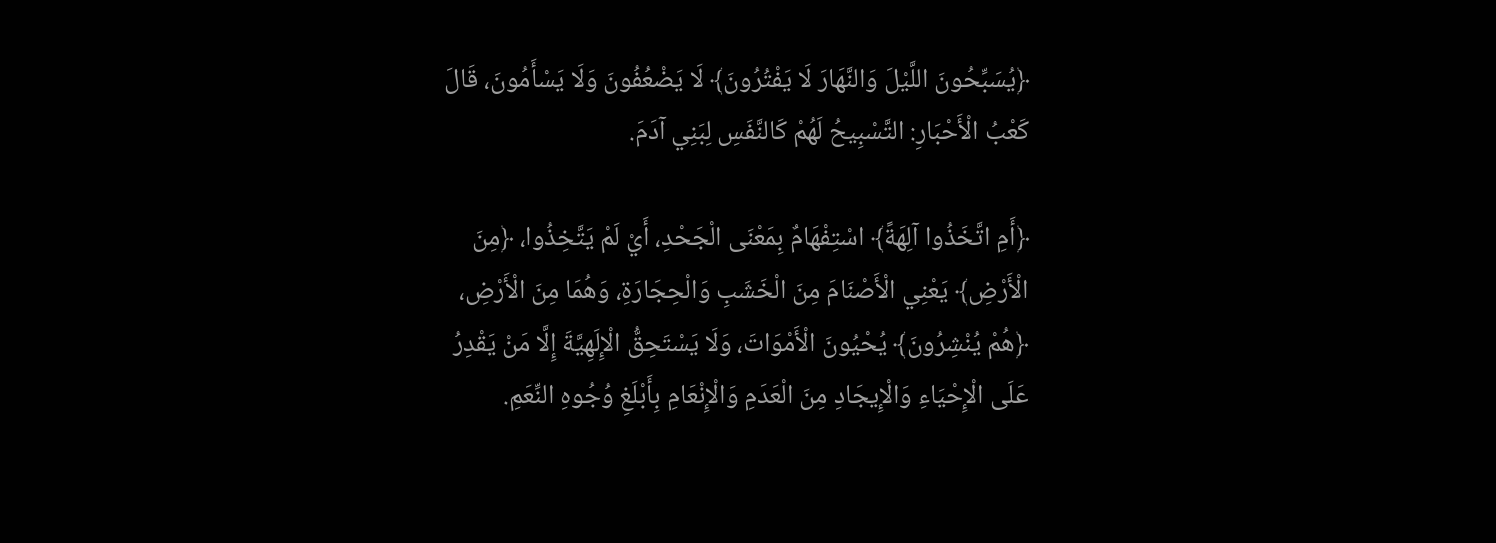﴿يُسَبِّحُونَ اللَّيْلَ وَالنَّهَارَ لَا يَفْتُرُونَ﴾ لَا يَضْعُفُونَ وَلَا يَسْأَمُونَ، قَالَ كَعْبُ الْأَحْبَارِ: التَّسْبِيحُ لَهُمْ كَالنَّفَسِ لِبَنِي آدَمَ.

﴿أَمِ اتَّخَذُوا آلِهَةً﴾ اسْتِفْهَامٌ بِمَعْنَى الْجَحْدِ، أَيْ لَمْ يَتَّخِذُوا، ﴿مِنَ الْأَرْضِ﴾ يَعْنِي الْأَصْنَامَ مِنَ الْخَشَبِ وَالْحِجَارَةِ، وَهُمَا مِنَ الْأَرْضِ، ﴿هُمْ يُنْشِرُونَ﴾ يُحْيُونَ الْأَمْوَاتَ، وَلَا يَسْتَحِقُّ الْإِلَهِيَّةَ إِلَّا مَنْ يَقْدِرُ عَلَى الْإِحْيَاءِ وَالْإِيجَادِ مِنَ الْعَدَمِ وَالْإِنْعَامِ بِأَبْلَغِ وُجُوهِ النِّعَمِ.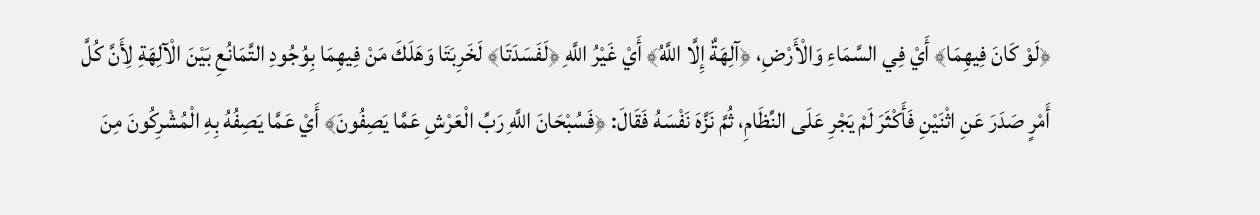﴿لَوْ كَانَ فِيهِمَا﴾ أَيْ فِي السَّمَاءِ وَالْأَرْضِ، ﴿آلِهَةٌ إِلَّا اللَّهُ﴾ أَيْ غَيْرُ اللَّهِ ﴿لَفَسَدَتَا﴾ لَخَرِبَتَا وَهَلَكَ مَنْ فِيهِمَا بِوُجُودِ التَّمَانُعِ بَيْنَ الْآلِهَةِ لِأَنَّ كُلَّ أَمْرٍ صَدَرَ عَنِ اثْنَيْنِ فَأَكْثَرَ لَمْ يَجْرِ عَلَى النِّظَامِ، ثُمَّ نَزَّهَ نَفْسَهُ فَقَالَ: ﴿فَسُبْحَانَ اللَّهِ رَبِّ الْعَرْشِ عَمَّا يَصِفُونَ﴾ أَيْ عَمَّا يَصِفُهُ بِهِ الْمُشْرِكُونَ مِنَ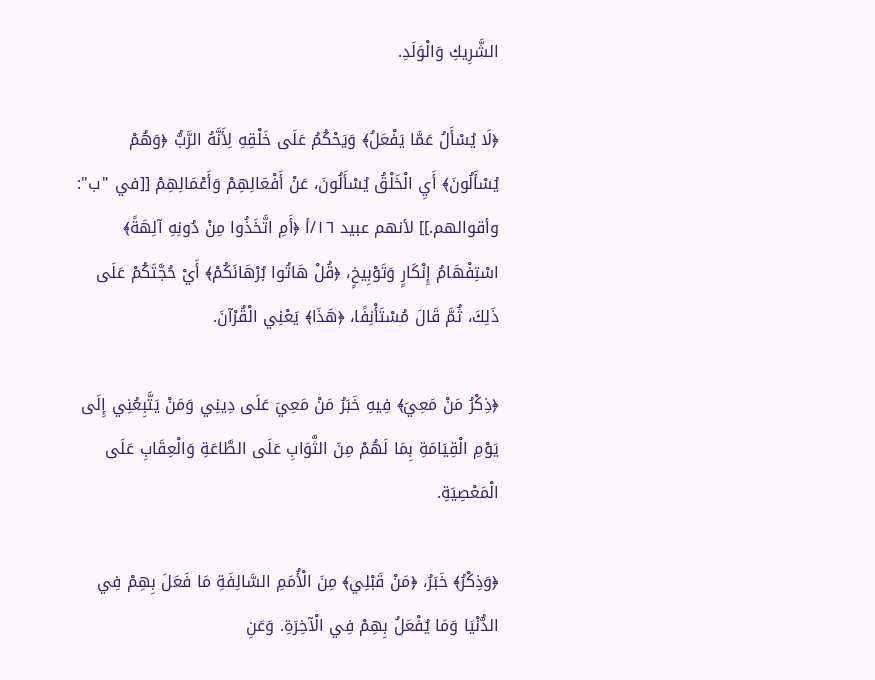الشَّرِيكِ وَالْوَلَدِ.

﴿لَا يُسْأَلُ عَمَّا يَفْعَلُ﴾ وَيَحْكُمُ عَلَى خَلْقِهِ لِأَنَّهُ الرَّبُّ ﴿وَهُمْ يُسْأَلُونَ﴾ أَيِ الْخَلْقُ يُسْأَلُونَ، عَنْ أَفْعَالِهِمْ وَأَعْمَالِهِمْ [[في "ب": وأقوالهم.]] لأنهم عبيد ١٦/أ ﴿أَمِ اتَّخَذُوا مِنْ دُونِهِ آلِهَةً﴾ اسْتِفْهَامُ إِنْكَارٍ وَتَوْبِيخٍ، ﴿قُلْ هَاتُوا بُرْهَانَكُمْ﴾ أَيْ حُجَّتَكُمْ عَلَى ذَلِكَ، ثُمَّ قَالَ مُسْتَأْنِفًا، ﴿هَذَا﴾ يَعْنِي الْقُرْآنَ.

﴿ذِكْرُ مَنْ مَعِيَ﴾ فِيهِ خَبَرُ مَنْ مَعِيَ عَلَى دِينِي وَمَنْ يَتَّبِعُنِي إِلَى يَوْمِ الْقِيَامَةِ بِمَا لَهُمْ مِنَ الثَّوَابِ عَلَى الطَّاعَةِ وَالْعِقَابِ عَلَى الْمَعْصِيَةِ.

﴿وَذِكْرُ﴾ خَبَرُ، ﴿مَنْ قَبْلِي﴾ مِنَ الْأُمَمِ السَّالِفَةِ مَا فَعَلَ بِهِمْ فِي الدُّنْيَا وَمَا يُفْعَلُ بِهِمْ فِي الْآخِرَةِ. وَعَنِ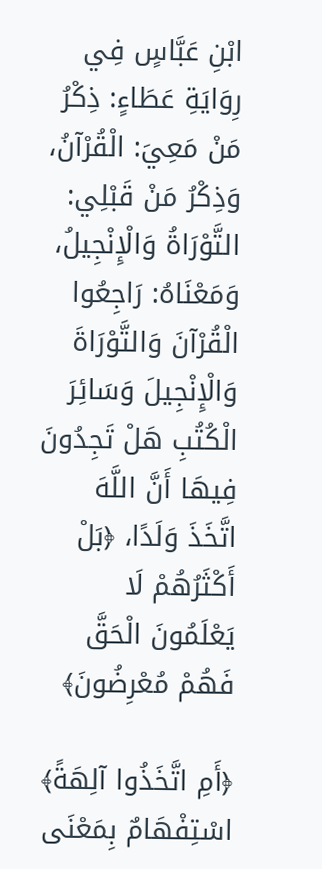ابْنِ عَبَّاسٍ فِي رِوَايَةِ عَطَاءٍ: ذِكْرُ مَنْ مَعِيَ: الْقُرْآنُ، وَذِكْرُ مَنْ قَبْلِي: التَّوْرَاةُ وَالْإِنْجِيلُ، وَمَعْنَاهُ: رَاجِعُوا الْقُرْآنَ وَالتَّوْرَاةَ وَالْإِنْجِيلَ وَسَائِرَ الْكُتُبِ هَلْ تَجِدُونَ فِيهَا أَنَّ اللَّهَ اتَّخَذَ وَلَدًا، ﴿بَلْ أَكْثَرُهُمْ لَا يَعْلَمُونَ الْحَقَّ فَهُمْ مُعْرِضُونَ﴾

﴿أَمِ اتَّخَذُوا آلِهَةً﴾ اسْتِفْهَامٌ بِمَعْنَى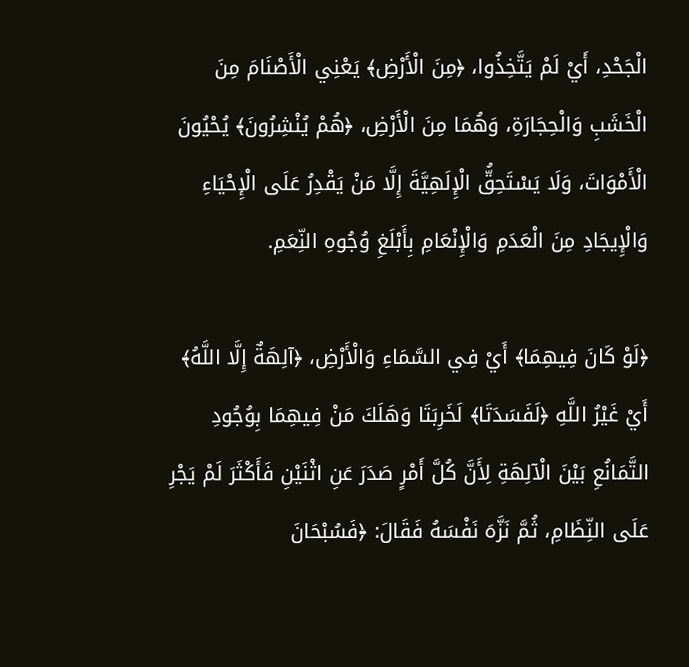الْجَحْدِ، أَيْ لَمْ يَتَّخِذُوا، ﴿مِنَ الْأَرْضِ﴾ يَعْنِي الْأَصْنَامَ مِنَ الْخَشَبِ وَالْحِجَارَةِ، وَهُمَا مِنَ الْأَرْضِ، ﴿هُمْ يُنْشِرُونَ﴾ يُحْيُونَ الْأَمْوَاتَ، وَلَا يَسْتَحِقُّ الْإِلَهِيَّةَ إِلَّا مَنْ يَقْدِرُ عَلَى الْإِحْيَاءِ وَالْإِيجَادِ مِنَ الْعَدَمِ وَالْإِنْعَامِ بِأَبْلَغِ وُجُوهِ النِّعَمِ.

﴿لَوْ كَانَ فِيهِمَا﴾ أَيْ فِي السَّمَاءِ وَالْأَرْضِ، ﴿آلِهَةٌ إِلَّا اللَّهُ﴾ أَيْ غَيْرُ اللَّهِ ﴿لَفَسَدَتَا﴾ لَخَرِبَتَا وَهَلَكَ مَنْ فِيهِمَا بِوُجُودِ التَّمَانُعِ بَيْنَ الْآلِهَةِ لِأَنَّ كُلَّ أَمْرٍ صَدَرَ عَنِ اثْنَيْنِ فَأَكْثَرَ لَمْ يَجْرِ عَلَى النِّظَامِ، ثُمَّ نَزَّهَ نَفْسَهُ فَقَالَ: ﴿فَسُبْحَانَ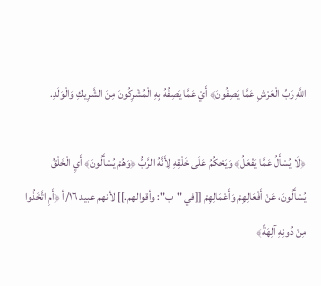اللَّهِ رَبِّ الْعَرْشِ عَمَّا يَصِفُونَ﴾ أَيْ عَمَّا يَصِفُهُ بِهِ الْمُشْرِكُونَ مِنَ الشَّرِيكِ وَالْوَلَدِ.

﴿لَا يُسْأَلُ عَمَّا يَفْعَلُ﴾ وَيَحْكُمُ عَلَى خَلْقِهِ لِأَنَّهُ الرَّبُّ ﴿وَهُمْ يُسْأَلُونَ﴾ أَيِ الْخَلْقُ يُسْأَلُونَ، عَنْ أَفْعَالِهِمْ وَأَعْمَالِهِمْ [[في "ب": وأقوالهم.]] لأنهم عبيد ١٦/أ ﴿أَمِ اتَّخَذُوا مِنْ دُونِهِ آلِهَةً﴾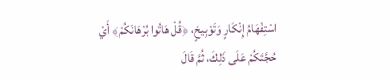اسْتِفْهَامُ إِنْكَارٍ وَتَوْبِيخٍ، ﴿قُلْ هَاتُوا بُرْهَانَكُمْ﴾ أَيْ حُجَّتَكُمْ عَلَى ذَلِكَ، ثُمَّ قَالَ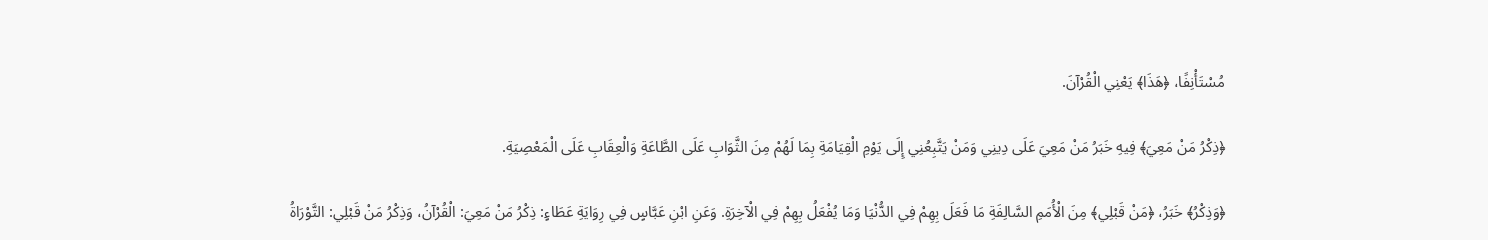مُسْتَأْنِفًا، ﴿هَذَا﴾ يَعْنِي الْقُرْآنَ.

﴿ذِكْرُ مَنْ مَعِيَ﴾ فِيهِ خَبَرُ مَنْ مَعِيَ عَلَى دِينِي وَمَنْ يَتَّبِعُنِي إِلَى يَوْمِ الْقِيَامَةِ بِمَا لَهُمْ مِنَ الثَّوَابِ عَلَى الطَّاعَةِ وَالْعِقَابِ عَلَى الْمَعْصِيَةِ.

﴿وَذِكْرُ﴾ خَبَرُ، ﴿مَنْ قَبْلِي﴾ مِنَ الْأُمَمِ السَّالِفَةِ مَا فَعَلَ بِهِمْ فِي الدُّنْيَا وَمَا يُفْعَلُ بِهِمْ فِي الْآخِرَةِ. وَعَنِ ابْنِ عَبَّاسٍ فِي رِوَايَةِ عَطَاءٍ: ذِكْرُ مَنْ مَعِيَ: الْقُرْآنُ، وَذِكْرُ مَنْ قَبْلِي: التَّوْرَاةُ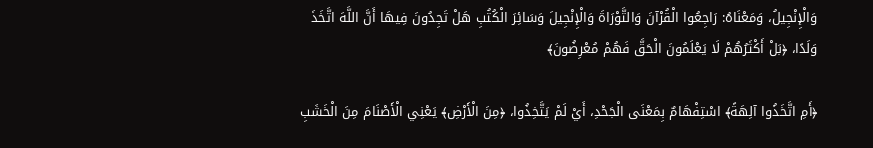وَالْإِنْجِيلُ، وَمَعْنَاهُ: رَاجِعُوا الْقُرْآنَ وَالتَّوْرَاةَ وَالْإِنْجِيلَ وَسَائِرَ الْكُتُبِ هَلْ تَجِدُونَ فِيهَا أَنَّ اللَّهَ اتَّخَذَ وَلَدًا، ﴿بَلْ أَكْثَرُهُمْ لَا يَعْلَمُونَ الْحَقَّ فَهُمْ مُعْرِضُونَ﴾

﴿أَمِ اتَّخَذُوا آلِهَةً﴾ اسْتِفْهَامٌ بِمَعْنَى الْجَحْدِ، أَيْ لَمْ يَتَّخِذُوا، ﴿مِنَ الْأَرْضِ﴾ يَعْنِي الْأَصْنَامَ مِنَ الْخَشَبِ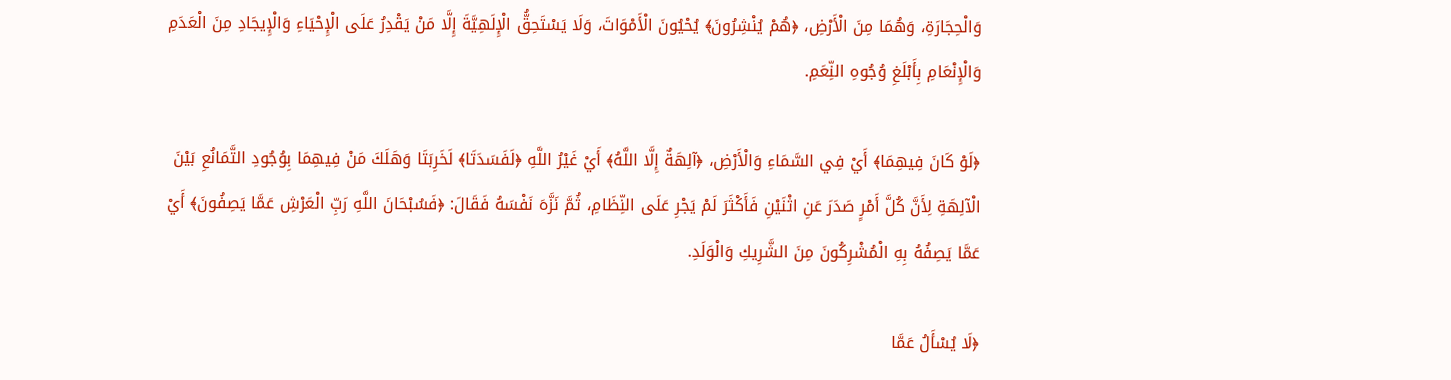وَالْحِجَارَةِ، وَهُمَا مِنَ الْأَرْضِ، ﴿هُمْ يُنْشِرُونَ﴾ يُحْيُونَ الْأَمْوَاتَ، وَلَا يَسْتَحِقُّ الْإِلَهِيَّةَ إِلَّا مَنْ يَقْدِرُ عَلَى الْإِحْيَاءِ وَالْإِيجَادِ مِنَ الْعَدَمِ وَالْإِنْعَامِ بِأَبْلَغِ وُجُوهِ النِّعَمِ.

﴿لَوْ كَانَ فِيهِمَا﴾ أَيْ فِي السَّمَاءِ وَالْأَرْضِ، ﴿آلِهَةٌ إِلَّا اللَّهُ﴾ أَيْ غَيْرُ اللَّهِ ﴿لَفَسَدَتَا﴾ لَخَرِبَتَا وَهَلَكَ مَنْ فِيهِمَا بِوُجُودِ التَّمَانُعِ بَيْنَ الْآلِهَةِ لِأَنَّ كُلَّ أَمْرٍ صَدَرَ عَنِ اثْنَيْنِ فَأَكْثَرَ لَمْ يَجْرِ عَلَى النِّظَامِ، ثُمَّ نَزَّهَ نَفْسَهُ فَقَالَ: ﴿فَسُبْحَانَ اللَّهِ رَبِّ الْعَرْشِ عَمَّا يَصِفُونَ﴾ أَيْ عَمَّا يَصِفُهُ بِهِ الْمُشْرِكُونَ مِنَ الشَّرِيكِ وَالْوَلَدِ.

﴿لَا يُسْأَلُ عَمَّا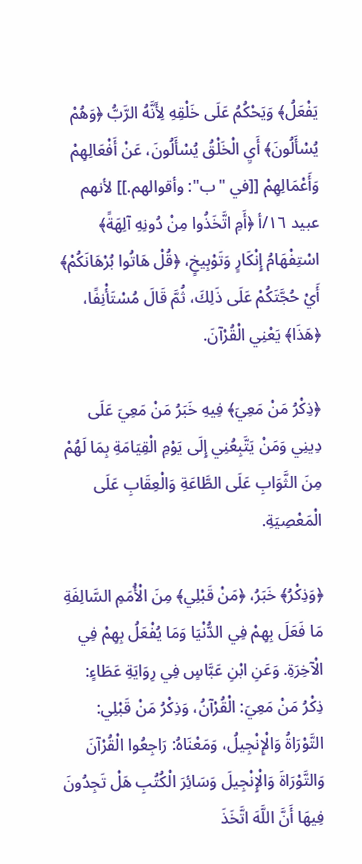يَفْعَلُ﴾ وَيَحْكُمُ عَلَى خَلْقِهِ لِأَنَّهُ الرَّبُّ ﴿وَهُمْ يُسْأَلُونَ﴾ أَيِ الْخَلْقُ يُسْأَلُونَ، عَنْ أَفْعَالِهِمْ وَأَعْمَالِهِمْ [[في "ب": وأقوالهم.]] لأنهم عبيد ١٦/أ ﴿أَمِ اتَّخَذُوا مِنْ دُونِهِ آلِهَةً﴾ اسْتِفْهَامُ إِنْكَارٍ وَتَوْبِيخٍ، ﴿قُلْ هَاتُوا بُرْهَانَكُمْ﴾ أَيْ حُجَّتَكُمْ عَلَى ذَلِكَ، ثُمَّ قَالَ مُسْتَأْنِفًا، ﴿هَذَا﴾ يَعْنِي الْقُرْآنَ.

﴿ذِكْرُ مَنْ مَعِيَ﴾ فِيهِ خَبَرُ مَنْ مَعِيَ عَلَى دِينِي وَمَنْ يَتَّبِعُنِي إِلَى يَوْمِ الْقِيَامَةِ بِمَا لَهُمْ مِنَ الثَّوَابِ عَلَى الطَّاعَةِ وَالْعِقَابِ عَلَى الْمَعْصِيَةِ.

﴿وَذِكْرُ﴾ خَبَرُ، ﴿مَنْ قَبْلِي﴾ مِنَ الْأُمَمِ السَّالِفَةِ مَا فَعَلَ بِهِمْ فِي الدُّنْيَا وَمَا يُفْعَلُ بِهِمْ فِي الْآخِرَةِ. وَعَنِ ابْنِ عَبَّاسٍ فِي رِوَايَةِ عَطَاءٍ: ذِكْرُ مَنْ مَعِيَ: الْقُرْآنُ، وَذِكْرُ مَنْ قَبْلِي: التَّوْرَاةُ وَالْإِنْجِيلُ، وَمَعْنَاهُ: رَاجِعُوا الْقُرْآنَ وَالتَّوْرَاةَ وَالْإِنْجِيلَ وَسَائِرَ الْكُتُبِ هَلْ تَجِدُونَ فِيهَا أَنَّ اللَّهَ اتَّخَذَ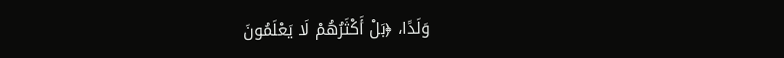وَلَدًا، ﴿بَلْ أَكْثَرُهُمْ لَا يَعْلَمُونَ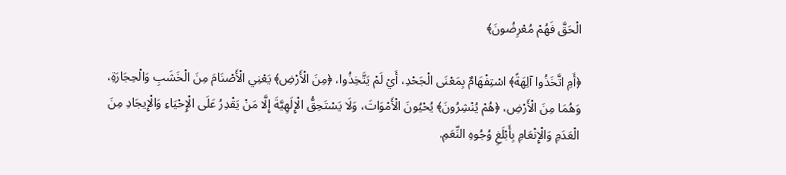الْحَقَّ فَهُمْ مُعْرِضُونَ﴾

﴿أَمِ اتَّخَذُوا آلِهَةً﴾ اسْتِفْهَامٌ بِمَعْنَى الْجَحْدِ، أَيْ لَمْ يَتَّخِذُوا، ﴿مِنَ الْأَرْضِ﴾ يَعْنِي الْأَصْنَامَ مِنَ الْخَشَبِ وَالْحِجَارَةِ، وَهُمَا مِنَ الْأَرْضِ، ﴿هُمْ يُنْشِرُونَ﴾ يُحْيُونَ الْأَمْوَاتَ، وَلَا يَسْتَحِقُّ الْإِلَهِيَّةَ إِلَّا مَنْ يَقْدِرُ عَلَى الْإِحْيَاءِ وَالْإِيجَادِ مِنَ الْعَدَمِ وَالْإِنْعَامِ بِأَبْلَغِ وُجُوهِ النِّعَمِ.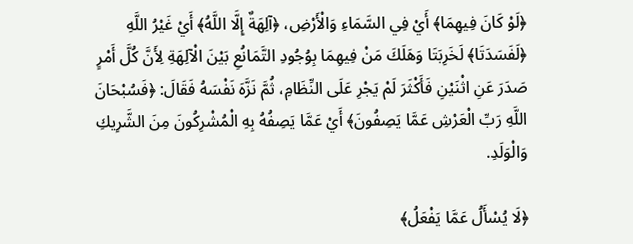﴿لَوْ كَانَ فِيهِمَا﴾ أَيْ فِي السَّمَاءِ وَالْأَرْضِ، ﴿آلِهَةٌ إِلَّا اللَّهُ﴾ أَيْ غَيْرُ اللَّهِ ﴿لَفَسَدَتَا﴾ لَخَرِبَتَا وَهَلَكَ مَنْ فِيهِمَا بِوُجُودِ التَّمَانُعِ بَيْنَ الْآلِهَةِ لِأَنَّ كُلَّ أَمْرٍ صَدَرَ عَنِ اثْنَيْنِ فَأَكْثَرَ لَمْ يَجْرِ عَلَى النِّظَامِ، ثُمَّ نَزَّهَ نَفْسَهُ فَقَالَ: ﴿فَسُبْحَانَ اللَّهِ رَبِّ الْعَرْشِ عَمَّا يَصِفُونَ﴾ أَيْ عَمَّا يَصِفُهُ بِهِ الْمُشْرِكُونَ مِنَ الشَّرِيكِ وَالْوَلَدِ.

﴿لَا يُسْأَلُ عَمَّا يَفْعَلُ﴾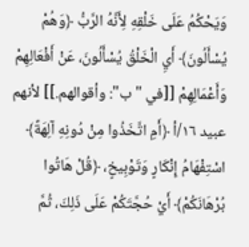وَيَحْكُمُ عَلَى خَلْقِهِ لِأَنَّهُ الرَّبُّ ﴿وَهُمْ يُسْأَلُونَ﴾ أَيِ الْخَلْقُ يُسْأَلُونَ، عَنْ أَفْعَالِهِمْ وَأَعْمَالِهِمْ [[في "ب": وأقوالهم.]] لأنهم عبيد ١٦/أ ﴿أَمِ اتَّخَذُوا مِنْ دُونِهِ آلِهَةً﴾ اسْتِفْهَامُ إِنْكَارٍ وَتَوْبِيخٍ، ﴿قُلْ هَاتُوا بُرْهَانَكُمْ﴾ أَيْ حُجَّتَكُمْ عَلَى ذَلِكَ، ثُمَّ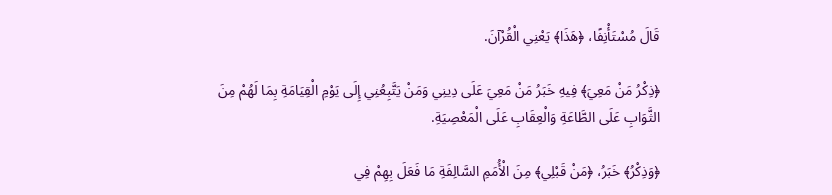قَالَ مُسْتَأْنِفًا، ﴿هَذَا﴾ يَعْنِي الْقُرْآنَ.

﴿ذِكْرُ مَنْ مَعِيَ﴾ فِيهِ خَبَرُ مَنْ مَعِيَ عَلَى دِينِي وَمَنْ يَتَّبِعُنِي إِلَى يَوْمِ الْقِيَامَةِ بِمَا لَهُمْ مِنَ الثَّوَابِ عَلَى الطَّاعَةِ وَالْعِقَابِ عَلَى الْمَعْصِيَةِ.

﴿وَذِكْرُ﴾ خَبَرُ، ﴿مَنْ قَبْلِي﴾ مِنَ الْأُمَمِ السَّالِفَةِ مَا فَعَلَ بِهِمْ فِي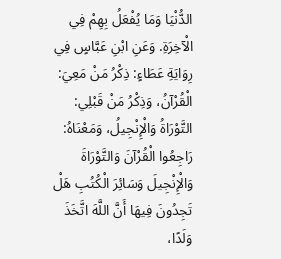الدُّنْيَا وَمَا يُفْعَلُ بِهِمْ فِي الْآخِرَةِ. وَعَنِ ابْنِ عَبَّاسٍ فِي رِوَايَةِ عَطَاءٍ: ذِكْرُ مَنْ مَعِيَ: الْقُرْآنُ، وَذِكْرُ مَنْ قَبْلِي: التَّوْرَاةُ وَالْإِنْجِيلُ، وَمَعْنَاهُ: رَاجِعُوا الْقُرْآنَ وَالتَّوْرَاةَ وَالْإِنْجِيلَ وَسَائِرَ الْكُتُبِ هَلْ تَجِدُونَ فِيهَا أَنَّ اللَّهَ اتَّخَذَ وَلَدًا،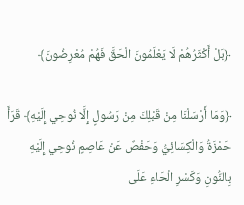﴿بَلْ أَكْثَرُهُمْ لَا يَعْلَمُونَ الْحَقَّ فَهُمْ مُعْرِضُونَ﴾

﴿وَمَا أَرْسَلْنَا مِنْ قَبْلِكَ مِنْ رَسُولٍ إِلَّا نُوحِي إِلَيْهِ﴾ قَرَأَ حَمْزَةُ وَالْكِسَائِيُّ وَحَفْصٌ عَنْ عَاصِمٍ نُوحِي إِلَيْهِ بِالنُّونِ وَكَسْرِ الْحَاءِ عَلَى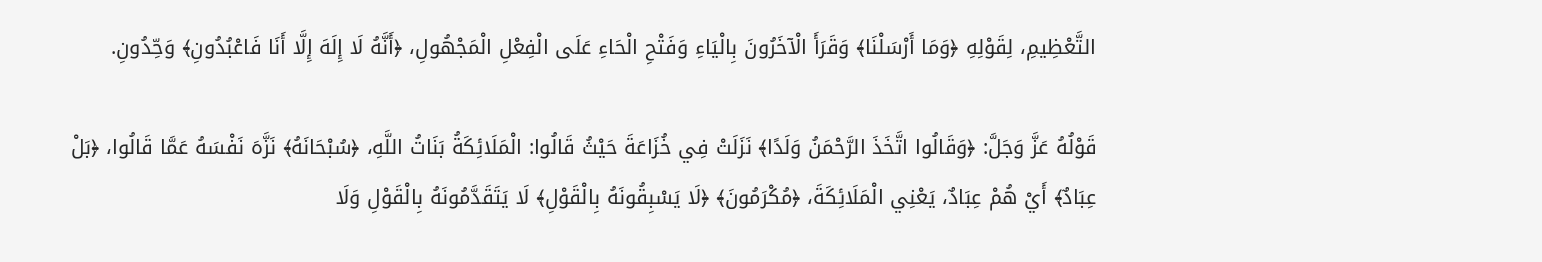التَّعْظِيمِ، لِقَوْلِهِ ﴿وَمَا أَرْسَلْنَا﴾ وَقَرَأَ الْآخَرُونَ بِالْيَاءِ وَفَتْحِ الْحَاءِ عَلَى الْفِعْلِ الْمَجْهُولِ، ﴿أَنَّهُ لَا إِلَهَ إِلَّا أَنَا فَاعْبُدُونِ﴾ وَحِّدُونِ.

قَوْلُهُ عَزَّ وَجَلَّ: ﴿وَقَالُوا اتَّخَذَ الرَّحْمَنُ وَلَدًا﴾ نَزَلَتْ فِي خُزَاعَةَ حَيْثُ قَالُوا: الْمَلَائِكَةُ بَنَاتُ اللَّهِ، ﴿سُبْحَانَهُ﴾ نَزَّهَ نَفْسَهُ عَمَّا قَالُوا، ﴿بَلْ عِبَادٌ﴾ أَيْ هُمْ عِبَادٌ، يَعْنِي الْمَلَائِكَةَ، ﴿مُكْرَمُونَ﴾ ﴿لَا يَسْبِقُونَهُ بِالْقَوْلِ﴾ لَا يَتَقَدَّمُونَهُ بِالْقَوْلِ وَلَا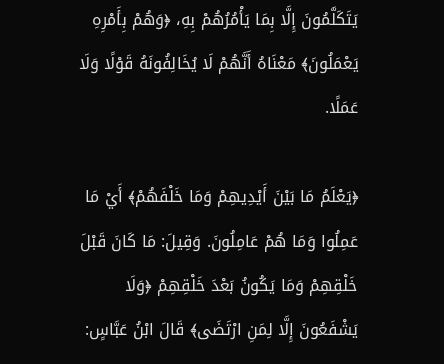يَتَكَلَّمُونَ إِلَّا بِمَا يَأْمُرُهُمْ بِهِ، ﴿وَهُمْ بِأَمْرِهِ يَعْمَلُونَ﴾ مَعْنَاهُ أَنَّهُمْ لَا يُخَالِفُونَهُ قَوْلًا وَلَا عَمَلًا.

﴿يَعْلَمُ مَا بَيْنَ أَيْدِيهِمْ وَمَا خَلْفَهُمْ﴾ أَيْ مَا عَمِلُوا وَمَا هُمْ عَامِلُونَ. وَقِيلَ: مَا كَانَ قَبْلَ خَلْقِهِمْ وَمَا يَكُونُ بَعْدَ خَلْقِهِمْ ﴿وَلَا يَشْفَعُونَ إِلَّا لِمَنِ ارْتَضَى﴾ قَالَ ابْنُ عَبَّاسٍ: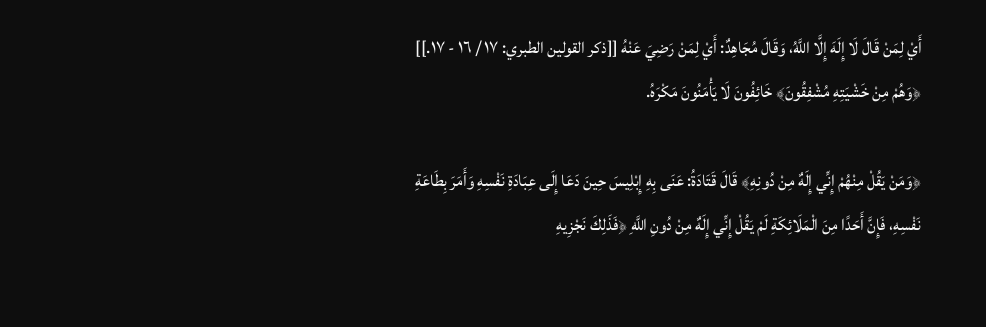أَيْ لِمَنْ قَالَ لَا إِلَهَ إِلَّا اللَّهُ، وَقَالَ مُجَاهِدٌ: أَيْ لِمَنْ رَضِيَ عَنْهُ [[ذكر القولين الطبري: ١٧ / ١٦ - ١٧.]] ﴿وَهُمْ مِنْ خَشْيَتِهِ مُشْفِقُونَ﴾ خَائِفُونَ لَا يَأْمَنُونَ مَكْرَهُ.

﴿وَمَنْ يَقُلْ مِنْهُمْ إِنِّي إِلَهٌ مِنْ دُونِهِ﴾ قَالَ قَتَادَةُ: عَنَى بِهِ إِبْلِيسَ حِينَ دَعَا إِلَى عِبَادَةِ نَفْسِهِ وَأَمَرَ بِطَاعَةِ نَفْسِهِ، فَإِنَّ أَحَدًا مِنَ الْمَلَائِكَةِ لَمْ يَقُلْ إِنِّي إِلَهٌ مِنْ دُونِ اللَّهِ ﴿فَذَلِكَ نَجْزِيهِ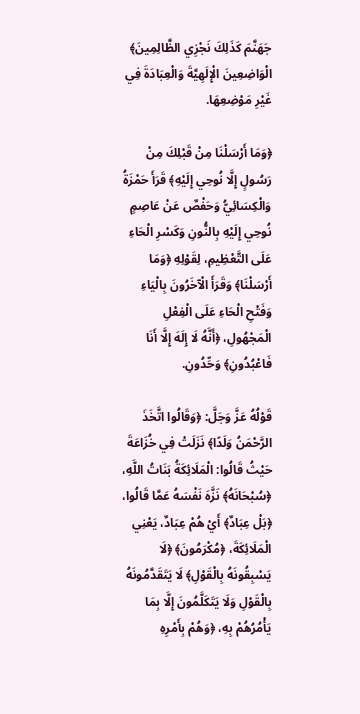جَهَنَّمَ كَذَلِكَ نَجْزِي الظَّالِمِينَ﴾ الْوَاضِعِينَ الْإِلَهِيَّةَ وَالْعِبَادَةَ فِي غَيْرِ مَوْضِعِهَا.

﴿وَمَا أَرْسَلْنَا مِنْ قَبْلِكَ مِنْ رَسُولٍ إِلَّا نُوحِي إِلَيْهِ﴾ قَرَأَ حَمْزَةُ وَالْكِسَائِيُّ وَحَفْصٌ عَنْ عَاصِمٍ نُوحِي إِلَيْهِ بِالنُّونِ وَكَسْرِ الْحَاءِ عَلَى التَّعْظِيمِ، لِقَوْلِهِ ﴿وَمَا أَرْسَلْنَا﴾ وَقَرَأَ الْآخَرُونَ بِالْيَاءِ وَفَتْحِ الْحَاءِ عَلَى الْفِعْلِ الْمَجْهُولِ، ﴿أَنَّهُ لَا إِلَهَ إِلَّا أَنَا فَاعْبُدُونِ﴾ وَحِّدُونِ.

قَوْلُهُ عَزَّ وَجَلَّ: ﴿وَقَالُوا اتَّخَذَ الرَّحْمَنُ وَلَدًا﴾ نَزَلَتْ فِي خُزَاعَةَ حَيْثُ قَالُوا: الْمَلَائِكَةُ بَنَاتُ اللَّهِ، ﴿سُبْحَانَهُ﴾ نَزَّهَ نَفْسَهُ عَمَّا قَالُوا، ﴿بَلْ عِبَادٌ﴾ أَيْ هُمْ عِبَادٌ، يَعْنِي الْمَلَائِكَةَ، ﴿مُكْرَمُونَ﴾ ﴿لَا يَسْبِقُونَهُ بِالْقَوْلِ﴾ لَا يَتَقَدَّمُونَهُ بِالْقَوْلِ وَلَا يَتَكَلَّمُونَ إِلَّا بِمَا يَأْمُرُهُمْ بِهِ، ﴿وَهُمْ بِأَمْرِهِ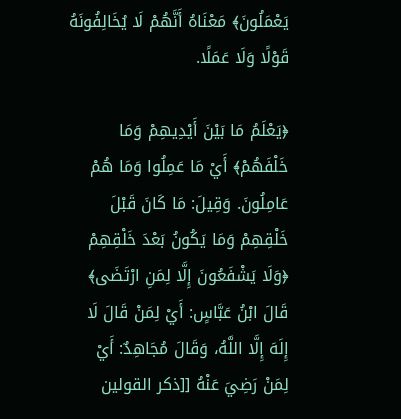يَعْمَلُونَ﴾ مَعْنَاهُ أَنَّهُمْ لَا يُخَالِفُونَهُ قَوْلًا وَلَا عَمَلًا.

﴿يَعْلَمُ مَا بَيْنَ أَيْدِيهِمْ وَمَا خَلْفَهُمْ﴾ أَيْ مَا عَمِلُوا وَمَا هُمْ عَامِلُونَ. وَقِيلَ: مَا كَانَ قَبْلَ خَلْقِهِمْ وَمَا يَكُونُ بَعْدَ خَلْقِهِمْ ﴿وَلَا يَشْفَعُونَ إِلَّا لِمَنِ ارْتَضَى﴾ قَالَ ابْنُ عَبَّاسٍ: أَيْ لِمَنْ قَالَ لَا إِلَهَ إِلَّا اللَّهُ، وَقَالَ مُجَاهِدٌ: أَيْ لِمَنْ رَضِيَ عَنْهُ [[ذكر القولين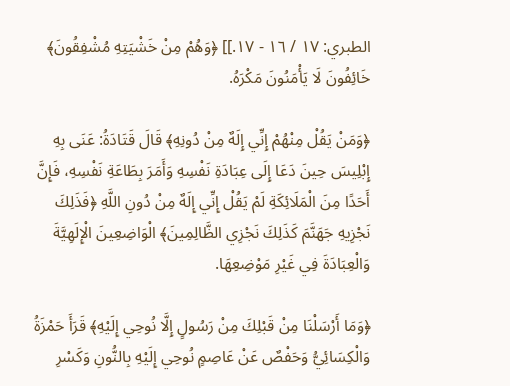الطبري: ١٧ / ١٦ - ١٧.]] ﴿وَهُمْ مِنْ خَشْيَتِهِ مُشْفِقُونَ﴾ خَائِفُونَ لَا يَأْمَنُونَ مَكْرَهُ.

﴿وَمَنْ يَقُلْ مِنْهُمْ إِنِّي إِلَهٌ مِنْ دُونِهِ﴾ قَالَ قَتَادَةُ: عَنَى بِهِ إِبْلِيسَ حِينَ دَعَا إِلَى عِبَادَةِ نَفْسِهِ وَأَمَرَ بِطَاعَةِ نَفْسِهِ، فَإِنَّ أَحَدًا مِنَ الْمَلَائِكَةِ لَمْ يَقُلْ إِنِّي إِلَهٌ مِنْ دُونِ اللَّهِ ﴿فَذَلِكَ نَجْزِيهِ جَهَنَّمَ كَذَلِكَ نَجْزِي الظَّالِمِينَ﴾ الْوَاضِعِينَ الْإِلَهِيَّةَ وَالْعِبَادَةَ فِي غَيْرِ مَوْضِعِهَا.

﴿وَمَا أَرْسَلْنَا مِنْ قَبْلِكَ مِنْ رَسُولٍ إِلَّا نُوحِي إِلَيْهِ﴾ قَرَأَ حَمْزَةُ وَالْكِسَائِيُّ وَحَفْصٌ عَنْ عَاصِمٍ نُوحِي إِلَيْهِ بِالنُّونِ وَكَسْرِ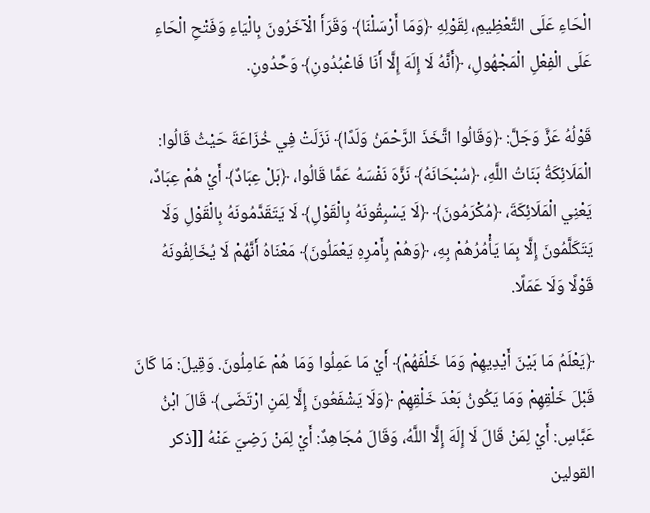الْحَاءِ عَلَى التَّعْظِيمِ، لِقَوْلِهِ ﴿وَمَا أَرْسَلْنَا﴾ وَقَرَأَ الْآخَرُونَ بِالْيَاءِ وَفَتْحِ الْحَاءِ عَلَى الْفِعْلِ الْمَجْهُولِ، ﴿أَنَّهُ لَا إِلَهَ إِلَّا أَنَا فَاعْبُدُونِ﴾ وَحِّدُونِ.

قَوْلُهُ عَزَّ وَجَلَّ: ﴿وَقَالُوا اتَّخَذَ الرَّحْمَنُ وَلَدًا﴾ نَزَلَتْ فِي خُزَاعَةَ حَيْثُ قَالُوا: الْمَلَائِكَةُ بَنَاتُ اللَّهِ، ﴿سُبْحَانَهُ﴾ نَزَّهَ نَفْسَهُ عَمَّا قَالُوا، ﴿بَلْ عِبَادٌ﴾ أَيْ هُمْ عِبَادٌ، يَعْنِي الْمَلَائِكَةَ، ﴿مُكْرَمُونَ﴾ ﴿لَا يَسْبِقُونَهُ بِالْقَوْلِ﴾ لَا يَتَقَدَّمُونَهُ بِالْقَوْلِ وَلَا يَتَكَلَّمُونَ إِلَّا بِمَا يَأْمُرُهُمْ بِهِ، ﴿وَهُمْ بِأَمْرِهِ يَعْمَلُونَ﴾ مَعْنَاهُ أَنَّهُمْ لَا يُخَالِفُونَهُ قَوْلًا وَلَا عَمَلًا.

﴿يَعْلَمُ مَا بَيْنَ أَيْدِيهِمْ وَمَا خَلْفَهُمْ﴾ أَيْ مَا عَمِلُوا وَمَا هُمْ عَامِلُونَ. وَقِيلَ: مَا كَانَ قَبْلَ خَلْقِهِمْ وَمَا يَكُونُ بَعْدَ خَلْقِهِمْ ﴿وَلَا يَشْفَعُونَ إِلَّا لِمَنِ ارْتَضَى﴾ قَالَ ابْنُ عَبَّاسٍ: أَيْ لِمَنْ قَالَ لَا إِلَهَ إِلَّا اللَّهُ، وَقَالَ مُجَاهِدٌ: أَيْ لِمَنْ رَضِيَ عَنْهُ [[ذكر القولين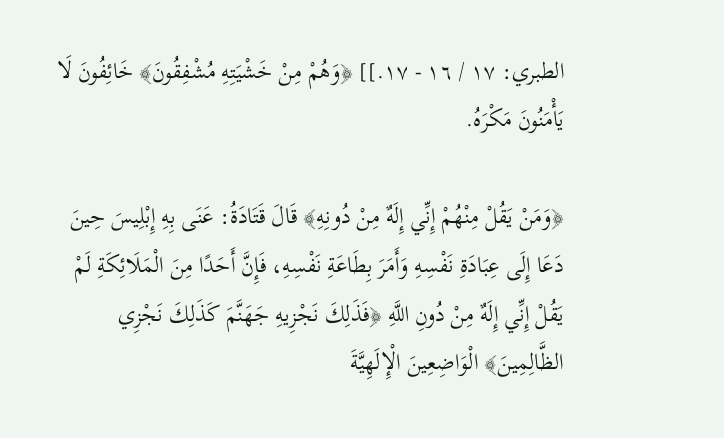الطبري: ١٧ / ١٦ - ١٧.]] ﴿وَهُمْ مِنْ خَشْيَتِهِ مُشْفِقُونَ﴾ خَائِفُونَ لَا يَأْمَنُونَ مَكْرَهُ.

﴿وَمَنْ يَقُلْ مِنْهُمْ إِنِّي إِلَهٌ مِنْ دُونِهِ﴾ قَالَ قَتَادَةُ: عَنَى بِهِ إِبْلِيسَ حِينَ دَعَا إِلَى عِبَادَةِ نَفْسِهِ وَأَمَرَ بِطَاعَةِ نَفْسِهِ، فَإِنَّ أَحَدًا مِنَ الْمَلَائِكَةِ لَمْ يَقُلْ إِنِّي إِلَهٌ مِنْ دُونِ اللَّهِ ﴿فَذَلِكَ نَجْزِيهِ جَهَنَّمَ كَذَلِكَ نَجْزِي الظَّالِمِينَ﴾ الْوَاضِعِينَ الْإِلَهِيَّةَ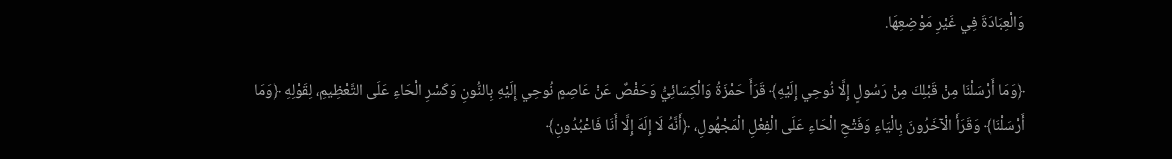وَالْعِبَادَةَ فِي غَيْرِ مَوْضِعِهَا.

﴿وَمَا أَرْسَلْنَا مِنْ قَبْلِكَ مِنْ رَسُولٍ إِلَّا نُوحِي إِلَيْهِ﴾ قَرَأَ حَمْزَةُ وَالْكِسَائِيُّ وَحَفْصٌ عَنْ عَاصِمٍ نُوحِي إِلَيْهِ بِالنُّونِ وَكَسْرِ الْحَاءِ عَلَى التَّعْظِيمِ، لِقَوْلِهِ ﴿وَمَا أَرْسَلْنَا﴾ وَقَرَأَ الْآخَرُونَ بِالْيَاءِ وَفَتْحِ الْحَاءِ عَلَى الْفِعْلِ الْمَجْهُولِ، ﴿أَنَّهُ لَا إِلَهَ إِلَّا أَنَا فَاعْبُدُونِ﴾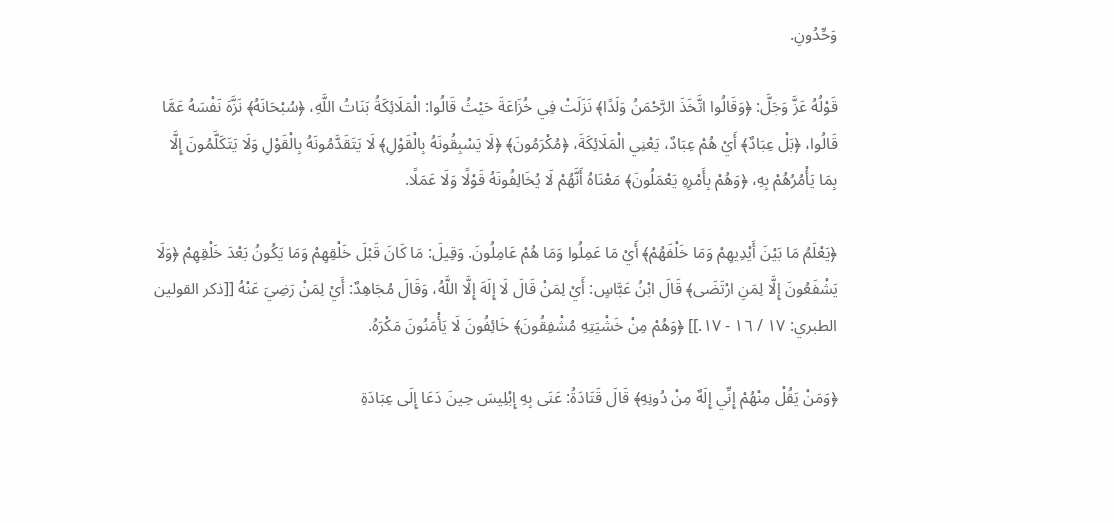وَحِّدُونِ.

قَوْلُهُ عَزَّ وَجَلَّ: ﴿وَقَالُوا اتَّخَذَ الرَّحْمَنُ وَلَدًا﴾ نَزَلَتْ فِي خُزَاعَةَ حَيْثُ قَالُوا: الْمَلَائِكَةُ بَنَاتُ اللَّهِ، ﴿سُبْحَانَهُ﴾ نَزَّهَ نَفْسَهُ عَمَّا قَالُوا، ﴿بَلْ عِبَادٌ﴾ أَيْ هُمْ عِبَادٌ، يَعْنِي الْمَلَائِكَةَ، ﴿مُكْرَمُونَ﴾ ﴿لَا يَسْبِقُونَهُ بِالْقَوْلِ﴾ لَا يَتَقَدَّمُونَهُ بِالْقَوْلِ وَلَا يَتَكَلَّمُونَ إِلَّا بِمَا يَأْمُرُهُمْ بِهِ، ﴿وَهُمْ بِأَمْرِهِ يَعْمَلُونَ﴾ مَعْنَاهُ أَنَّهُمْ لَا يُخَالِفُونَهُ قَوْلًا وَلَا عَمَلًا.

﴿يَعْلَمُ مَا بَيْنَ أَيْدِيهِمْ وَمَا خَلْفَهُمْ﴾ أَيْ مَا عَمِلُوا وَمَا هُمْ عَامِلُونَ. وَقِيلَ: مَا كَانَ قَبْلَ خَلْقِهِمْ وَمَا يَكُونُ بَعْدَ خَلْقِهِمْ ﴿وَلَا يَشْفَعُونَ إِلَّا لِمَنِ ارْتَضَى﴾ قَالَ ابْنُ عَبَّاسٍ: أَيْ لِمَنْ قَالَ لَا إِلَهَ إِلَّا اللَّهُ، وَقَالَ مُجَاهِدٌ: أَيْ لِمَنْ رَضِيَ عَنْهُ [[ذكر القولين الطبري: ١٧ / ١٦ - ١٧.]] ﴿وَهُمْ مِنْ خَشْيَتِهِ مُشْفِقُونَ﴾ خَائِفُونَ لَا يَأْمَنُونَ مَكْرَهُ.

﴿وَمَنْ يَقُلْ مِنْهُمْ إِنِّي إِلَهٌ مِنْ دُونِهِ﴾ قَالَ قَتَادَةُ: عَنَى بِهِ إِبْلِيسَ حِينَ دَعَا إِلَى عِبَادَةِ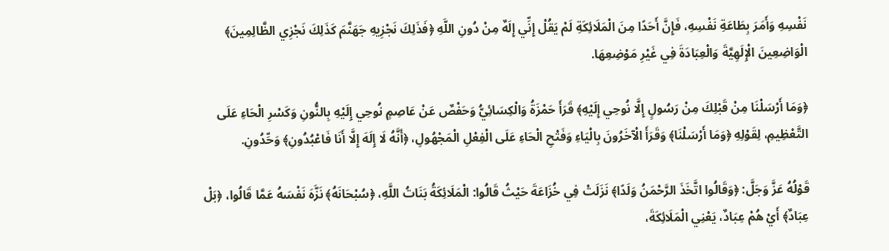نَفْسِهِ وَأَمَرَ بِطَاعَةِ نَفْسِهِ، فَإِنَّ أَحَدًا مِنَ الْمَلَائِكَةِ لَمْ يَقُلْ إِنِّي إِلَهٌ مِنْ دُونِ اللَّهِ ﴿فَذَلِكَ نَجْزِيهِ جَهَنَّمَ كَذَلِكَ نَجْزِي الظَّالِمِينَ﴾ الْوَاضِعِينَ الْإِلَهِيَّةَ وَالْعِبَادَةَ فِي غَيْرِ مَوْضِعِهَا.

﴿وَمَا أَرْسَلْنَا مِنْ قَبْلِكَ مِنْ رَسُولٍ إِلَّا نُوحِي إِلَيْهِ﴾ قَرَأَ حَمْزَةُ وَالْكِسَائِيُّ وَحَفْصٌ عَنْ عَاصِمٍ نُوحِي إِلَيْهِ بِالنُّونِ وَكَسْرِ الْحَاءِ عَلَى التَّعْظِيمِ، لِقَوْلِهِ ﴿وَمَا أَرْسَلْنَا﴾ وَقَرَأَ الْآخَرُونَ بِالْيَاءِ وَفَتْحِ الْحَاءِ عَلَى الْفِعْلِ الْمَجْهُولِ، ﴿أَنَّهُ لَا إِلَهَ إِلَّا أَنَا فَاعْبُدُونِ﴾ وَحِّدُونِ.

قَوْلُهُ عَزَّ وَجَلَّ: ﴿وَقَالُوا اتَّخَذَ الرَّحْمَنُ وَلَدًا﴾ نَزَلَتْ فِي خُزَاعَةَ حَيْثُ قَالُوا: الْمَلَائِكَةُ بَنَاتُ اللَّهِ، ﴿سُبْحَانَهُ﴾ نَزَّهَ نَفْسَهُ عَمَّا قَالُوا، ﴿بَلْ عِبَادٌ﴾ أَيْ هُمْ عِبَادٌ، يَعْنِي الْمَلَائِكَةَ،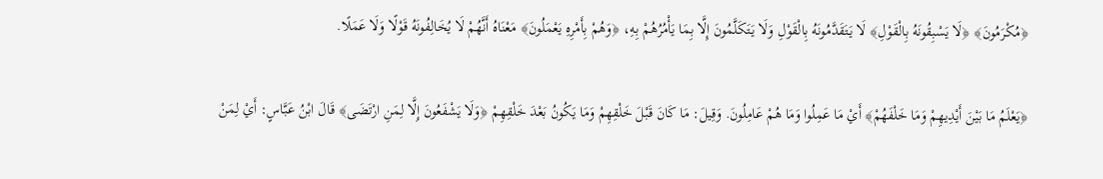﴿مُكْرَمُونَ﴾ ﴿لَا يَسْبِقُونَهُ بِالْقَوْلِ﴾ لَا يَتَقَدَّمُونَهُ بِالْقَوْلِ وَلَا يَتَكَلَّمُونَ إِلَّا بِمَا يَأْمُرُهُمْ بِهِ، ﴿وَهُمْ بِأَمْرِهِ يَعْمَلُونَ﴾ مَعْنَاهُ أَنَّهُمْ لَا يُخَالِفُونَهُ قَوْلًا وَلَا عَمَلًا.

﴿يَعْلَمُ مَا بَيْنَ أَيْدِيهِمْ وَمَا خَلْفَهُمْ﴾ أَيْ مَا عَمِلُوا وَمَا هُمْ عَامِلُونَ. وَقِيلَ: مَا كَانَ قَبْلَ خَلْقِهِمْ وَمَا يَكُونُ بَعْدَ خَلْقِهِمْ ﴿وَلَا يَشْفَعُونَ إِلَّا لِمَنِ ارْتَضَى﴾ قَالَ ابْنُ عَبَّاسٍ: أَيْ لِمَنْ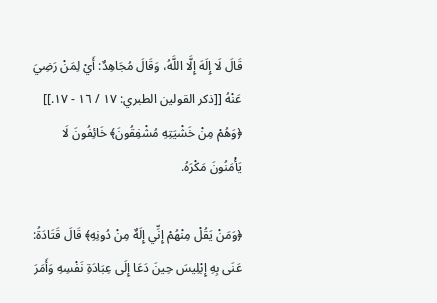قَالَ لَا إِلَهَ إِلَّا اللَّهُ، وَقَالَ مُجَاهِدٌ: أَيْ لِمَنْ رَضِيَ عَنْهُ [[ذكر القولين الطبري: ١٧ / ١٦ - ١٧.]] ﴿وَهُمْ مِنْ خَشْيَتِهِ مُشْفِقُونَ﴾ خَائِفُونَ لَا يَأْمَنُونَ مَكْرَهُ.

﴿وَمَنْ يَقُلْ مِنْهُمْ إِنِّي إِلَهٌ مِنْ دُونِهِ﴾ قَالَ قَتَادَةُ: عَنَى بِهِ إِبْلِيسَ حِينَ دَعَا إِلَى عِبَادَةِ نَفْسِهِ وَأَمَرَ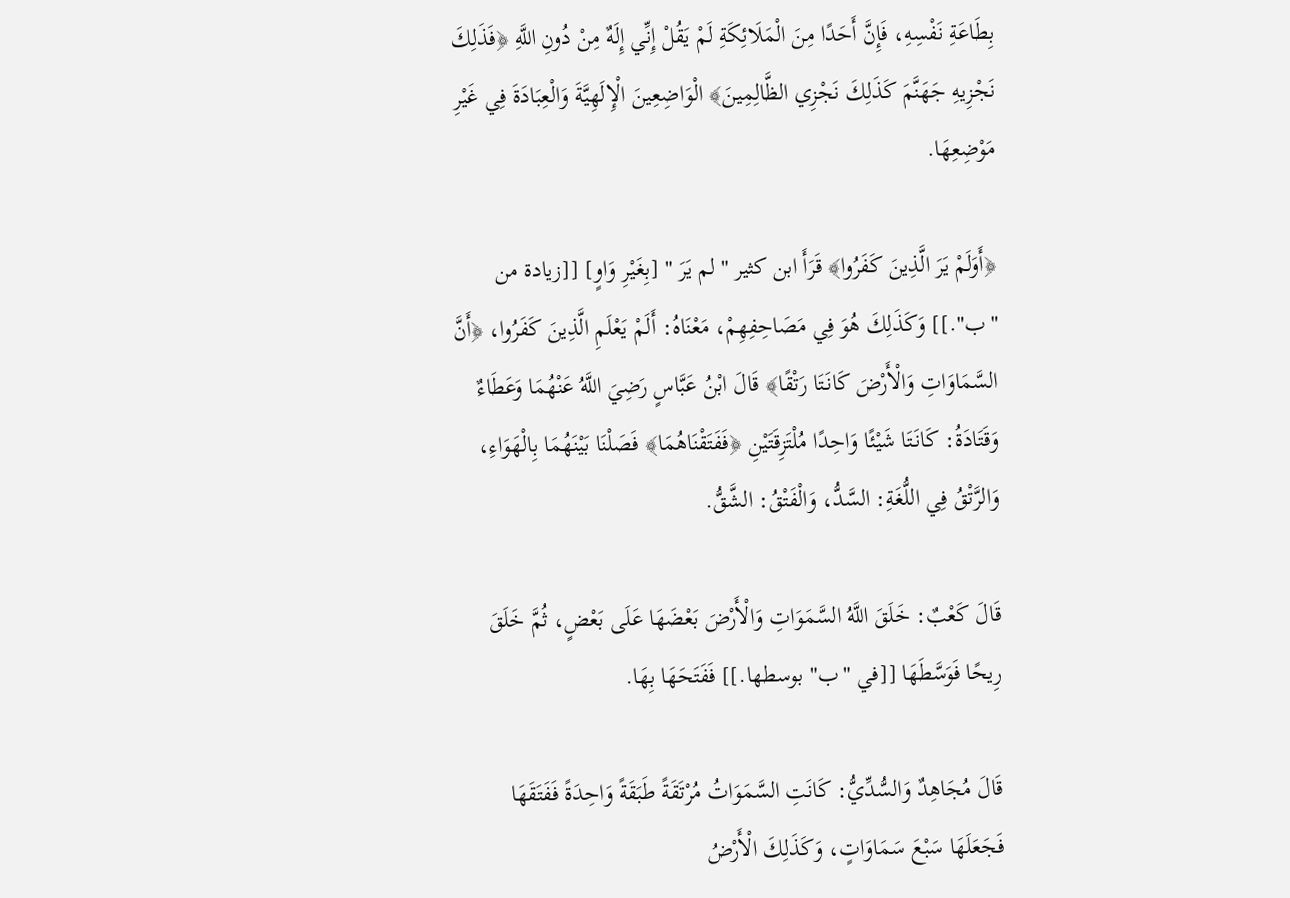بِطَاعَةِ نَفْسِهِ، فَإِنَّ أَحَدًا مِنَ الْمَلَائِكَةِ لَمْ يَقُلْ إِنِّي إِلَهٌ مِنْ دُونِ اللَّهِ ﴿فَذَلِكَ نَجْزِيهِ جَهَنَّمَ كَذَلِكَ نَجْزِي الظَّالِمِينَ﴾ الْوَاضِعِينَ الْإِلَهِيَّةَ وَالْعِبَادَةَ فِي غَيْرِ مَوْضِعِهَا.

﴿أَوَلَمْ يَرَ الَّذِينَ كَفَرُوا﴾ قَرَأَ ابن كثير " لم يَرَ " [بِغَيْرِ وَاوٍ] [[زيادة من "ب".]] وَكَذَلِكَ هُوَ فِي مَصَاحِفِهِمْ، مَعْنَاهُ: أَلَمْ يَعْلَمِ الَّذِينَ كَفَرُوا، ﴿أَنَّ السَّمَاوَاتِ وَالْأَرْضَ كَانَتَا رَتْقًا﴾ قَالَ ابْنُ عَبَّاسٍ رَضِيَ اللَّهُ عَنْهُمَا وَعَطَاءٌ وَقَتَادَةُ: كَانَتَا شَيْئًا وَاحِدًا مُلْتَزِقَتَيْنِ ﴿فَفَتَقْنَاهُمَا﴾ فَصَلْنَا بَيْنَهُمَا بِالْهَوَاءِ، وَالرَّتْقُ فِي اللُّغَةِ: السَّدُّ، وَالْفَتْقُ: الشَّقُّ.

قَالَ كَعْبٌ: خَلَقَ اللَّهُ السَّمَوَاتِ وَالْأَرْضَ بَعْضَهَا عَلَى بَعْضٍ، ثُمَّ خَلَقَ رِيحًا فَوَسَّطَهَا [[في "ب" بوسطها.]] فَفَتَحَهَا بِهَا.

قَالَ مُجَاهِدٌ وَالسُّدِّيُّ: كَانَتِ السَّمَوَاتُ مُرْتَقَةً طَبَقَةً وَاحِدَةً فَفَتَقَهَا فَجَعَلَهَا سَبْعَ سَمَاوَاتٍ، وَكَذَلِكَ الْأَرْضُ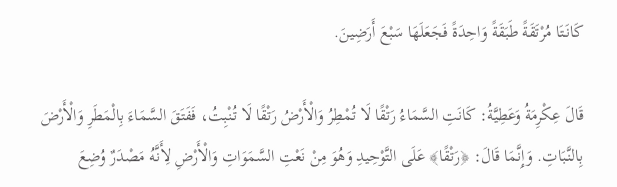كَانَتَا مُرْتَقَةً طَبَقَةً وَاحِدَةً فَجَعَلَهَا سَبْعَ أَرَضِينَ.

قَالَ عِكْرِمَةُ وَعَطِيَّةُ: كَانَتِ السَّمَاءُ رَتْقًا لَا تُمْطِرُ وَالْأَرْضُ رَتْقًا لَا تُنْبِتُ، فَفَتَقَ السَّمَاءَ بِالْمَطَرِ وَالْأَرْضَ بِالنَّبَاتِ. وَإِنَّمَا قَالَ: ﴿رَتْقًا﴾ عَلَى التَّوْحِيدِ وَهُوَ مِنْ نَعْتِ السَّمَوَاتِ وَالْأَرْضِ لِأَنَّهُ مَصْدَرٌ وُضِعَ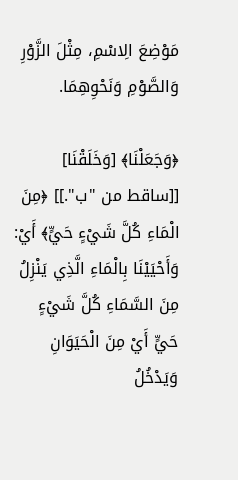مَوْضِعَ الِاسْمِ، مِثْلَ الزَّوْرِ وَالصَّوْمِ وَنَحْوِهِمَا.

﴿وَجَعَلْنَا﴾ [وَخَلَقْنَا] [[ساقط من "ب".]] ﴿مِنَ الْمَاءِ كُلَّ شَيْءٍ حَيٍّ﴾ أَيْ: وَأَحْيَيْنَا بِالْمَاءِ الَّذِي يَنْزِلُ مِنَ السَّمَاءِ كُلَّ شَيْءٍ حَيٍّ أَيْ مِنَ الْحَيَوَانِ وَيَدْخُلُ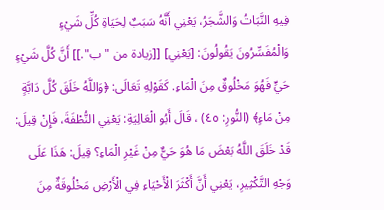فِيهِ النَّبَاتُ وَالشَّجَرُ، يَعْنِي أَنَّهُ سَبَبٌ لِحَيَاةِ كُلِّ شَيْءٍ وَالْمُفَسِّرُونَ يَقُولُونَ: [يَعْنِي] [[زيادة من "ب".]] أَنَّ كُلَّ شَيْءٍ حَيٍّ فَهُوَ مَخْلُوقٌ مِنَ الْمَاءِ. كَقَوْلِهِ تَعَالَى: ﴿وَاللَّهُ خَلَقَ كُلَّ دَابَّةٍ مِنْ مَاءٍ﴾ (النُّورِ: ٤٥) ، قَالَ أَبُو الْعَالِيَةِ: يَعْنِي النُّطْفَةَ، فَإِنْ قِيلَ: قَدْ خَلَقَ اللَّهُ بَعْضَ مَا هُوَ حَيٌّ مِنْ غَيْرِ الْمَاءِ؟ قِيلَ: هَذَا عَلَى وَجْهِ التَّكْثِيرِ، يَعْنِي أَنَّ أَكْثَرَ الْأَحْيَاءِ فِي الْأَرْضِ مَخْلُوقَةٌ مِنَ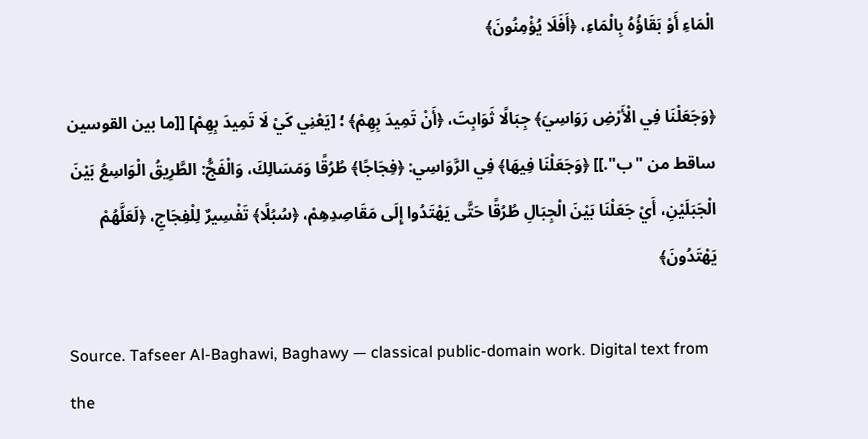الْمَاءِ أَوْ بَقَاؤُهُ بِالْمَاءِ، ﴿أَفَلَا يُؤْمِنُونَ﴾

﴿وَجَعَلْنَا فِي الْأَرْضِ رَوَاسِيَ﴾ جِبَالًا ثَوَابِتَ، ﴿أَنْ تَمِيدَ بِهِمْ﴾ ؛ [يَعْنِي كَيْ لَا تَمِيدَ بِهِمْ] [[ما بين القوسين ساقط من "ب".]] ﴿وَجَعَلْنَا فِيهَا﴾ فِي الرَّوَاسِي: ﴿فِجَاجًا﴾ طُرُقًا وَمَسَالِكَ، وَالْفَجُّ: الطَّرِيقُ الْوَاسِعُ بَيْنَ الْجَبَلَيْنِ، أَيْ جَعَلْنَا بَيْنَ الْجِبَالِ طُرُقًا حَتَّى يَهْتَدُوا إِلَى مَقَاصِدِهِمْ، ﴿سُبُلًا﴾ تَفْسِيرٌ لِلْفِجَاجِ، ﴿لَعَلَّهُمْ يَهْتَدُونَ﴾

Source. Tafseer Al-Baghawi, Baghawy — classical public-domain work. Digital text from the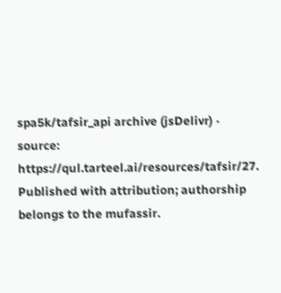spa5k/tafsir_api archive (jsDelivr) · source: https://qul.tarteel.ai/resources/tafsir/27. Published with attribution; authorship belongs to the mufassir.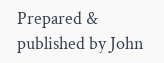Prepared & published by John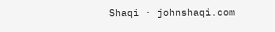Shaqi · johnshaqi.com